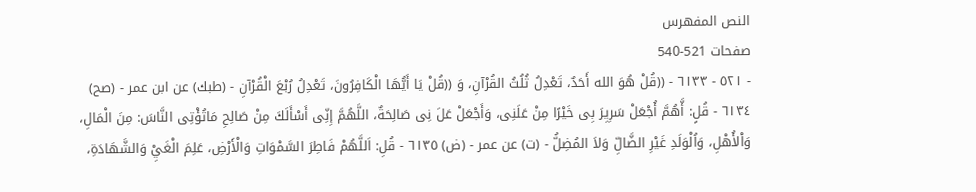النص المفهرس
صفحات 521-540
- ٥٢١ - ٦١٣٣ - ((قُلْ هُوَ الله أَحَدٌ، تَعْدِلُ ثُلُثُ القُرْآنِ، وَ ((قُلْ يَا أَيُّهَا الْكَافِرُونَ، تَعْدِلُ رُبْعَ الْقُرْآنِ - (طبك) عن ابن عمر - (صح) ٦١٣٤ - قُلٍ: أَّهُمَّ أُجْعَلْ سَرِيِرَ بِى خَيْرًا مِنْ عَلَنِى، وَأَجْعَلْ عَلَ نِى صَالِحَةٌ، اللَّهُمَّ إِنِّى أَسْأَلَكَ مِنْ صَالِحِ مَاتُؤْتِى النَّاسَ: مِنَ الْمَالِ، وَاْلأُهْلِ، وَاُلْوَلَدِ غَيْرِ الضَّالِّ وَلاَ المُضِلُّ - (ت) عن عمر - (ض) ٦١٣٥ - قُلِ: اَللَّهُمْ فَاطِرَ السَّمْوَاتِ وَالْأَرْضِ، عَلِمَ الْغَيِْ وَالشَّهَادَةِ،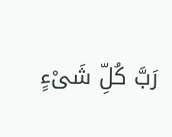رَبَّ كُلِّ شَىْءٍ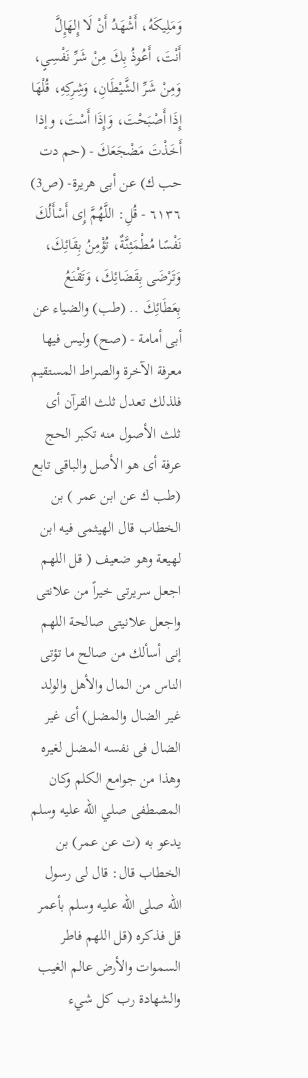وَمَلِيكَهُ، أَشْهَدُ أَنْ لَا إِلهَإِلَّ أَنْتَ، أَعُوذُ بِكَ مِنْ شَرِّ نَفْسِىٍ، وَمِنْ شَرِّ الشَّيْطَانِ، وَشِرِكِهِ، قُلْهَا إِذَا أَصْبَحْتَ، وَإِذَا أَسْتَ، وإذا أَخَذْتَ مَضْجَعَكَ - (حم دت حب ك) عن أبى هريرة- (ص3) ٦١٣٦ - قُلِ: اللَّهُمَّ إِى أَسْأَلُكَ نَفْسًا مُطْمَئِنَّةٌ، تُؤْمِنُ بِقَائِكَ، وَتَرْضَى بِقَضَائِكَ، وَتَقْنَعُ بِعَطَائِكَ .. (طب) والضياء عن أبى أمامة - (صح) وليس فيها معرفة الآخرة والصراط المستقيم فلذلك تعدل ثلث القرآن أى ثلث الأصول منه تكبر الحج عرفة أى هو الأصل والباقى تابع (طب ك عن ابن عمر ) بن الخطاب قال الهيثمى فيه ابن لهيعة وهو ضعيف ( قل اللهم اجعل سريرتى خيراً من علانتى واجعل علانيتى صالحة اللهم إنى أسألك من صالح ما تؤتى الناس من المال والأهل والولد غير الضال والمضل) أى غير الضال فى نفسه المضل لغيره وهذا من جوامع الكلم وكان المصطفى صلي الله عليه وسلم يدعو به (ت عن عمر) بن الخطاب قال: قال لى رسول الله صلى الله عليه وسلم بأعمر قل فذكره (قل اللهم فاطر السموات والأرض عالم الغيب والشهادة رب كل شيء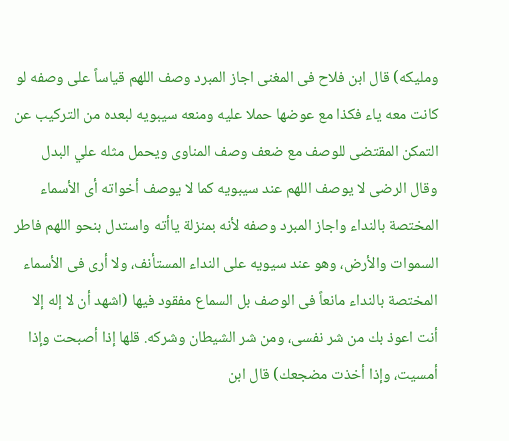ومليكه) قال ابن فلاح فى المغنى اجاز المبرد وصف اللهم قياساً على وصفه لو كانت معه ياء فكذا مع عوضها حملا عليه ومنعه سيبويه لبعده من التركيب عن التمكن المقتضى للوصف مع ضعف وصف المناوى ويحمل مثله علي البدل وقال الرضى لا يوصف اللهم عند سيبويه كما لا يوصف أخواته أى الأسماء المختصة بالنداء واجاز المبرد وصفه لأنه بمنزلة ياأته واستدل بنحو اللهم فاطر السموات والأرض، وهو عند سيويه على النداء المستأنف، ولا أرى فى الأسماء المختصة بالنداء مانعاً فى الوصف بل السماع مفقود فيها (اشهد أن لا إله إلا أنت اعوذ بك من شر نفسى، ومن شر الشيطان وشركه. قلها إذا أصبحت وإذا أمسيت، وإذا أخذت مضجعك) قال ابن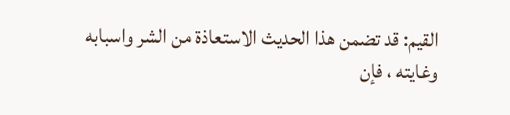القيم: قد تضمن هذا الحديث الاستعاذة من الشر واسبابه وغايته ، فإن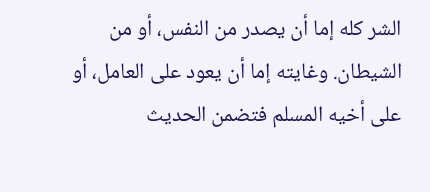الشر كله إما أن يصدر من النفس، أو من الشيطان. وغايته إما أن يعود على العامل، أو على أخيه المسلم فتضمن الحديث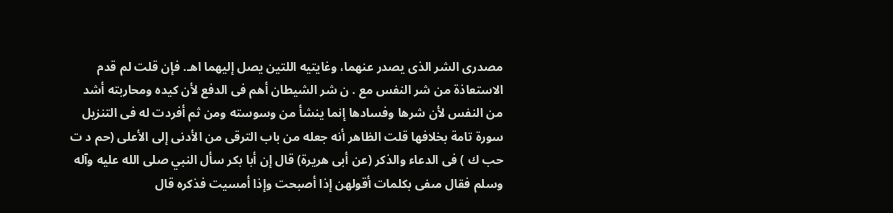مصدرى الشر الذى يصدر عنهما، وغايتيه اللتين يصل إليهما اهـ. فإن قلت لم قدم الاستعاذة من شر النفس مع . ن شر الشيطان أهم فى الدفع لأن كيده ومحاربته أشد من النفس لأن شرها وفسادها إنما ينشأ من وسوسته ومن ثم أفردت له فى التنزيل سورة تامة بخلافها قلت الظاهر أنه جعله من باب الترقى من الأدنى إلى الأعلى (حم د ت حب ك ) فى الدعاء والذكر (عن أبى هريرة) قال إن أبا بكر سأل النبي صلى الله عليه وآله وسلم فقال مىفى بكلمات أقولهن إذا أصبحت وإذا أمسيت فذكره قال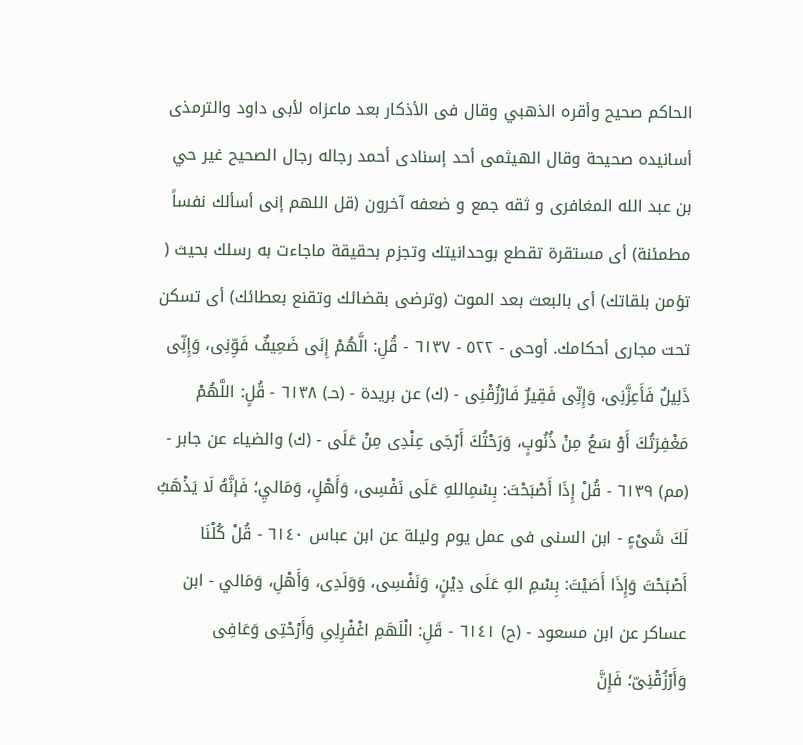الحاكم صحيح وأقره الذهبي وقال فى الأذكار بعد ماعزاه لأبى داود والترمذى أسانيده صحيحة وقال الهيثمى أحد إسنادى أحمد رجاله رجال الصحيح غير حي بن عبد الله المغافرى و ثقه جمع و ضعفه آخرون (قل اللهم إنى أسألك نفساً مطمئنة) أى مستقرة تقطع بوحدانيتك وتجزم بحقيقة ماجاءت به رسلك بحيث ( تؤمن بلقاتك) أى بالبعث بعد الموت (وترضى بقضائك وتقنع بعطائك) أى تسكن تحت مجارى أحكامك. أوحى - ٥٢٢ - ٦١٣٧ - قُلِ: الَّهُمْ إِنَى ضَعِيفٌ فَوِّنِى، وَإِنِّى ذَلِيلٌ فَأَعِزَّنِى، وَإِنِّى فَقِيرٌ فَارْزُقْنِى - (ك) عن بريدة - (حـ) ٦١٣٨ - قُلٍ: اللَّهُمْ مَغْفِرَتُكَ أَوْ سَعُ مِنْ ذُنُوبٍ، وَرَحْتُكَ أَرْجَى عِنْدِى مِنْ عَلَى - (ك) والضياء عن جابر - (مم) ٦١٣٩ - قُلْ إِذَا أَصْبَحْتَ: بِسْمِاللهِ عَلَى نَفْسِى، وَأَهْلٍ، وَمَاليِ؛ فَإنَّهُ لَا يَذْهَبُ لَكَ شَىْءٍ - ابن السنى فى عمل يوم وليلة عن ابن عباس ٦١٤٠ - قُلْ كُلْنَا أَصْبَحْتَ وَإِذَا أَصَيْتَ: بِسْمِ الهِ عَلَى دِيْنٍ، وَنَفْسِى، وَوَلَدِى، وَأَهْلِ، وَمَالي - ابن عساكر عن ابن مسعود - (ح) ٦١٤١ - قَلِ: الْلَهَمِ اغْفْرِلِىِ وَأَرْحْتِى وَعَافِى وَأَرْزُقْنِىّ؛ فَإِنَّ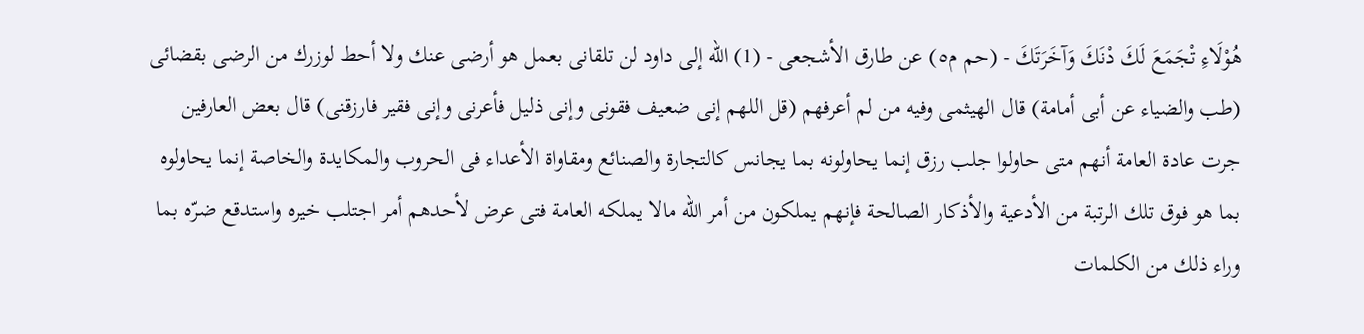هُوْلَاءِ تْجَمَعَ لَكَ دْنَكَ وَآخَرَتَكَ - (حم م٥) عن طارق الأشجعى - (1) الله إلى داود لن تلقانى بعمل هو أرضى عنك ولا أحط لوزرك من الرضى بقضائى (طب والضياء عن أبى أمامة) قال الهيثمى وفيه من لم أعرفهم (قل اللهم إنى ضعيف فقونى وإنى ذليل فأعرنى وإنى فقير فارزقنى) قال بعض العارفين جرت عادة العامة أنهم متى حاولوا جلب رزق إنما يحاولونه بما يجانس كالتجارة والصنائع ومقاواة الأعداء فى الحروب والمكايدة والخاصة إنما يحاولوه بما هو فوق تلك الرتبة من الأدعية والأذكار الصالحة فإنهم يملكون من أمر الله مالا يملكه العامة فتى عرض لأحدهم أمر اجتلب خيره واستدقع ضرّه بما وراء ذلك من الكلمات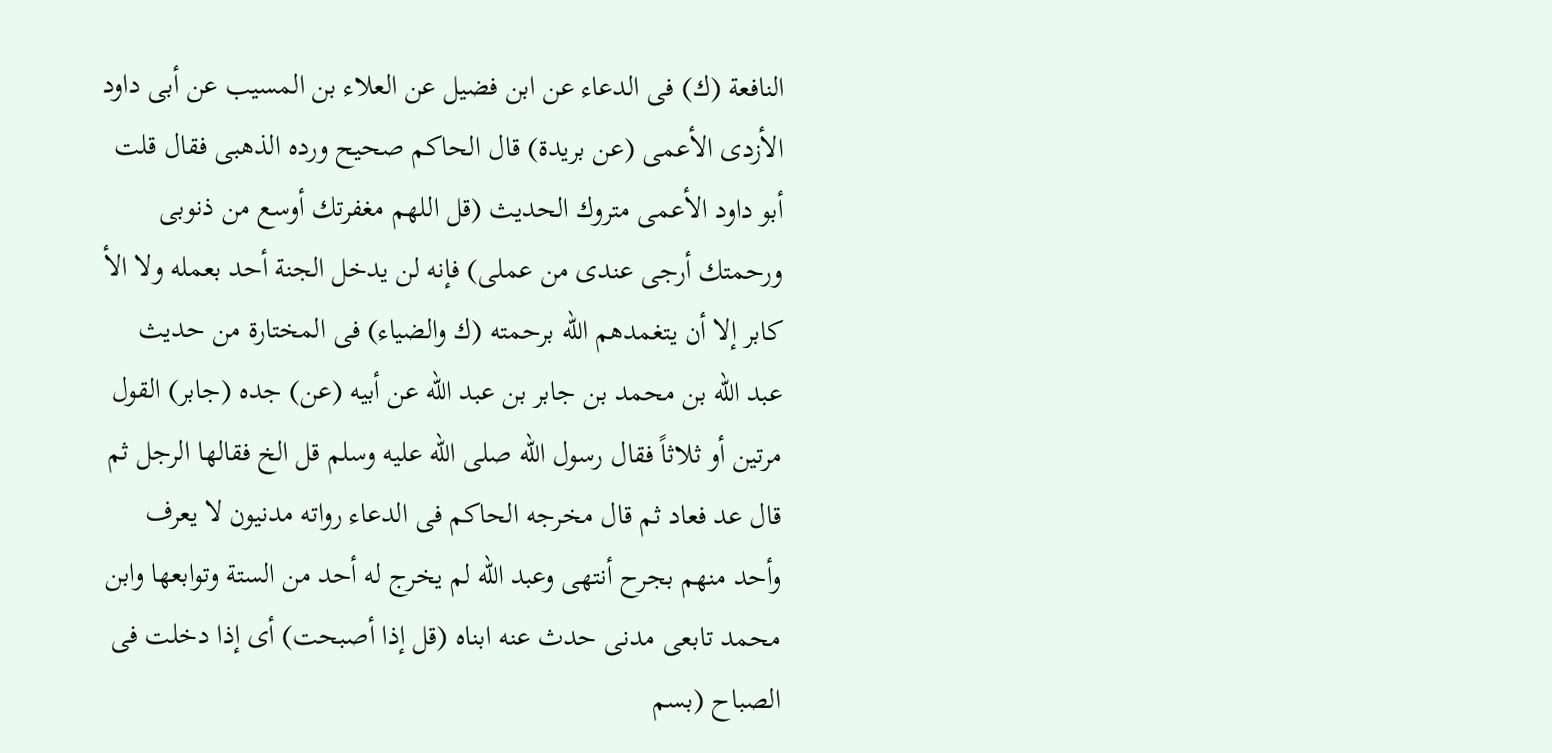النافعة (ك) فى الدعاء عن ابن فضيل عن العلاء بن المسيب عن أبى داود الأزدى الأعمى (عن بريدة) قال الحاكم صحيح ورده الذهبى فقال قلت أبو داود الأعمى متروك الحديث (قل اللهم مغفرتك أوسع من ذنوبى ورحمتك أرجى عندى من عملى) فإنه لن يدخل الجنة أحد بعمله ولا الأ كابر إلا أن يتغمدهم الله برحمته (ك والضياء) فى المختارة من حديث عبد الله بن محمد بن جابر بن عبد الله عن أبيه (عن) جده (جابر) القول مرتين أو ثلاثاً فقال رسول الله صلى الله عليه وسلم قل الخ فقالها الرجل ثم قال عد فعاد ثم قال مخرجه الحاكم فى الدعاء رواته مدنيون لا يعرف وأحد منهم بجرح أنتهى وعبد الله لم يخرج له أحد من الستة وتوابعها وابن محمد تابعی مدنی حدث عنه ابناه (قل إذا أصبحت) أى إذا دخلت فى الصباح (بسم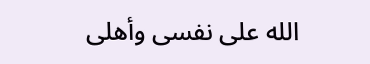الله على نفسى وأهلى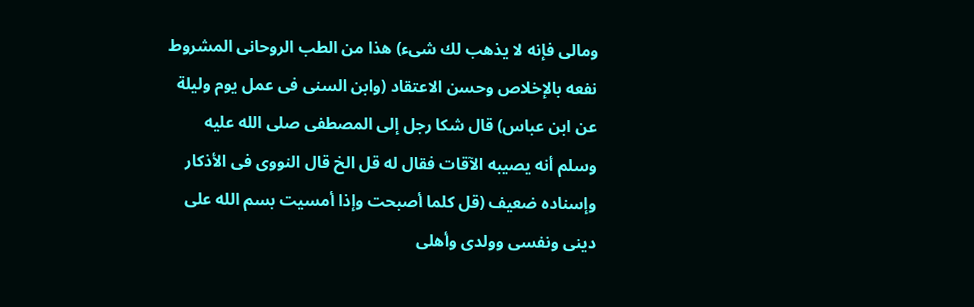ومالى فإنه لا يذهب لك شىء) هذا من الطب الروحانى المشروط نفعه بالإخلاص وحسن الاعتقاد (وابن السنى فى عمل يوم وليلة عن ابن عباس) قال شكا رجل إلى المصطفى صلى الله عليه وسلم أنه يصيبه الآقات فقال له قل الخ قال النووى فى الأذكار وإسناده ضعيف (قل كلما أصبحت وإذا أمسيت بسم الله على دينى ونفسى وولدى وأهلى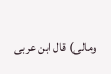ومالى) قال ابن عربى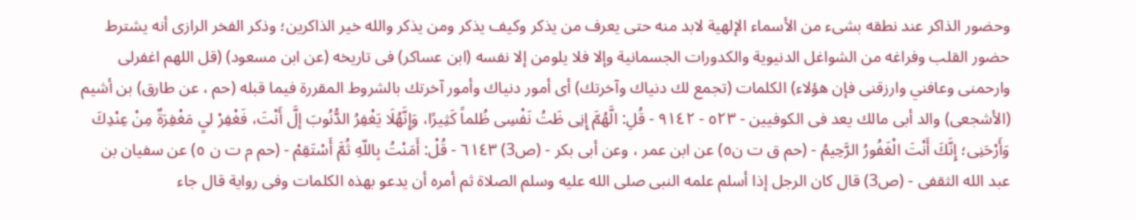وحضور الذاكر عند نطقه بشىء من الأسماء الإلهية لابد منه حتى يعرف من يذكر وكيف يذكر ومن يذكر والله خير الذاكرين؛ وذكر الفخر الرازى أنه يشترط حضور القلب وفراغه من الشواغل الدنيوية والكدورات الجسمانية وإلا فلا يلومن إلا نفسه (ابن عساكر) فى تاريخه (عن ابن مسعود) (قل اللهم اغفرلى وارحمنى وعافني وارزقنى فإن هؤلاء) الكلمات (تجمع لك دنياك وآخرتك) أى أمور دنياك وأمور آخرتك بالشروط المقررة فيما قبله (حم ، عن طارق) بن أشيم (الأشجعى) والد أبى مالك يعد فى الكوفيين - ٥٢٣ - ٩١٤٢ - قُلِ: الَّهُمَّ إِنِى ظَتُ نَفْسِى ظُلماً كَثِيرًا، وَإِنَّهُلَا يَغْفِرُ الدُّنُوبَ إلَّ أَنْتَ، فَغْفِرْ ليِ مَغْفِرَةٌ مِنْ عِنْدِكَ وَأَرْحَنِى؛ إِنَّكَ أَنْتَ الْغَفُورُ الرَّحِيمُ - (حم ق ت ن٥) عن ابن عمر ، وعن أبى بكر - (ص3) ٦١٤٣ - قُلْ: أَمَنْتُ بِاللّهِ ثُمَّ أَسْتَقِمْ - (حم م ت ن ٥) عن سفيان بن عبد الله الثقفى - (ص3) قال كان الرجل إذا أسلم علمه النبى صلى الله عليه وسلم الصلاة ثم أمره أن يدعو بهذه الكلمات وفى رواية قال جاء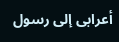أعرابى إلى رسول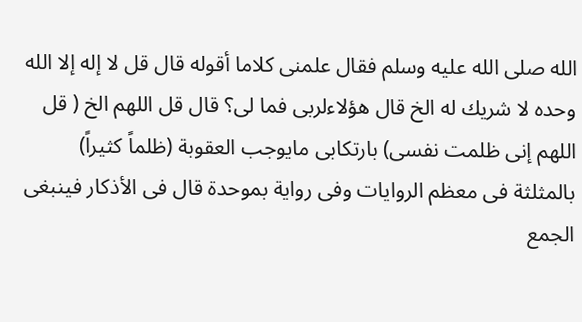الله صلى الله عليه وسلم فقال علمنى كلاما أقوله قال قل لا إله إلا الله وحده لا شريك له الخ قال هؤلاءلربى فما لى؟ قال قل اللهم الخ ( قل اللهم إنى ظلمت نفسى) بارتكابى مايوجب العقوبة (ظلماً كثيراً) بالمثلثة فى معظم الروايات وفى رواية بموحدة قال فى الأذكار فينبغى الجمع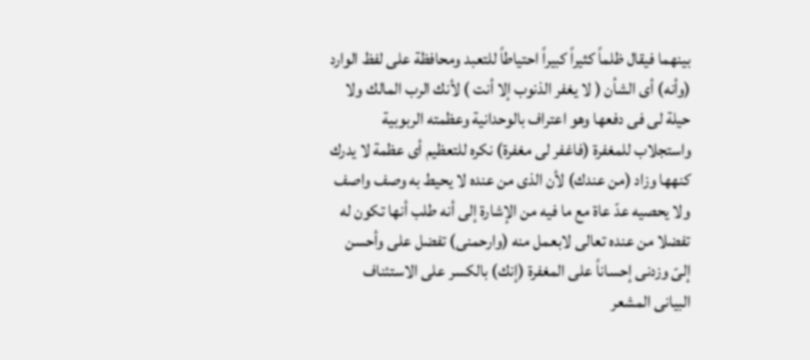بينهما فيقال ظلماً كثيراً كبيراً احتياطاً للتعبد ومحافظة على لفظ الوارد (وأنه) أى الشأن ( لا يغفر الذنوب إلا أنت ) لأنك الرب المالك ولا حيلة لى فى دفعها وهو اعتراف بالوحدانية وعظمته الربوبية واستجلاب للمغفرة (فاغفر لى مغفرة) نكره للتعظيم أى عظمة لا يدرك كنهها وزاد (من عندك) لأن الذى من عنده لا يحيط به وصف واصف ولا يحصيه عدّ عاة مع ما فيه من الإشارة إلى أنه طلب أنها تكون له تفضلا من عنده تعالى لابعمل منه (وارحمنى) تفضل على وأحسن إلىّ وزدنى إحساناً على المغفرة (إنك) بالكسر على الاستئناف البيانى المشعر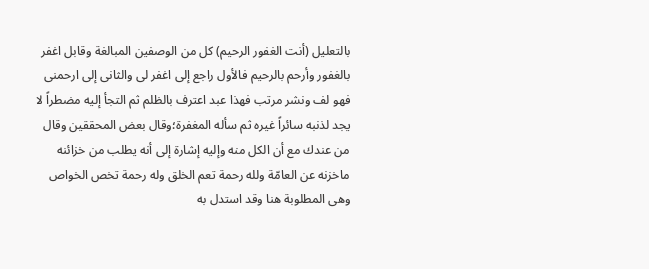بالتعليل (أنت الغفور الرحيم) كل من الوصفين المبالغة وقابل اغفر بالغفور وأرحم بالرحيم فالأول راجع إلى اغفر لى والثانى إلى ارحمنى فهو لف ونشر مرتب فهذا عبد اعترف بالظلم ثم التجأ إليه مضطراً لا يجد لذنبه سائراً غيره ثم سأله المغفرة؛وقال بعض المحققين وقال من عندك مع أن الكل منه وإليه إشارة إلى أنه يطلب من خزائنه ماخزنه عن العامّة ولله رحمة تعم الخلق وله رحمة تخص الخواص وهى المطلوبة هنا وقد استدل به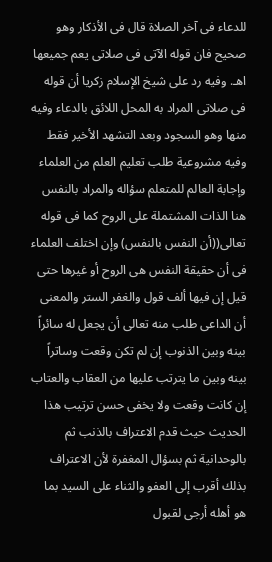للدعاء فى آخر الصلاة قال فى الأذكار وهو صحيح فان قوله الآتى فى صلاتى يعم جميعها اهـ. وفيه رد على شيخ الإسلام زكريا أن قوله فى صلاتى المراد به المحل اللائق بالدعاء وفيه منها وهو السجود وبعد التشهد الأخير فقط وفيه مشروعية طلب تعليم العلم من العلماء وإجابة العالم للمتعلم سؤاله والمراد بالنفس هنا الذات المشتملة على الروح كما فى قوله تعالى((أن النفس بالنفس) وإن اختلف العلماء فى أن حقيقة النفس هى الروح أو غيرها حتى قيل إن فيها ألف قول والغفر الستر والمعنى أن الداعى طلب منه تعالى أن يجعل له سائراً بينه وبين الذنوب إن لم تكن وقعت وساتراً بينه وبين ما يترتب عليها من العقاب والعتاب إن كانت وقعت ولا يخفى حسن ترتيب هذا الحديث حيث قدم الاعتراف بالذنب ثم بالوحدانية ثم بسؤال المغفرة لأن الاعتراف بذلك أقرب إلى العفو والثناء على السيد بما هو أهله أرجى لقبول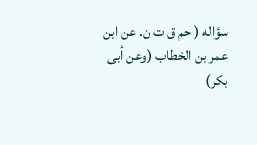سؤاله ( حم ق ت ن. عن ابن عمر بن الخطاب (وعن أبى بكر)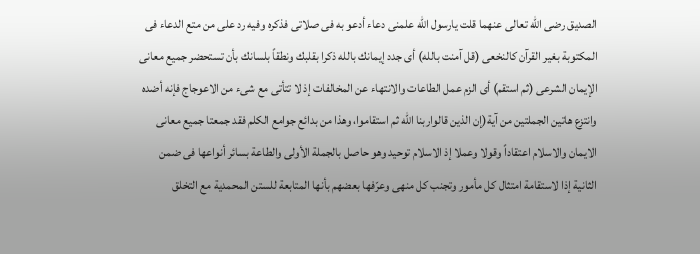الصديق رضى الله تعالى عنهما قلت يارسول الله علمنى دعاء أدعو به فى صلاتى فذكره وفيه رد على من متع الدعاء فى المكتوبة بغير القرآن كالنخعى (قل آمنت بالله) أى جدد إيمانك بالله ذكرا بقلبك ونطقاً بلسانك بأن تستحضر جميع معانى الإيمان الشرعى (ثم استقم) أى الزم عمل الطاعات والانتهاء عن المخالفات إذ لا تتأتى مع شىء من الاعوجاج فإنه أضده وانتزع هاتين الجملتين من آية(إن الذين قالواربنا الله ثم استقاموا، وهذا من بدائع جوامع الكلم فقد جمعتا جميع معانى الايمان والاسلام اعتقاداً وقولا وعملا إذ الاسلام توحيد وهو حاصل بالجملة الأولى والطاعة بسائر أنواعها فى ضمن الثانية إذا لاستقامة امتثال كل مأمور وتجنب كل منهى وعرّفها بعضهم بأنها المتابعة للستن المحمدية مع التخلق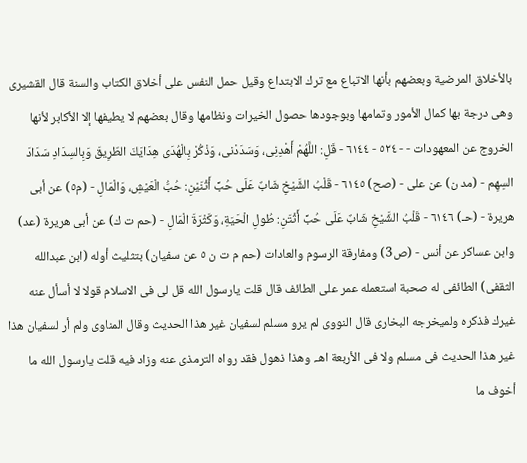بالأخلاق المرضية وبعضهم بأنها الاتباع مع ترك الابتداع وقيل حمل النفس على أخلاق الكتاب والسنة قال القشيرى وهى درجة بها كمال الأمور وتمامها وبوجودها حصول الخيرات ونظامها وقال بعضهم لا يطيفها إلا الأكابر لأنها الخروج عن المعهودات - - ٥٢٤ - ٦١٤٤ - قَلِ: اللَّهُمْ أَهْدِنِى، وَسَدَدْنى، وَذْكُرْ بِالْهُدَى هِدَايَكَ الطّرِيقَ وَبِالسِدَادِ سَدَادَ السِهِم - (مد ن) عن على - (صح) ٦١٤٥ - قَلْبُ الشَّيْخِ شَابٌ عَلَى حُبِّ أَثْنَيْنِ: حُبُّ الْعَيْشِ، وَالْمَالِ - (م٥) عن أبى هريرة - (حـ) ٦١٤٦ - قَلْبُ الشَّيْخِ شَابٌ عَلَى حُبِّ أَثْتَنِ: طُولِ الْحَيَةِ، وَكَثْرَةَ الْمَالِ - (حم ت ك) عن أبى هريرة (عد) وابن عساكر عن أنس - (ص3) ومفارقة الرسوم والعادات (حم م ت ن ٥ عن سفيان) بتثليث أوله (ابن عبدالله الثقفى) الطائفى له صحبة استعمله عمر على الطائف قال قلت يارسول الله قل لى فى الاسلام قولا لا أسأل عنه غيرك فذكره ولميخرجه البخارى قال النووى لم يرو مسلم لسفيان غير هذا الحديث وقال المناوى ولم أر لسفيان هذا غير هذا الحديث فى مسلم ولا فى الأربعة اهـ. وهذا ذهول فقد رواه الترمذى عنه وزاد فيه قلت يارسول الله ما أخوف ما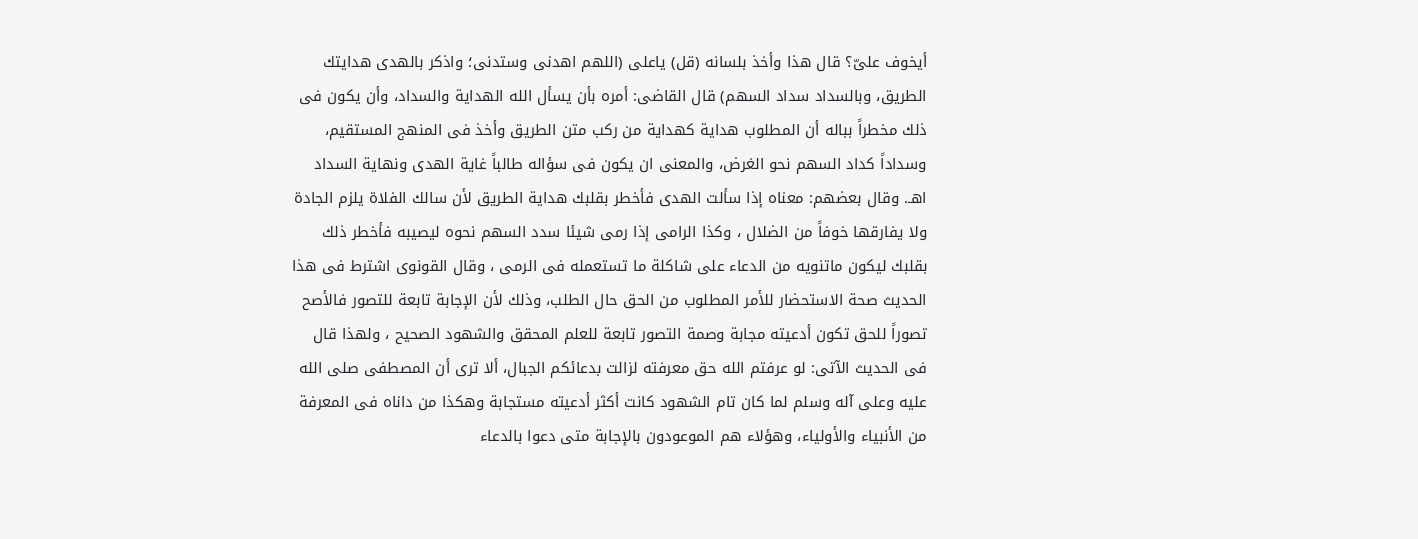أيخوف علىّ؟ قال هذا وأخذ بلسانه (قل) ياعلى (اللهم اهدنى وستدنى؛ واذكر بالهدى هدايتك الطريق، وبالسداد سداد السهم) قال القاضى: أمره بأن يسأل الله الهداية والسداد، وأن يكون فى ذلك مخطراً بباله أن المطلوب هداية كهداية من ركب متن الطريق وأخذ فى المنهج المستقيم، وسداداً كداد السهم نحو الغرض، والمعنى ان يكون فى سؤاله طالباً غاية الهدى ونهاية السداد اهـ. وقال بعضهم: معناه إذا سألت الهدى فأخطر بقلبك هداية الطريق لأن سالك الفلاة يلزم الجادة ولا يفارقها خوفاً من الضلال ، وكذا الرامى إذا رمى شيئا سدد السهم نحوه ليصيبه فأخطر ذلك بقلبك ليكون ماتنويه من الدعاء على شاكلة ما تستعمله فى الرمى ، وقال القونوى اشترط فى هذا الحديث صحة الاستحضار للأمر المطلوب من الحق حال الطلب، وذلك لأن الإجابة تابعة للتصور فالأصح تصوراً للحق تكون أدعيته مجابة وصمة التصور تابعة للعلم المحقق والشهود الصحيح ، ولهذا قال فى الحديث الآتى: لو عرفتم الله حق معرفته لزالت بدعائكم الجبال، ألا ترى أن المصطفى صلى الله عليه وعلى آله وسلم لما كان تام الشهود كانت أكثر أدعيته مستجابة وهكذا من داناه فى المعرفة من الأنبياء والأولياء، وهؤلاء هم الموعودون بالإجابة متى دعوا بالدعاء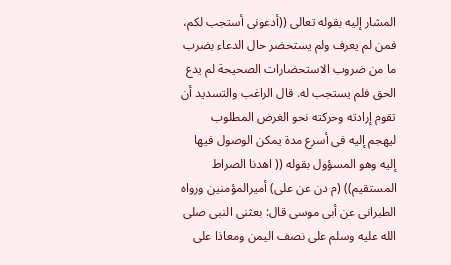المشار إليه بقوله تعالى ((أدعونى أستجب لكم، فمن لم يعرف ولم يستحضر حال الدعاء بضرب ما من ضروب الاستحضارات الصحيحة لم يدع الحق فلم يستجب له. قال الراغب والتسديد أن تقوم إرادته وحركته نحو الغرض المطلوب ليهجم إليه فى أسرع مدة يمكن الوصول فيها إليه وهو المسؤول بقوله (( اهدنا الصراط المستقيم)) (م دن عن على) أميرالمؤمنين ورواه الطبرانى عن أبى موسى قال: بعثنى النبى صلى الله عليه وسلم على نصف اليمن ومعاذا على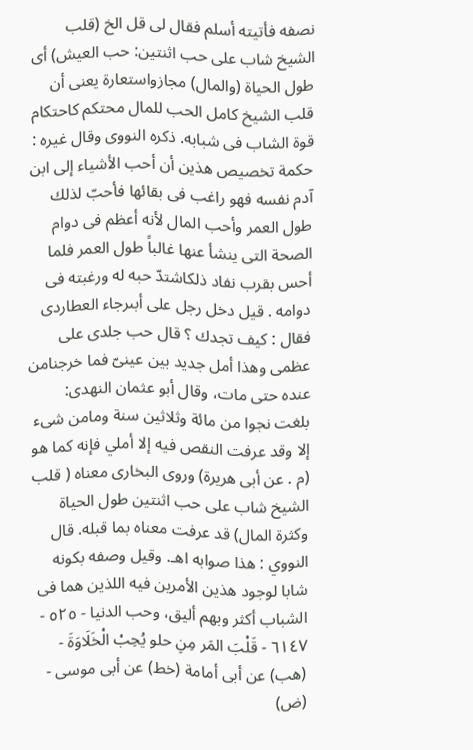نصفه فأتيته أسلم فقال لى قل الخ (قلب الشيخ شاب على حب اثنتين: حب العيش) أى طول الحياة (والمال) مجازواستعارة يعنى أن قلب الشيخ كامل الحب للمال محتكم كاحتكام قوة الشاب فى شبابه. ذكره النووى وقال غيره : حكمة تخصيص هذين أن أحب الأشياء إلى ابن آدم نفسه فهو راغب فى بقائها فأحبّ لذلك طول العمر وأحب المال لأنه أعظم فى دوام الصحة التى ينشأ عنها غالباً طول العمر فلما أحس بقرب نفاد ذلكاشتدّ حبه له ورغبته فى دوامه . قيل دخل رجل على أبىرجاء العطاردى فقال : كيف تجدك ؟ قال حب جلدى على عظمى وهذا أمل جديد بين عينىّ فما خرجنامن عنده حتى مات، وقال أبو عثمان النهدى: بلغت نجوا من مائة وثلاثين سنة ومامن شىء إلا وقد عرفت النقص فيه إلا أملي فإنه كما هو (م . عن أبى هريرة) وروى البخارى معناه ( قلب الشيخ شاب على حب اثنتين طول الحياة وكثرة المال) قد عرفت معناه بما قبله. قال النووي : هذا صوابه اهـ. وقيل وصفه بكونه شابا لوجود هذين الأمرين فيه اللذين هما فى الشباب أكثر وبهم أليق، وحب الدنيا - ٥٢٥ - ٦١٤٧ - قَلْبَ المَر مِنِ حلو يُحِبْ الْخَلَاوَةَ - (هب) عن أبى أمامة (خط) عن أبى موسى - (ض)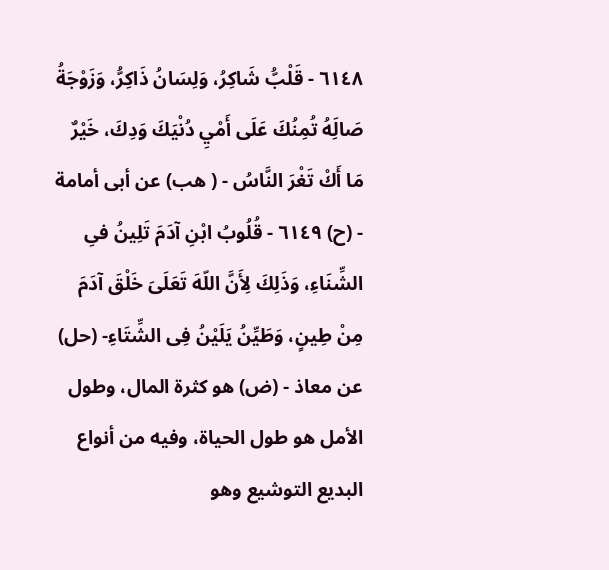٦١٤٨ - قَلْبُّ شَاكِرُ، وَلِسَانُ ذَاكِرُّ، وَزَوْجَةُ صَالَِهُ تُمِنُكَ عَلَى أَمْيِ دُنْيَكَ وَدِكَ، خَيْرٌ مَا أَكْ تَغْرَ النَّاسُ - ( هب) عن أبى أمامة - (ح) ٦١٤٩ - قُلُوبُ ابْنِ آدَمَ تَلِينُ فىِ الشِّنَاءِ، وَذَلِكَ لِأَنَّ اللّهَ تَعَلَىَ خَلْقَ آدَمَ مِنْ طِينٍ، وَطَيِّنُ يَلَيْنُ فِى الشِّتَاءِ- (حل) عن معاذ - (ض) هو كثرة المال، وطول الأمل هو طول الحياة، وفيه من أنواع البديع التوشيع وهو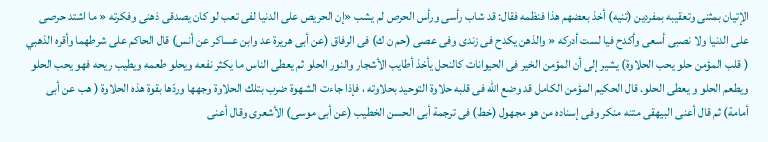الإتيان بمثنى وتعقيبه بمفردين (تنيه) أخذ بعضهم هذا فنظمه فقال: قد شاب رأسى ورأس الحرص لم يشب «إن الحريص على الدنيا لفى تعب لو كان يصدقى ذهنى وفكرته « ما اشتد حرصى على الدنيا ولا نصبى أسعی وأكدح فیا لست أدركه « والذهن یكدح فی زندی وفى عصی (حم ن ك) فى الرفاق (عن أبى هريرة عد وابن عساكر عن أنس) قال الحاكم على شرطهما وأقره الذهبي ( قلب المؤمن حلو يحب الحلاوة) يشير إلى أن المؤمن الخير فى الحيوانات كالنحل يأخذ أطايب الأشجار والنور الحلو ثم يعطى الناس ما يكثر نفعه ويحلو طعمه ويطيب ريحه فهو يحب الحلو ويطعم الحلو و يعطى الحلو. قال الحكيم المؤمن الكامل قد وضع الله فى قلبه حلاوة التوحيد بحلاوته ، فإذا جاءت الشهوة ضرب بتلك الحلاوة وجهها وردّها بقوة هذه الحلاوة ( هب عن أبى أمامة) ثم قال أعنى البيهقى متنه منكر وفى إسناده من هو مجهول (خط) فى ترجمة أبى الحسن الخطيب (عن أبى موسى) الأشعرى وقال أعنى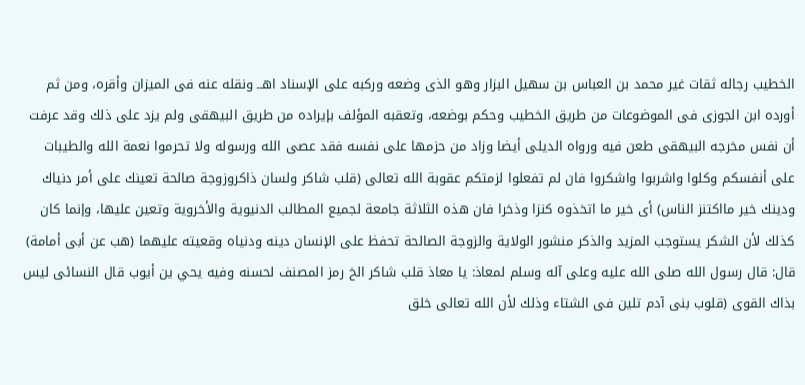الخطيب رجاله ثقات غير محمد بن العباس بن سهيل البزار وهو الذى وضعه وركبه على الإسناد اهــ ونقله عنه فى الميزان وأقره، ومن ثم أورده ابن الجوزى فى الموضوعات من طريق الخطيب وحكم بوضعه، وتعقبه المؤلف بإيراده من طريق البيهقى ولم يزد على ذلك وقد عرفت أن نفس مخرجه البيهقى طعن فيه ورواه الديلى أيضا وزاد من حزمها على نفسه فقد عصى الله ورسوله ولا تحرموا نعمة الله والطيبات على أنفسكم وكلوا واشربوا واشكروا فان لم تفعلوا لزمتكم عقوبة الله تعالى (قلب شاكر ولسان ذاكروزوجة صالحة تعينك على أمر دنياك ودينك خير مااكتنز الناس) أى خير ما اتخذوه كنزا وذخرا فان هذه الثلاثة جامعة لجميع المطالب الدنيوية والأخروية وتعين عليها، وإنما كان كذلك لأن الشكر يستوجب المزيد والذكر منشور الولاية والزوجة الصالحة تحفظ على الإنسان دينه ودنياه وقعيته عليهما (هب عن أبى أمامة) قال: قال رسول الله صلى الله عليه وعلى آله وسلم لمعاذ: يا معاذ قلب شاكر الخ رمز المصنف لحسنه وفيه يحي ين أيوب قال النسائى ليس بذاك القوى (قلوب بنى آدم تلين فى الشتاء وذلك لأن الله تعالى خلق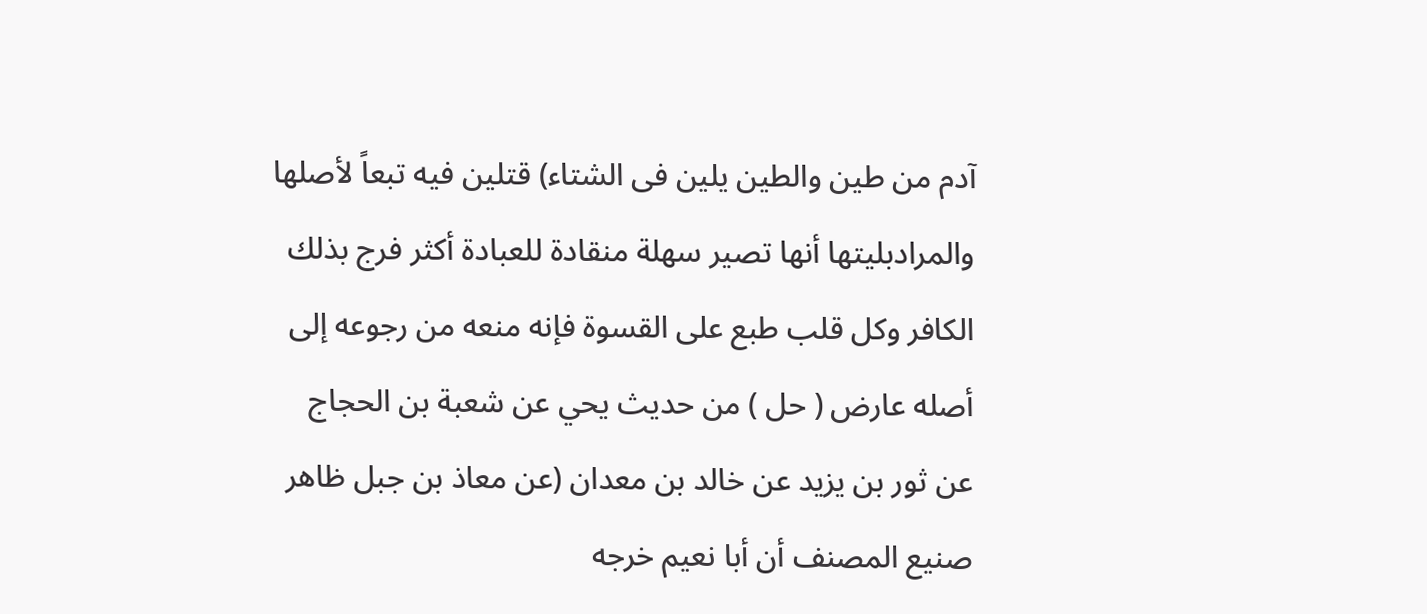آدم من طين والطين يلين فى الشتاء) قتلين فيه تبعاً لأصلها والمرادبليتها أنها تصير سهلة منقادة للعبادة أكثر فرج بذلك الكافر وكل قلب طبع على القسوة فإنه منعه من رجوعه إلى أصله عارض ( حل ) من حديث يحي عن شعبة بن الحجاج عن ثور بن يزيد عن خالد بن معدان (عن معاذ بن جبل ظاهر صنيع المصنف أن أبا نعيم خرجه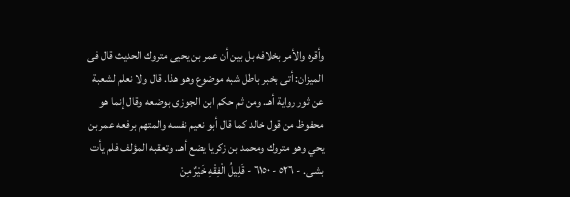وأقره والأمر بخلافه بل بين أن عمر بن يحيى متروك الحديث قال فى الميزان: أتى بخبر باطل شبه موضوع وهو هذا. قال ولا نعلم لشعبة عن ثور رواية أهـ. ومن ثم حكم ابن الجوزى بوضعه وقال إنما هو محفوظ من قول خالد كما قال أبو نعيم نفسه والمتهم برفعه عمر بن يحي وهو متروك ومحمد بن زكريا يضع أهـ. وتعقبه المؤلف فلم يأت بشى. - ٥٢٦ - ٦١٥٠ - قَلِيلُ الْفِقْهِ خَيْرٌ مِنْ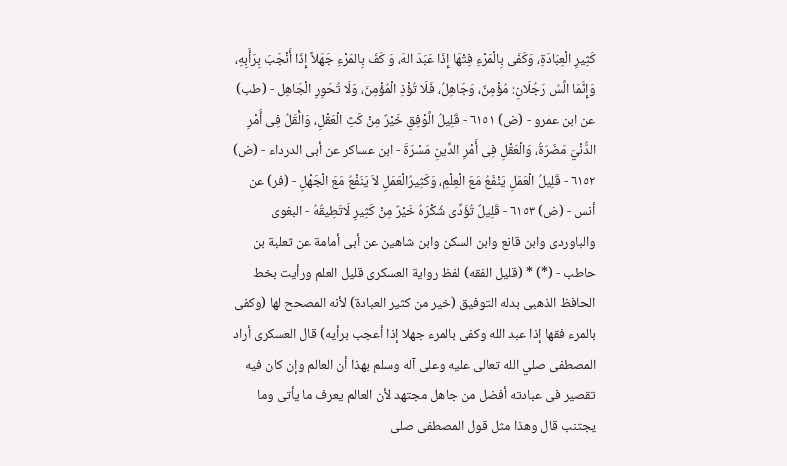كَثِيرِ الْعِبَادَةِ، وَكَفَى بِالْمَرْءِ فِتْهَا إِذَا عَبَدَ الهَ، وَ كَفَ بِالمَرْءِ جَهَلاً إِذَا أَنْجَبَ بِرَأَبِهِ، وَإِنَّمَا الَّسُ رَجُلَانِ: مُؤْمِنٌ، وَجَاهِلُ، فَلَا تُؤْذِ الْمُؤْمِنَ، وَلَا تُحَوِرِ الْجَاهِل - (طب) عن ابن عمرو - (ض) ٦١٥١ - قَلِيلُ الَّوْفِقِ خَيْرٌ مِنْ كَثِ الْعَقْلِ، وَالَْقَلُ فِى أَمْرِ الدُّنْيَ مَضَرّةُ، وَالْعَقْلِ فِى أَمْرِ الدِّينِ مَسْرَةَ - ابن عساكر عن أبى الدرداء - (ض) ٦١٥٢ - قَلِيلُ الْعَمَلِ يَنْفَعُ مَعَ الْعِلْمِ، وَكَثِيرُالْعَمَلِ لاَ يَنَفْعُ مَعَ الْجَهْلِ - (فر) عن أنس - (ض) ٦١٥٣ - قَلِيلٌ تُؤَدِّى شُكْرَهُ خَيْرٌ مِنْ كَثِيرِ لَاتَطِيقُهُ - البغوى والباوردى وابن قانع وابن السكن وابن شاهين عن أبى أمامة عن ثعلبة بن حاطب - (*) * (قليل الفقه) لفظ رواية العسكرى قليل العلم ورأيت بخط الحافظ الذهبى بدله التوفيق (خير من كثير العبادة) لأنه المصحح لها (وكفى بالمرء فقها إذا عبد الله وكفى بالمرء جهلا إذا أعجب برأيه) قال العسكرى أراد المصطفى صلي الله تعالى عليه وعلى آله وسلم بهذا أن العالم وإن كان فيه تقصير فى عبادته أفضل من جاهل مجتهد لأن العالم يعرف ما يأتى وما يجتنب قال وهذا مثل قول المصطفى صلى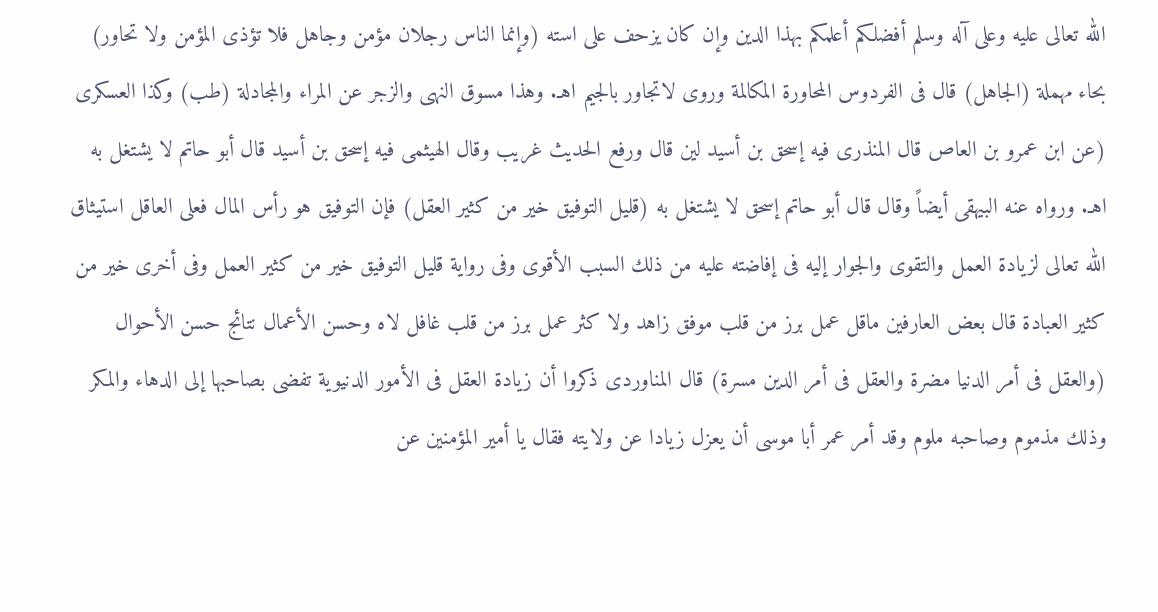الله تعالى عليه وعلى آله وسلم أفضلكم أعلمكم بهذا الدين وإن كان يزحف على استه (وإنما الناس رجلان مؤمن وجاهل فلا تؤذى المؤمن ولا تحاور) بحاء مهملة (الجاهل) قال فى الفردوس المحاورة المكالمة وروى لاتجاور بالجيم اهـ. وهذا مسوق النهى والزجر عن المراء والمجادلة (طب) وكذا العسكرى (عن ابن عمرو بن العاص قال المنذرى فيه إسحق بن أسيد لين قال ورفع الحديث غريب وقال الهيثمى فيه إسحق بن أسيد قال أبو حاتم لا يشتغل به اهـ. ورواه عنه البيهقى أيضاً وقال قال أبو حاتم إسحق لا يشتغل به (قليل التوفيق خير من كثير العقل) فإن التوفيق هو رأس المال فعلى العاقل استيثاق الله تعالى لزيادة العمل والتقوى والجوار إليه فى إفاضته عليه من ذلك السبب الأقوى وفى رواية قليل التوفيق خير من كثير العمل وفى أخرى خير من كثير العبادة قال بعض العارفين ماقل عمل برز من قلب موفق زاهد ولا كثر عمل برز من قلب غافل لاه وحسن الأعمال نتائج حسن الأحوال (والعقل فى أمر الدنيا مضرة والعقل فى أمر الدين مسرة) قال المناوردى ذكروا أن زيادة العقل فى الأمور الدنيوية تفضى بصاحبها إلى الدهاء والمكر وذلك مذموم وصاحبه ملوم وقد أمر عمر أبا موسى أن يعزل زيادا عن ولايته فقال يا أمير المؤمنين عن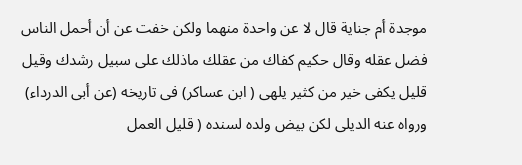موجدة أم جناية قال لا عن واحدة منهما ولكن خفت عن أن أحمل الناس فضل عقله وقال حكيم كفاك من عقلك ماذلك على سبيل رشدك وقيل قليل يكفى خير من كثير يلهى ( ابن عساكر) فى تاريخه (عن أبى الدرداء) ورواه عنه الديلى لكن بيض ولده لسنده ( قليل العمل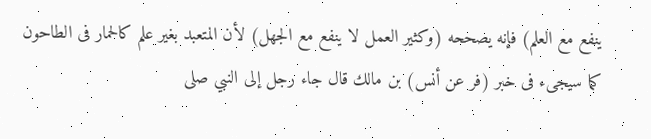ينفع مع العلم) فإنه يصححه (وكثير العمل لا ينفع مع الجهل) لأن المتعبد بغير علم كالحمار فى الطاحون كما سيجىء فى خبر (فر عن أنس) بن مالك قال جاء رجل إلى النبي صلى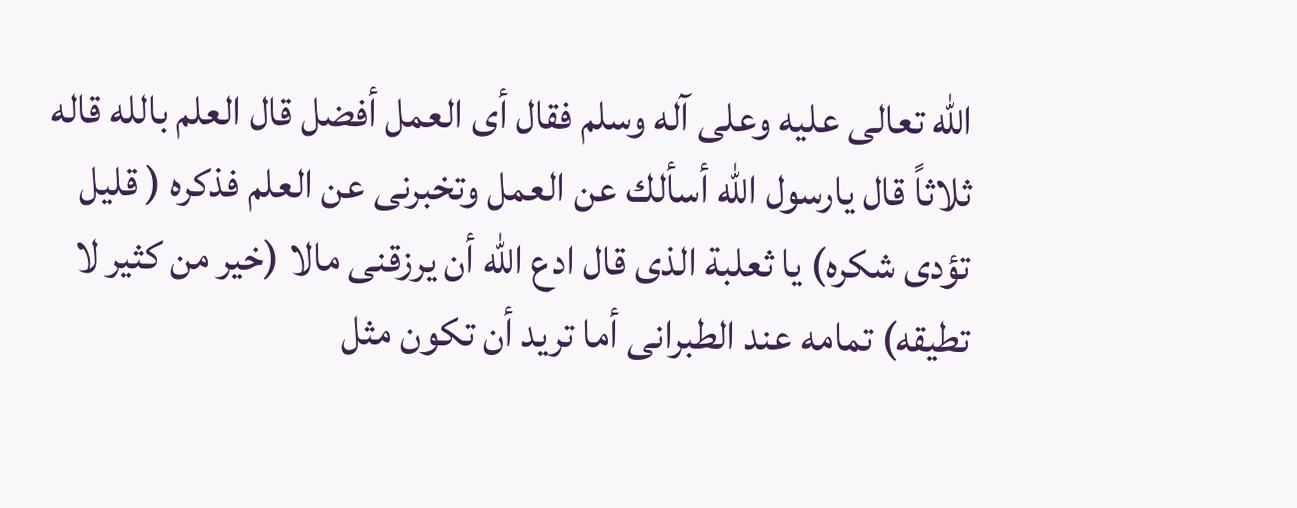الله تعالى عليه وعلى آله وسلم فقال أى العمل أفضل قال العلم بالله قاله ثلاثاً قال يارسول الله أسألك عن العمل وتخبرنى عن العلم فذكره ( قليل تؤدى شكره) يا ثعلبة الذى قال ادع الله أن يرزقنى مالا (خير من كثير لا تطيقه) تمامه عند الطبرانى أما تريد أن تكون مثل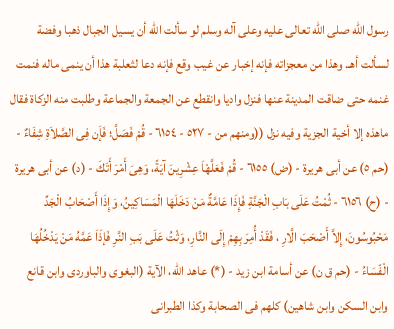رسول الله صلى الله تعالى عليه وعلى آله وسلم لو سألت الله أن يسيل الجبال ذهبا وفضة لسألت أهـ. وهذا من معجزاته فإنه إخبار عن غيب وقع فإنه دعا لثعلبة هذا أن ينمى ماله فنمت غنمه حتى ضاقت المدينة عنها فنزل واديا وانقطع عن الجمعة والجماعة وطلبت منه الزكاة فقال ماهذه إلا أخية الجزية وفيه نزل ((ومنهم من - ٥٢٧ - ٦١٥٤ - قُمْ فَصَلَّ؛ فَإَن فِى الصَّلاَةِ شِفَاءٌ - (حم ٥) عن أبى هريرة - (ض) ٦١٥٥ - قُمْ فَعَلَّهْاَ عِشْرِينَ آيَةً، وَهِىَ أَمْرَ أَتَكَ - (د) عن أبى هريرة - (ح) ٦١٥٦ - ثُمْتُ عَلَى بَابِ الْجَنَّةِ فَإِذَا عَامَّةٌ مَنْ دَخَلَهَا الْمَسَاكِينُ، وَإِذَا أَصْحَابُ الْجَدِّ مَحْبُوسُونَ، إِلاَّ أَصْحَبَ الَّارِ ، فَقَدْ أُمِرَ بِهِمْ إِلَى النَّارِ، وَثْتُ عَلَى بَبِ النَّرِ فَإذَاَ عَمَّهُ مَنْ يَدْخُلُهَا الْفّسَاءُ - (حم ق ن) عن أسامة ابن زيد - (*) عاهد الله، الآية (البغوى والباوردى وابن قانع وابن السكن وابن شاهين) كلهم فى الصحابة وكذا الطبرانى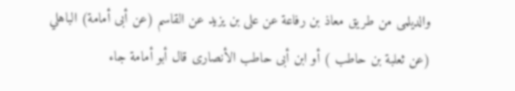والديلمى من طريق معاذ بن رفاعة عن على بن يزيد عن القاسم (عن أبى أمامة) الباهلي (عن ثعلبة بن حاطب ) أو ابن أبى حاطب الأنصارى قال أبو أمامة جاء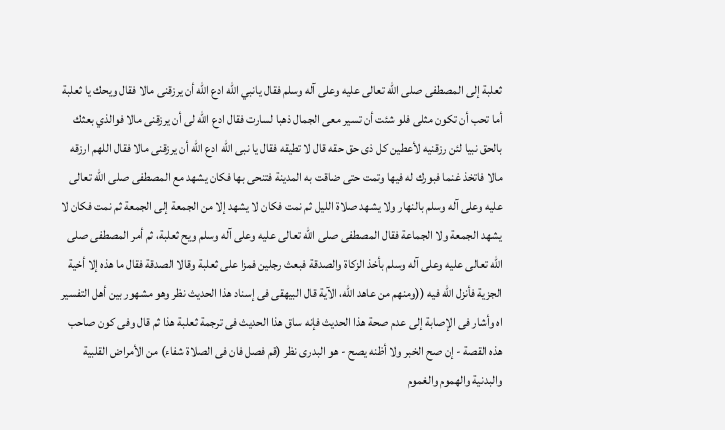ثعلبة إلى المصطفى صلى اللّه تعالى عليه وعلى آله وسلم فقال يانبي الله ادع الله أن يرزقنى مالا فقال ويحك يا ثعلبة أما تحب أن تكون مثلى فلو شئت أن تسير معى الجمال ذهبا لسارت فقال ادع الله لى أن يرزقنى مالا فوالذي بعثك بالحق نبيا لئن رزقنيه لأعطين كل ذى حق حقه قال لا تطيقه فقال يا نبى الله ادع الله أن يرزقنى مالا فقال اللهم ارزقه مالا فاتخذ غنما فبورك له فيها وتمت حتى ضاقت به المدينة فتنحى بها فكان يشهد مع المصطفى صلى الله تعالى عليه وعلى آله وسلم بالنهار ولا يشهد صلاة الليل ثم نمت فكان لا يشهد إلا من الجمعة إلى الجمعة ثم نمت فكان لا يشهد الجمعة ولا الجماعة فقال المصطفى صلى الله تعالى عليه وعلى آله وسلم ويح ثعلبة، ثم أمر المصطفى صلى الله تعالى عليه وعلى آله وسلم بأخذ الزكاة والصدقة فبعث رجلين فمزا على ثعلبة وقالا الصدقة فقال ما هذه إلا أخية الجزية فأنزل الله فيه ((ومنهم من عاهد الله، الآية قال البيهقى فى إسناد هذا الحديث نظر وهو مشهور بين أهل التفسير اه وأشار فى الإصابة إلى عدم صحة هذا الحديث فإنه ساق هذا الحديث فى ترجمة ثعلبة هذا ثم قال وفى كون صاحب هذه القصة - إن صح الخبر ولا أظنه يصح - هو البدرى نظر (قم فصل فان فى الصلاة شفاء) من الأمراض القلبية والبدنية والهموم والغموم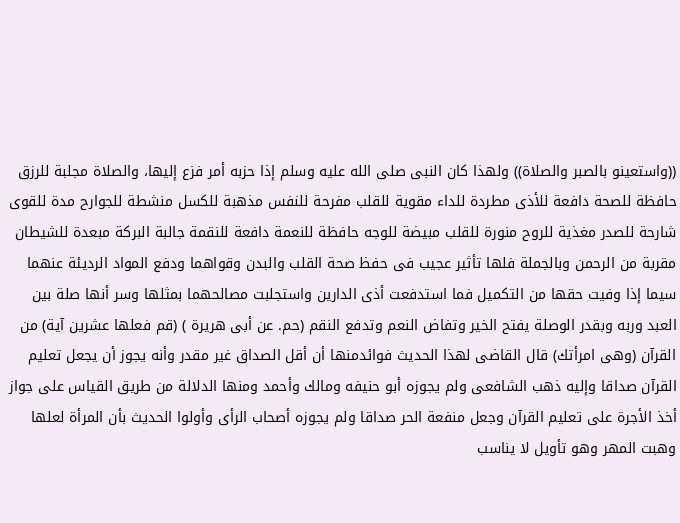((واستعينو بالصبر والصلاة)) ولهذا كان النبى صلى الله عليه وسلم إذا حزبه أمر فزع إليها، والصلاة مجلبة للرزق حافظة للصحة دافعة للأذى مطردة للداء مقوية للقلب مفرحة للنفس مذهبة للكسل منشطة للجوارح مدة للقوى شارحة للصدر مغذية للروح منورة للقلب مبيضة للوجه حافظة للنعمة دافعة للنقمة جالبة البركة مبعدة للشيطان مقربة من الرحمن وبالجملة فلها تأثير عجيب فى حفظ صحة القلب والبدن وقواهما ودفع المواد الرديئة عنهما سيما إذا وفيت حقها من التكميل فما استدفعت أذى الدارين واستجلبت مصالحهما بمثلها وسر أنها صلة بين العبد وربه وبقدر الوصلة يفتح الخير وتفاض النعم وتدفع النقم (حم. عن أبى هريرة ) (قم فعلها عشرين آية) من القرآن (وهى امرأتك) قال القاضى لهذا الحديث فوائدمنها أن أقل الصداق غير مقدر وأنه يجوز أن يجعل تعليم القرآن صداقا وإليه ذهب الشافعى ولم يجوزه أبو حنيفه ومالك وأحمد ومنها الدلالة من طريق القياس على جواز أخذ الأجرة على تعليم القرآن وجعل منفعة الحر صداقا ولم يجوزه أصحاب الرأى وأولوا الحديث بأن المرأة لعلها وهبت المهر وهو تأويل لا يناسب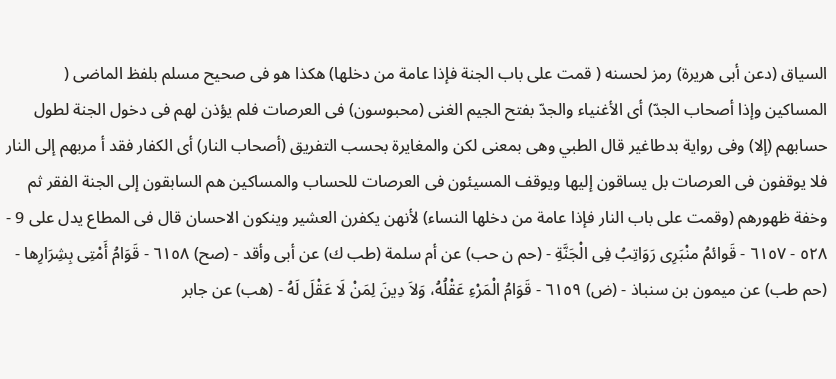السياق (دعن أبى هريرة) رمز لحسنه ( قمت على باب الجنة فإذا عامة من دخلها) هكذا هو فى صحيح مسلم بلفظ الماضى ( المساكين وإذا أصحاب الجدّ) أى الأغنياء والجدّ بفتح الجيم الغنى (محبوسون) فى العرصات فلم يؤذن لهم فى دخول الجنة لطول حسابهم (إلا) وفى رواية بدطاغير قال الطبي وهى بمعنى لكن والمغايرة بحسب التفريق (أصحاب النار) أى الكفار فقد أ مربهم إلى النار فلا يوقفون فى العرصات بل يساقون إليها ويوقف المسيئون فى العرصات للحساب والمساكين هم السابقون إلى الجنة الفقر ثم وخفة ظهورهم (وقمت على باب النار فإذا عامة من دخلها النساء) لأنهن يكفرن العشير وينكون الاحسان قال فى المطاع يدل على 9 - ٥٢٨ - ٦١٥٧ - قَوائمُ منْبَرِى رَوَاتِبُ فِى الْجَنَّةِ - (حم ن حب) عن أم سلمة (طب ك) عن أبى وأقد - (صح) ٦١٥٨ - قَوَامُ أَمْتِى بِشِرَارِها - (حم طب) عن ميمون بن سنباذ - (ض) ٦١٥٩ - قَوَامُ الْمَرْءِ عَقْلُهُ، وَلاَ دِينَ لِمَنْ لَا عَقْلَ لَهُ - (هب) عن جابر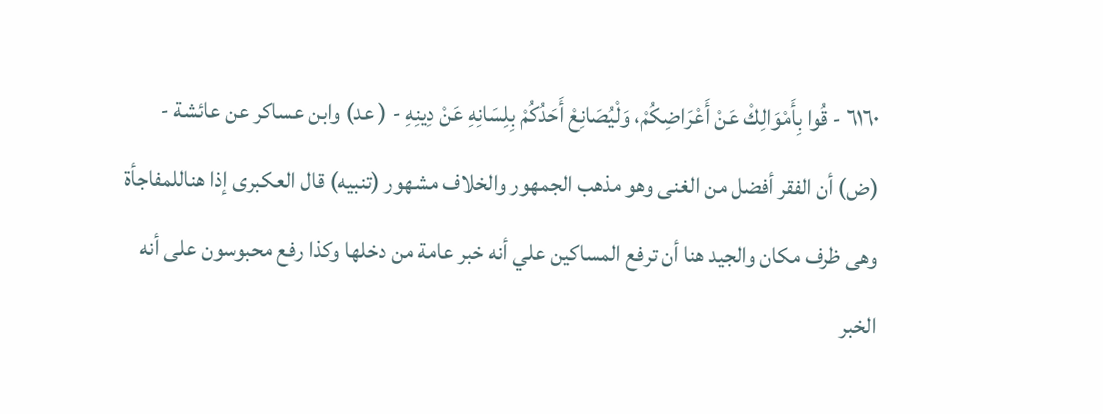٦١٦٠ - قُوا بِأَمْوَالِكْ عَنْ أَعْرَاضِكُمْ، وَلْيُصَانِعْ أَحَدُكُمْ بِلِسَانِهِ عَنْ دِينِهِ - ( عد) وابن عساكر عن عائشة - (ض) أن الفقر أفضل من الغنى وهو مذهب الجمهور والخلاف مشهور (تنبيه) قال العكبرى إذا هناللمفاجأة وهى ظرف مكان والجيد هنا أن ترفع المساكين علي أنه خبر عامة من دخلها وكذا رفع محبوسون على أنه الخبر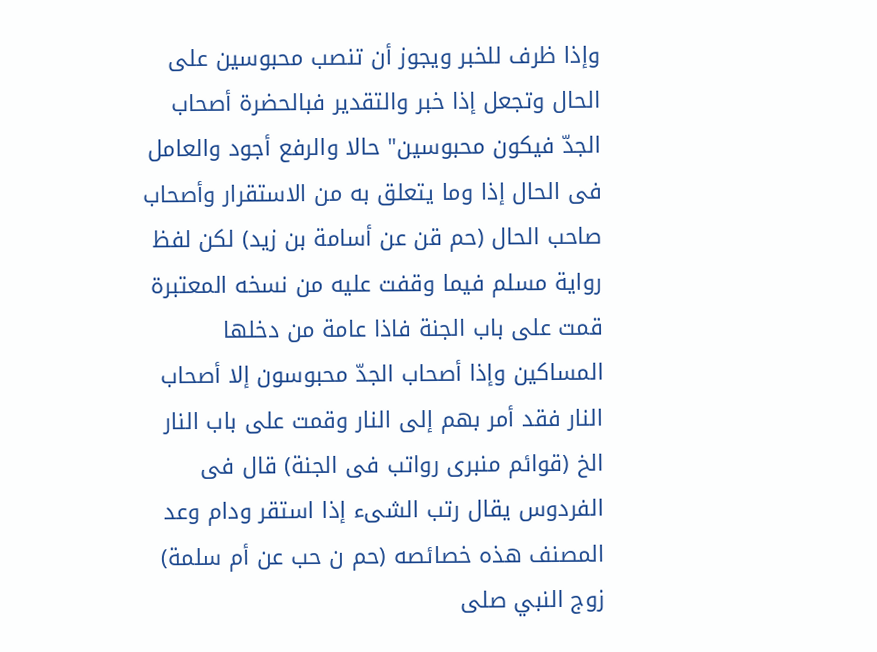وإذا ظرف للخبر ويجوز أن تنصب محبوسين على الحال وتجعل إذا خبر والتقدير فبالحضرة أصحاب الجدّ فيكون محبوسين" حالا والرفع أجود والعامل فى الحال إذا وما يتعلق به من الاستقرار وأصحاب صاحب الحال (حم قن عن أسامة بن زيد) لكن لفظ رواية مسلم فيما وقفت عليه من نسخه المعتبرة قمت على باب الجنة فاذا عامة من دخلها المساكين وإذا أصحاب الجدّ محبوسون إلا أصحاب النار فقد أمر بهم إلى النار وقمت على باب النار الخ (قوائم منبرى رواتب فى الجنة) قال فى الفردوس يقال رتب الشىء إذا استقر ودام وعد المصنف هذه خصائصه (حم ن حب عن أم سلمة) زوج النبي صلى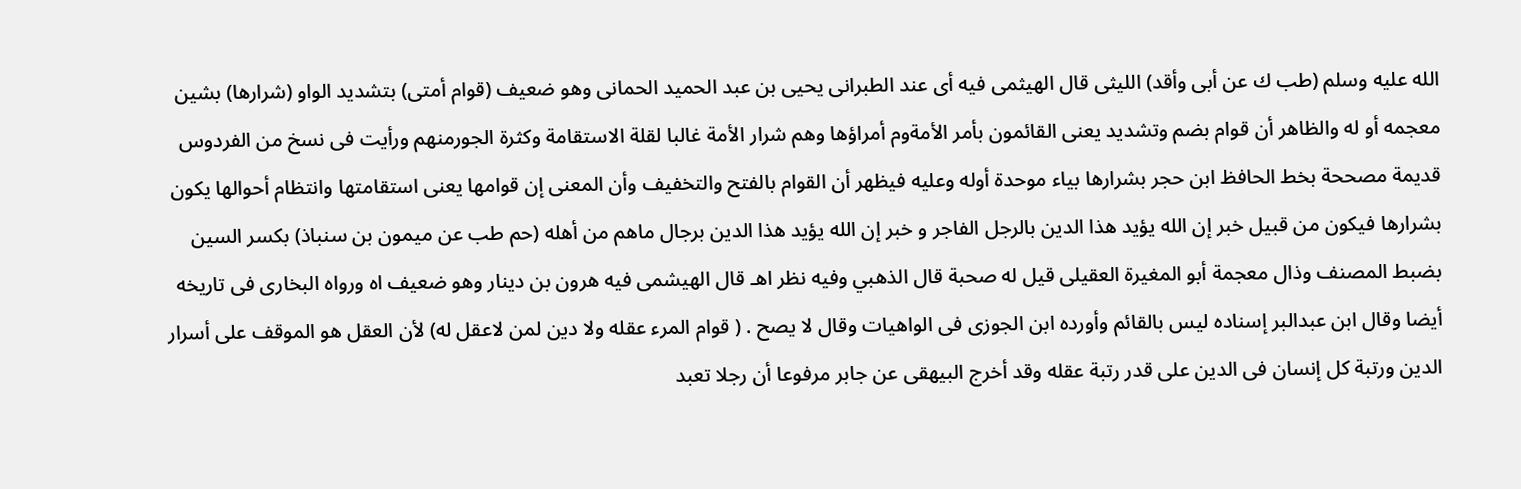الله عليه وسلم (طب ك عن أبى وأقد) الليثى قال الهيثمى فيه أى عند الطبرانى يحيى بن عبد الحميد الحمانى وهو ضعيف (قوام أمتى) بتشديد الواو (شرارها) بشين معجمه أو له والظاهر أن قوام بضم وتشديد يعنى القائمون بأمر الأمةوم أمراؤها وهم شرار الأمة غالبا لقلة الاستقامة وكثرة الجورمنهم ورأيت فى نسخ من الفردوس قديمة مصححة بخط الحافظ ابن حجر بشرارها بياء موحدة أوله وعليه فيظهر أن القوام بالفتح والتخفيف وأن المعنى إن قوامها يعنى استقامتها وانتظام أحوالها يكون بشرارها فيكون من قبيل خبر إن الله يؤيد هذا الدين بالرجل الفاجر و خبر إن الله يؤيد هذا الدين برجال ماهم من أهله (حم طب عن ميمون بن سنباذ) بكسر السين بضبط المصنف وذال معجمة أبو المغيرة العقيلى قيل له صحبة قال الذهبي وفيه نظر اهـ قال الهيشمى فيه هرون بن دينار وهو ضعيف اه ورواه البخارى فى تاريخه أيضا وقال ابن عبدالبر إسناده ليس بالقائم وأورده ابن الجوزى فى الواهيات وقال لا يصح . ( قوام المرء عقله ولا دين لمن لاعقل له) لأن العقل هو الموقف على أسرار الدين ورتبة كل إنسان فى الدين على قدر رتبة عقله وقد أخرج البيهقى عن جابر مرفوعا أن رجلا تعبد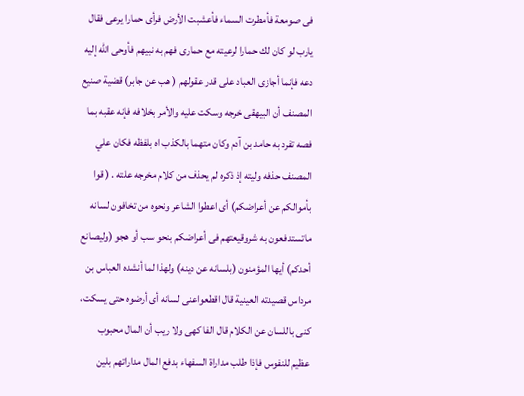فى صومعة فأمطرت السماء فأعشبت الأرض فرأى حمارا يرعى فقال يارب لو كان لك حمارا لرعيته مع حمارى فهم به نبيهم فأوحى الله إليه دعه فإنما أجازى العباد على قدر عقولهم ( هب عن جابر) قضية صنيع المصنف أن البيهقى خرجه وسكت عليه والأمر بخلافه فإنه عقبه بما فصه تفرد به حامد بن آدم وكان متهما بالكذب اه بلفظه فكان علي المصنف حذفه وليته إذ ذكره لم يحذف من كلام مخرجه علته . ( قوا بأموالكم عن أعراضكم) أى اعطوا الشاعر ونحوه من تخافون لسانه ماتستدفعون به شروقيعتهم فى أعراضكم بنحو سب أو هجو (وليصانع أحدكم) أيها المؤمنون (بلسانه عن دينه) ولهذا لما أنشده العباس بن مرداس قصيدته العينية قال اقطعواعنى لسانه أى أرضوه حتى يسكت، كنى باللسان عن الكلام قال الفا كهى ولا ريب أن المال محبوب عظيم للنفوس فإذا طلب مداراة السفهاء بدفع المال مداراتهم بلين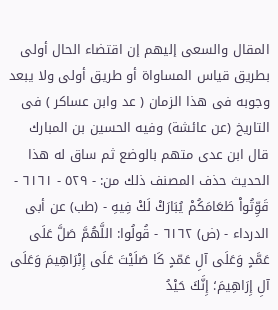المقال والسعى إليهم إن اقتضاء الحال أولى بطريق قياس المساواة أو طريق أولى ولا يبعد وجوبه فى هذا الزمان ( عد وابن عساكر ) فى التاريخ (عن عائشة) وفيه الحسين بن المبارك قال ابن عدى متهم بالوضع ثم ساق له هذا الحديث حذف المصنف ذلك من: - ٥٢٩ - ٦١٦١ - قَوِّتُواْ طَعَامَكُمْ يُبَارَكْ لَكْ فِيهِ - (طب) عن أبى الدرداء - (ض) ٦١٦٢ - قُولُوا: اللَّهُمَّ صَلَّ عَلَى عَمَّدٍ وَعَلَى آلِ عَمّدٍ كَا صَلَيْتَ عَلَى إِبْرَاهِيمَ وَعَلَى آلِ إِرَاهِيمَ؛ إِنَّكَ حَيْدُ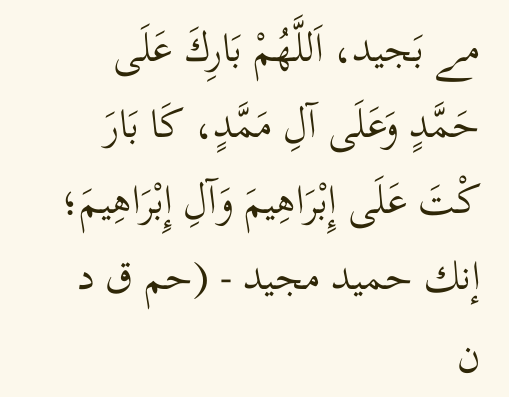مے بَجيد، اَللَّهُمْ بَارِكَ عَلَى حَمَّدٍ وَعَلَى آلِ مَمَّدٍ، كَا بَارَ كْتَ عَلَى إِبْرَاهِيمَ وَآلِ إِبْرَاهِيمَ؛ إنك حميد مجيد - (حم ق د ن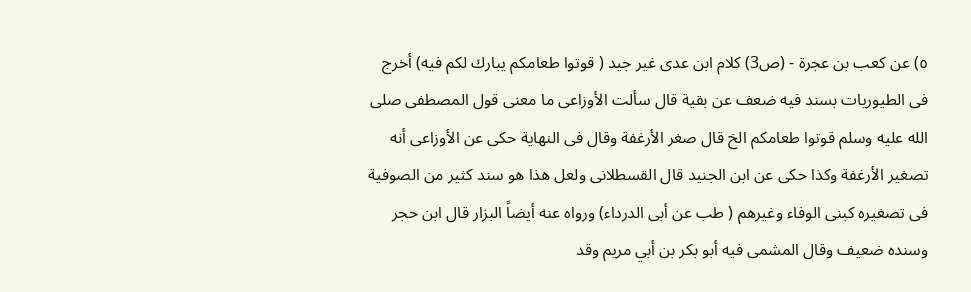٥) عن كعب بن عجرة - (ص3) كلام ابن عدی غير جيد ( قوتوا طعامكم يبارك لكم فيه) أخرج فى الطيوريات بسند فيه ضعف عن بقية قال سألت الأوزاعى ما معنى قول المصطفى صلى الله عليه وسلم قوتوا طعامكم الخ قال صغر الأرغفة وقال فى النهاية حكى عن الأوزاعى أنه تصغير الأرغفة وكذا حكى عن ابن الجنيد قال القسطلانى ولعل هذا هو سند كثير من الصوفية فى تصغيره كبنى الوفاء وغيرهم ( طب عن أبى الدرداء) ورواه عنه أيضاً البزار قال ابن حجر وسنده ضعيف وقال المشمى فيه أبو بكر بن أبي مريم وقد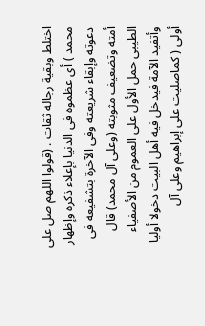اختلط وبقية رجاله ثقات . (قولوا اللهم صل على محمد ) أى عظموه فى الدنيا بإعلاء ذكره وإظهار دعوته وإبقاء شريعته وفى الآخرة بتشفيعه فى أمته وتضعيف مثوبته (وعلى آل محمد) قال الطيبى حمل الأول على العموم من الأصفياء وأتفيد الآمة فيدخل فيه أهل البيت دخولا أوليا أولى ( كماصليت على إبراهيم وعلى آل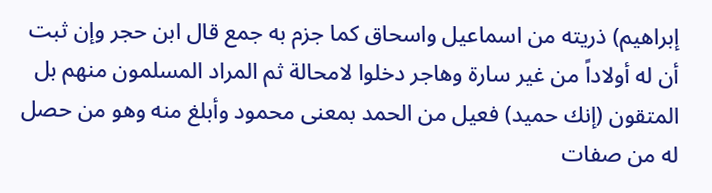إبراهيم) ذريته من اسماعيل واسحاق كما جزم به جمع قال ابن حجر وإن ثبت أن له أولاداً من غير سارة وهاجر دخلوا لامحالة ثم المراد المسلمون منهم بل المتقون (إنك حميد) فعيل من الحمد بمعنى محمود وأبلغ منه وهو من حصل له من صفات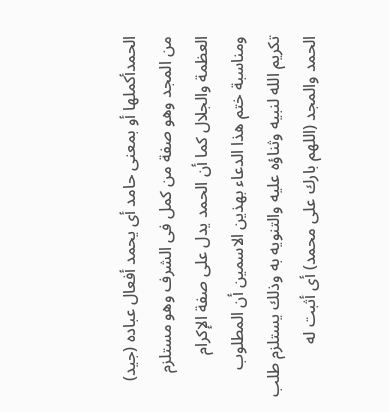الحمدأكملها أو بمعنى حامد أى يحمد أفعال عباده (جيد) من المجد وهو صفة من كمل فى الشرف وهو مستلزم العظمة والجلال كما أن الحمد يدل على صفة الإكرام ومناسبة ختم هذا الدعاء بهذين الاسمين أن المطلوب تكريم الله لنبيه وثناؤه عليه والتنويه به وذلك يستلزم طلب الحمد والمجد (اللهم بارك على محمد) أى أثبت له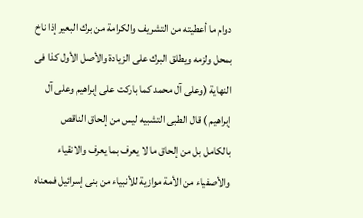دوام ما أعطيته من التشريف والكرامة من برك البعير إذا ناخ بمحل ولزمه ويطلق البرك على الزيادة والأصل الأول كذا فى النهاية (وعلى آل محمد كما باركت على إبراهيم وعلى آل إبراهيم ) قال الطبى التشبيه ليس من إلحاق الناقص بالكامل بل من إلحاق ما لا يعرف بما يعرف والانقياء والأصفياء من الأمة موازية للأنبياء من بنى إسرائيل فمعناه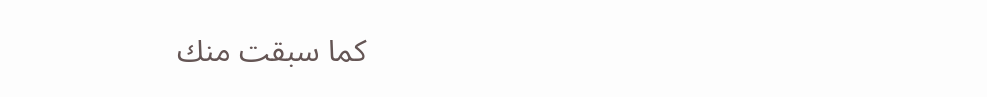كما سبقت منك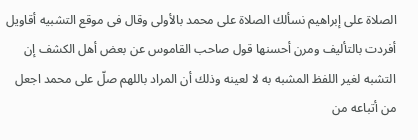الصلاة على إبراهيم نسألك الصلاة على محمد بالأولى وقال فى موقع التشبيه أقاويل أفردت بالتأليف ومرن أحسنها قول صاحب القاموس عن بعض أهل الكشف إن التشبه لغير اللفظ المشبه به لا لعينه وذلك أن المراد باللهم صلّ على محمد اجعل من أتباعه من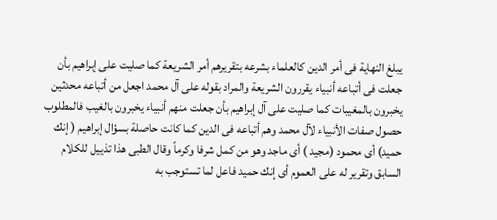يبلغ النهاية فى أمر الدين كالعلماء بشرعه بتقريرهم أمر الشريعة كما صليت على إبراهيم بأن جعلت فى أتباعه أنبياء يقررون الشريعة والمراد بقوله على آل محمد اجعل من أتباعه محدثين يخبرون بالمغيبات كما صليت على آل إبراهيم بأن جعلت منهم أنبياء يخبرون بالغيب فالمطلوب حصول صفات الأنبياء لآل محمد وهم أتباعه فى الدين كما كانت حاصلة بسؤال إبراهيم ( إنك حميد) أى محمود (مجيد ) أى ماجد وهو من كمل شرفا وكرماً وقال الطبى هذا تذييل للكلام السابق وتقرير له على العموم أى إنك حميد فاعل لما تستوجب به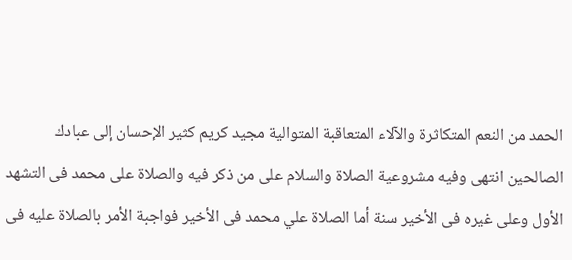الحمد من النعم المتكاثرة والآلاء المتعاقبة المتوالية مجيد كريم كثير الإحسان إلى عبادك الصالحين انتهى وفيه مشروعية الصلاة والسلام على من ذكر فيه والصلاة على محمد فى التشهد الأول وعلى غيره فى الأخير سنة أما الصلاة علي محمد فى الأخير فواجبة الأمر بالصلاة عليه فى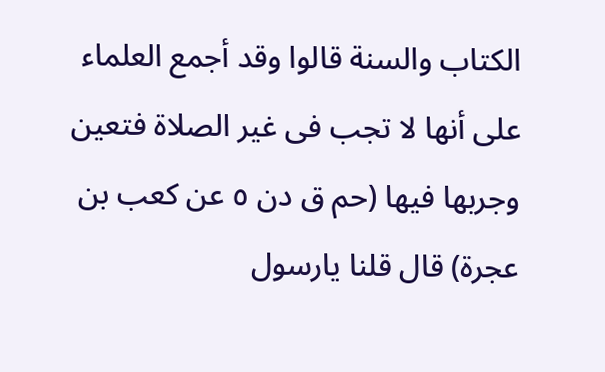الكتاب والسنة قالوا وقد أجمع العلماء على أنها لا تجب فى غير الصلاة فتعين وجربها فيها (حم ق دن ٥ عن كعب بن عجرة) قال قلنا يارسول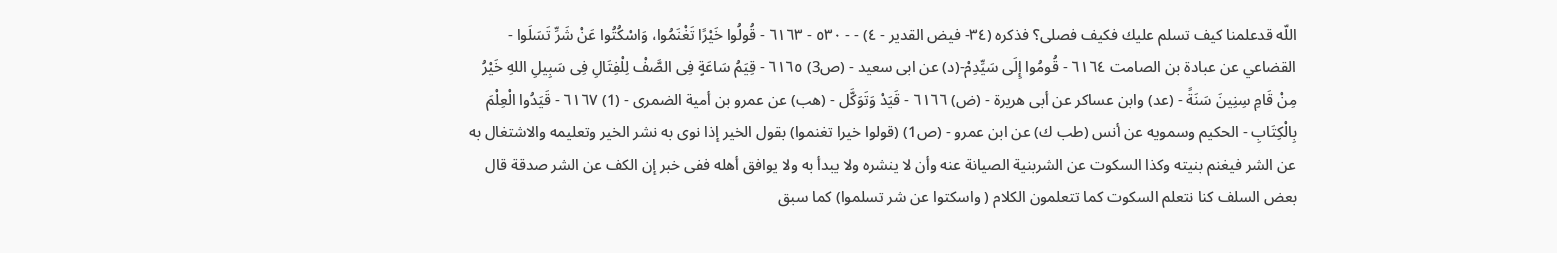اللّه قدعلمنا كيف تسلم عليك فكيف فصلى؟ فذكره (٣٤- فيض القدير - ٤) - - ٥٣٠ - ٦١٦٣ - قُولُوا خَيْرًا تَغْنَمُوا، وَاسْكُتُوا عَنْ شَرِّ تَسَلَوا - القضاعي عن عبادة بن الصامت ٦١٦٤ - قُومُوا إِلَى سَيِّدِمْ-(د) عن ابى سعيد - (ص3) ٦١٦٥ - قِيَمُ سَاعَةٍ فِى الصَّفْ لِلْفِتَالِ فِى سَبِيلِ اللهِ خَيْرُ مِنْ قَامِ سِنِينَ سَنَةً - (عد) وابن عساكر عن أبى هريرة - (ض) ٦١٦٦ - قَيَدْ وَتَوَكَّل - (هب) عن عمرو بن أمية الضمرى - (1) ٦١٦٧ - قَيَدُوا الْعِلْمَ بِالْكِتَابِ - الحكيم وسمويه عن أنس (طب ك) عن ابن عمرو - (ص1) (قولوا خيرا تغنموا) بقول الخير إذا نوى به نشر الخير وتعليمه والاشتغال به عن الشر فيغنم بنيته وكذا السكوت عن الشربنية الصيانة عنه وأن لا ينشره ولا يبدأ به ولا يوافق أهله ففى خبر إن الكف عن الشر صدقة قال بعض السلف كنا نتعلم السكوت كما تتعلمون الكلام ( واسكتوا عن شر تسلموا) كما سبق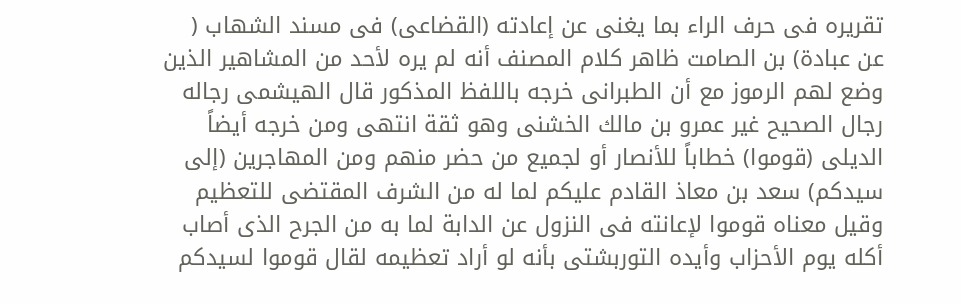تقريره فى حرف الراء بما يغنى عن إعادته (القضاعى) فى مسند الشهاب ( عن عبادة) بن الصامت ظاهر كلام المصنف أنه لم يره لأحد من المشاهير الذين وضع لهم الرموز مع أن الطبرانى خرجه باللفظ المذكور قال الهيشمى رجاله رجال الصحيح غير عمرو بن مالك الخشنى وهو ثقة انتهی ومن خرجه أيضاً الدیلی (قوموا) خطاباً للأنصار أو لجميع من حضر منهم ومن المهاجرين (إلى سيدكم) سعد بن معاذ القادم عليكم لما له من الشرف المقتضى للتعظيم وقيل معناه قوموا لإعانته فى النزول عن الدابة لما به من الجرح الذى أصاب أكله يوم الأحزاب وأيده التوربشتى بأنه لو أراد تعظيمه لقال قوموا لسيدكم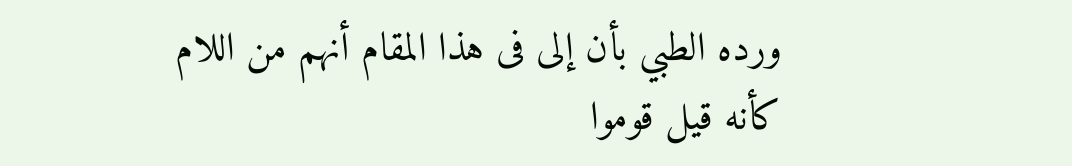ورده الطبي بأن إلى فى هذا المقام أنهم من اللام كأنه قيل قوموا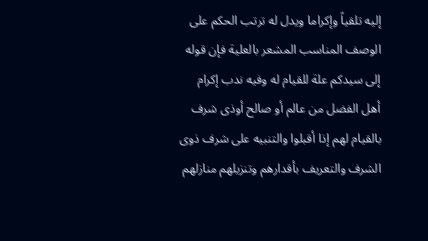إليه تلقياً وإكراما ويدل له ترتب الحكم على الوصف المناسب المشعر بالعلية فإن قوله إلى سيدكم علة للقيام له وفيه ندب إكرام أهل الفضل من عالم أو صالح أوذى شرف بالقيام لهم إذا أقبلوا والتنبيه على شرف ذوى الشرف والتعريف بأقدارهم وتنزيلهم منازلهم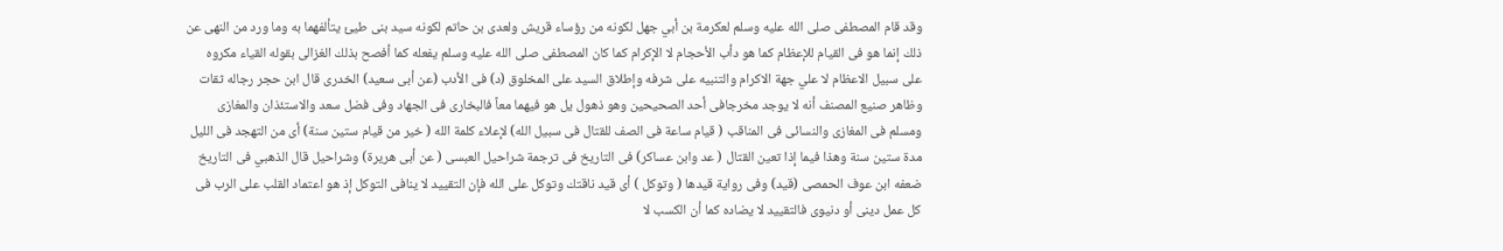وقد قام المصطفى صلى الله عليه وسلم لعكرمة بن أبي جهل لكونه من رؤساء قريش ولعدى بن حاتم لكونه سيد بنى طيئ يتألفهما به وما ورد من النهى عن ذلك إنما هو فى القيام للإعظام كما هو دأب الأحجام لا الإكرام كما كان المصطفى صلى الله عليه وسلم يفعله كما أفصح بذلك الغزالى بقوله القياء مكروه على سبيل الاعظام لا علي جهة الاكرام والتنبيه على شرفه وإطلاق السيد على المخلوق (د) فى الأدب (عن أبى سعيد) الخدرى قال ابن حجر رجاله ثقات وظاهر صنيع المصنف أنه لا يوجد مخرجافى أحد الصحيحين وهو ذهول يل هو فيهما معاً فالبخارى فى الجهاد وفى فضل سعد والاستئذان والمغازى ومسلم فى المغازى والنسائى فى المناقب ( قيام ساعة فى الصف للقتال فى سبيل الله) لإعلاء كلمة الله ( خير من قيام ستين سنة) أى من التهجد فى الليل مدة ستين سنة وهذا فيما إذا تعين القتال ( عد وابن عساكر) فى التاريخ فى ترجمة شراحيل العبسى ( عن أبى هريرة) وشراحيل قال الذهبي فى التاريخ ضعفه ابن عوف الحمصى (قيد) وفى رواية قيدها ( وتوكل ) أى قيد ناقتك وتوكل على الله فإن التقييد لا ينافى التوكل إذ هو اعتماد القلب على الرب فى كل عمل دينى أو دنيوى فالتقييد لا يضاده كما أن الكسب لا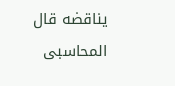يناقضه قال المحاسبى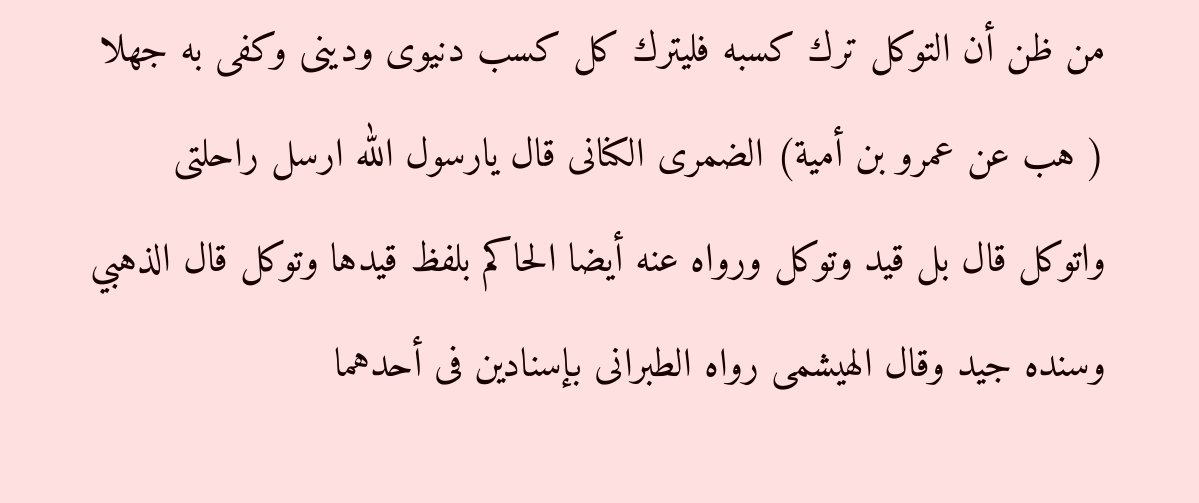من ظن أن التوكل ترك كسبه فليترك كل كسب دنيوى ودينى وكفى به جهلا ( هب عن عمرو بن أمية) الضمرى الكنانى قال يارسول الله ارسل راحلتى واتوكل قال بل قيد وتوكل ورواه عنه أيضا الحاكم بلفظ قيدها وتوكل قال الذهبي وسنده جيد وقال الهيشمى رواه الطبرانى بإسنادين فى أحدهما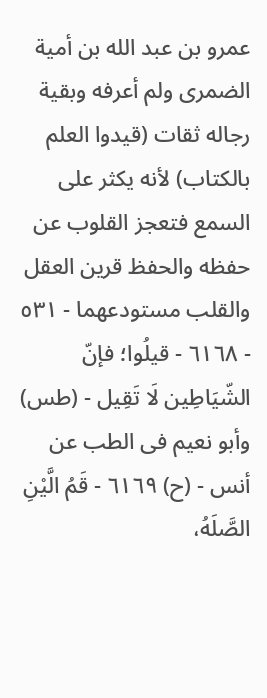عمرو بن عبد الله بن أمية الضمرى ولم أعرفه وبقية رجاله ثقات (قيدوا العلم بالكتاب) لأنه يكثر على السمع فتعجز القلوب عن حفظه والحفظ قرين العقل والقلب مستودعهما - ٥٣١ - ٦١٦٨ - قيلُوا؛ فإنّ الشّيَاطِين لَا تَقِيل - (طس) وأبو نعيم فى الطب عن أنس - (ح) ٦١٦٩ - قَمُ الَّيْنِ الصَّلَهُ،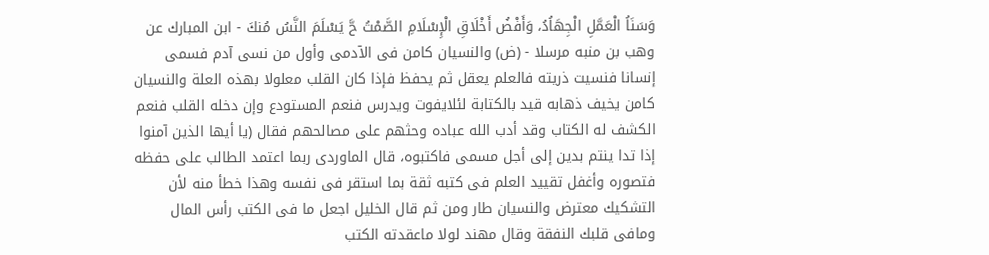وَسَنَاُ الْعَمَّلِ الْجِهَاُدُ، وَأَفْضُ أَخْلَاقِ الْإِسْلَامِ الصَّمْتُ حَّ يَسْلَمَ النَّسُ مُنكَ - ابن المبارك عن وهب بن منبه مرسلا - (ض) والنسيان كامن فى الآدمى وأول من نسى آدم فسمى إنسانا فنسيت ذريته فالعلم يعقل ثم يحفظ فإذا كان القلب معلولا بهذه العلة والنسيان كامن يخيف ذهابه قيد بالكتابة لئلايفوت ويدرس فنعم المستودع وإن دخله القلب فنعم الكشف له الكتاب وقد أدب الله عباده وحثهم على مصالحهم فقال (يا أيها الذين آمنوا إذا تدا ينتم بدين إلى أجل مسمى فاكتبوه، قال الماوردى ربما اعتمد الطالب على حفظه فتصوره وأغفل تقييد العلم فى كتبه ثقة بما استقر فى نفسه وهذا خطأ منه لأن التشكيك معترض والنسيان طار ومن ثم قال الخليل اجعل ما فى الكتب رأس المال ومافى قلبك النفقة وقال مهند لولا ماعقدته الكتب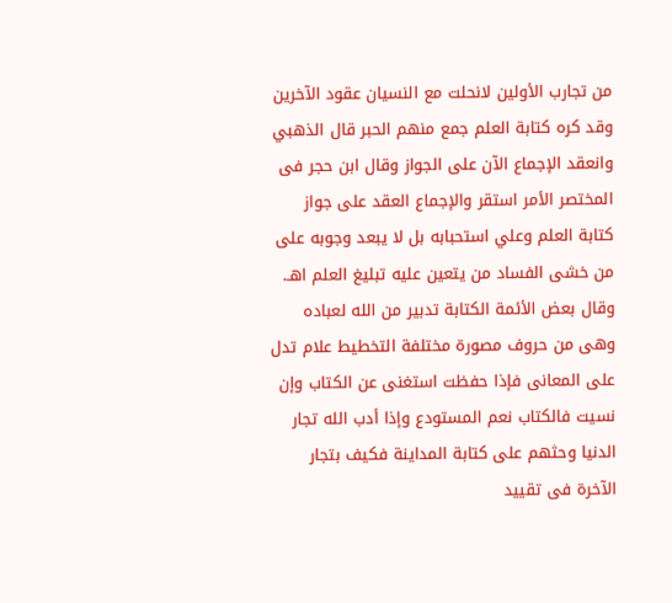من تجارب الأولين لانحلت مع النسيان عقود الآخرين وقد كره كتابة العلم جمع منهم الحبر قال الذهبي وانعقد الإجماع الآن على الجواز وقال ابن حجر فى المختصر الأمر استقر والإجماع العقد على جواز كتابة العلم وعلي استحبابه بل لا يبعد وجوبه على من خشى الفساد من يتعين عليه تبليغ العلم اهـ. وقال بعض الأئمة الكتابة تدبير من الله لعباده وهى من حروف مصورة مختلفة التخطيط علام تدل على المعانى فإذا حفظت استغنى عن الكتاب وإن نسيت فالكتاب نعم المستودع وإذا أدب الله تجار الدنيا وحثهم على كتابة المداينة فكيف بتجار الآخرة فى تقييد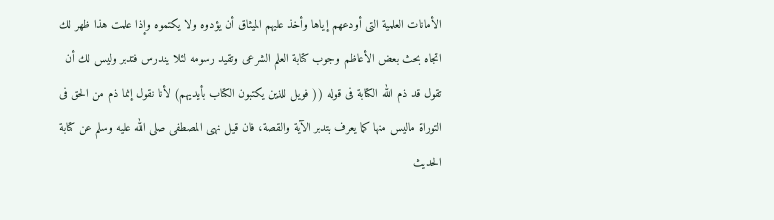الأمانات العلمية التى أودعهم إياها وأخذ عليهم الميثاق أن يؤدوه ولا يكتموه وإذا علمت هذا ظهر لك اتجاه بحث بعض الأعاظم وجوب كتابة العلم الشرعى وتقيد رسومه لئلا يندرس فتدبر وليس لك أن تقول قد ذم الله الكتابة فى قوله (( فويل للذين يكتبون الكتاب بأيديهم) لأنا نقول إنما ذم من الحق فى التوراة ماليس منها كما يعرف بتدبر الآية والقصة، فان قيل نهى المصطفى صلى الله عليه وسلم عن كتابة الحديث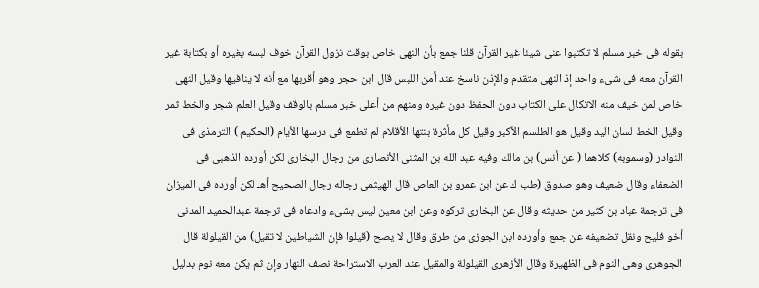بقوله فى خبر مسلم لا تكتبوا عنى شيئا غير القرآن قلنا جمع بأن النهى خاص بوقت نزول القرآن خوف لبسه بغيره أو بكتابة غير القرآن معه فى شىء واحد إذ النهى متقدم والإذن ناسخ عند أمن اللبس قال ابن حجر وهو أقربها مع أنه لا ينافيها وقيل النهى خاص لمن خيف منه الاتكال على الكتاب دون الحفظ دون غيره ومنهم من أعلى خبر مسلم بالوقف وقيل العلم شجر والخط ثمر وقيل الخط لسان اليد وقيل هو الطلسم الأكبر وقيل كل مأثرة بنتها الأقلام لم تطمع فى درسها الأيام (الحكيم ) الترمذى فى النوادر (وسموبه) كلاهما ( عن أنس) بن مالك وفيه عبد الله بن المثنى الأنصارى من رجال البخارى لكن أورده الذهبى فى الضعفاء وقال ضعيف وهو صدوق (طب ك عن ابن عمرو بن العاص قال الهيثمى رجاله رجال الصحيح أهـ لكن أورده فى الميزان فى ترجمة عباد بن كثير من حديثه وقال عن البخارى تركوه وعن ابن معين ليس بشىء وادعاه فى ترجمة عبدالحميد المدنى أخو فليح ونقل تضعيفه عن جمع وأورده ابن الجوزى من طرق وقال لا يصح (قيلوا فإن الشياطين لا تقيل) من القيلولة قال الجوهرى وهى النوم فى الظهيرة وقال الأزهرى القيلولة والمقيل عند العرب الاستراحة نصف النهار وإن ثم يكن معه نوم بدليل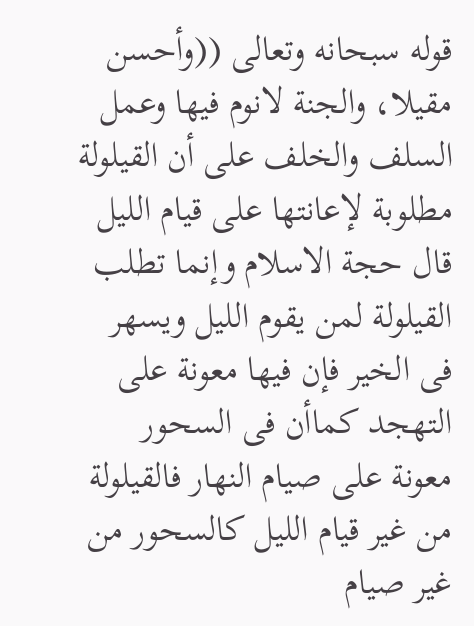قوله سبحانه وتعالى ((وأحسن مقيلا، والجنة لانوم فيها وعمل السلف والخلف على أن القيلولة مطلوبة لإعانتها على قيام الليل قال حجة الاسلام وإنما تطلب القيلولة لمن يقوم الليل ويسهر فى الخير فإن فيها معونة على التهجد كماأن فى السحور معونة على صيام النهار فالقيلولة من غير قيام الليل كالسحور من غير صيام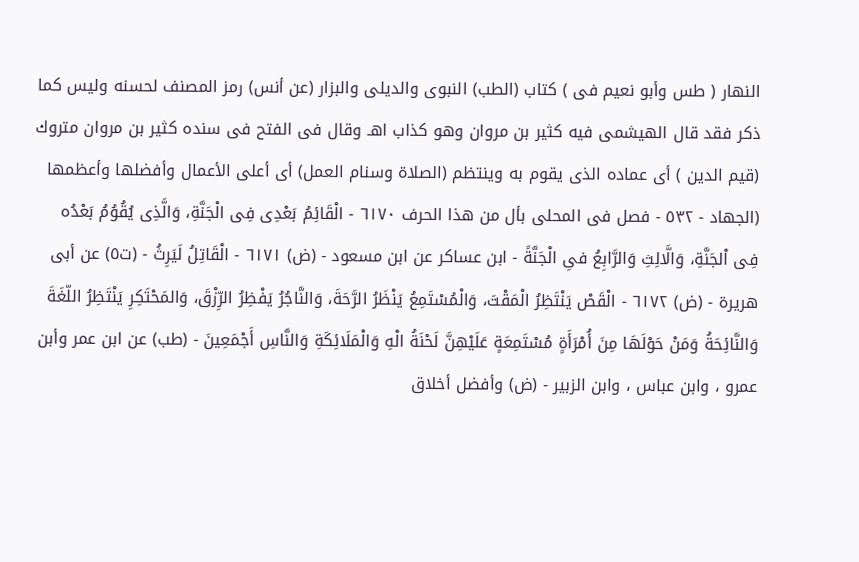النهار ( طس وأبو نعيم فى ) كتاب (الطب) النبوى والديلى والبزار (عن أنس) رمز المصنف لحسنه وليس كما ذكر فقد قال الهيشمى فيه كثير بن مروان وهو كذاب اهـ وقال فى الفتح فى سنده كثير بن مروان متروك (قيم الدين ) أى عماده الذى يقوم به وينتظم (الصلاة وسنام العمل) أى أعلى الأعمال وأفضلها وأعظمها (الجهاد - ٥٣٢ - فصل فى المحلى بأل من هذا الحرف ٦١٧٠ - الْقَائِمُ بَعْدِى فِى الْجَنَّةِ، وَالَّذِى يُقُوُمُ بَعْدُه فِى اْلجَنَّةِ، وَالَّالِثِ وَالرَّابِعُ فىِ الْجَنَّةً - ابن عساكر عن ابن مسعود - (ض) ٦١٧١ - الْقَاتِلُ لَيَرِثُ - (ت٥) عن أبى هريرة - (ض) ٦١٧٢ - الْقَصْ يَنْتَظِرُ الْمَقْتَ، وَالْمُسْتَمِعُ يَنْظَرُ الرَّحَةَ، وَالنَّاجُرُ يَفْظِرُ الرِّزْقَ، وَالمَحْتَكِرِ يَنْتَظِرُ اللّغَةَ وَالنَّائِحَةُ وَمَنْ حَوْلَهَا مِنَ أُمْرَأَةٍ مُسْتَمِعَةٍ عَلَيْهِنَّ لَحْنَةُ الْهِ وَالْمَلَائِكَةِ وَالنَّاسِ أَجْمَعِينَ - (طب) عن ابن عمر وأبن عمرو ، وابن عباس ، وابن الزبير - (ض) وأفضل أخلاق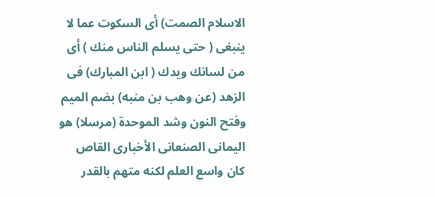الاسلام الصمت) أى السكوت عما لا ينبغى ( حتى يسلم الناس منك ) أى من لسانك ويدك ( ابن المبارك) فى الزهد (عن وهب بن منبه) بضم الميم وفتح النون وشد الموحدة (مرسلا) هو اليمانى الصنعانى الأخبارى القاص كان واسع العلم لكنه متهم بالقدر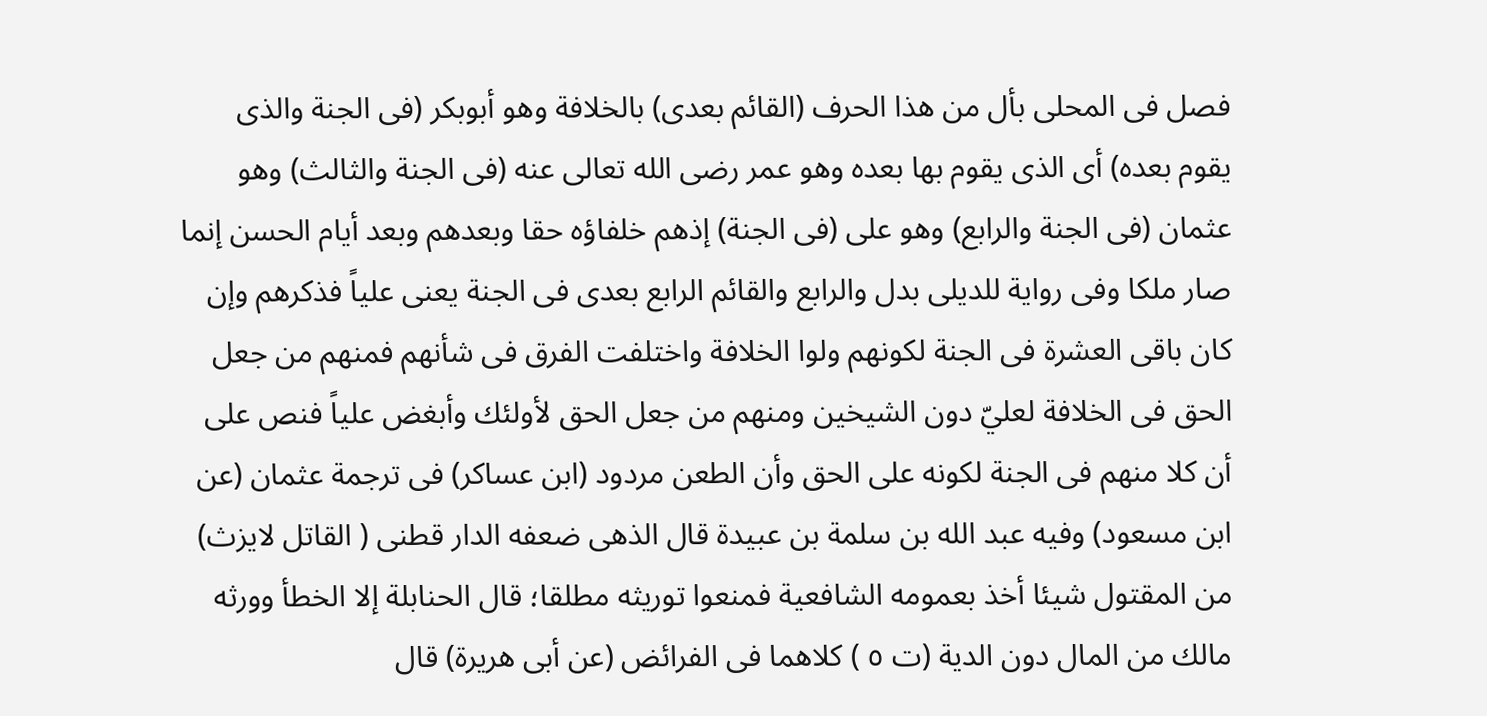فصل فى المحلى بأل من هذا الحرف (القائم بعدى) بالخلافة وهو أبوبكر (فى الجنة والذى يقوم بعده) أى الذى يقوم بها بعده وهو عمر رضى الله تعالى عنه (فى الجنة والثالث) وهو عثمان (فى الجنة والرابع) وهو على (فى الجنة) إذهم خلفاؤه حقا وبعدهم وبعد أيام الحسن إنما صار ملكا وفى رواية للديلى بدل والرابع والقائم الرابع بعدى فى الجنة يعنى علياً فذكرهم وإن كان باقى العشرة فى الجنة لكونهم ولوا الخلافة واختلفت الفرق فى شأنهم فمنهم من جعل الحق فى الخلافة لعليّ دون الشيخين ومنهم من جعل الحق لأولئك وأبغض علياً فنص على أن كلا منهم فى الجنة لكونه على الحق وأن الطعن مردود (ابن عساكر) فى ترجمة عثمان (عن ابن مسعود) وفيه عبد الله بن سلمة بن عبيدة قال الذهى ضعفه الدار قطنى ( القاتل لايزث) من المقتول شيئا أخذ بعمومه الشافعية فمنعوا توريثه مطلقا؛ قال الحنابلة إلا الخطأ وورثه مالك من المال دون الدية (ت ٥ ) كلاهما فى الفرائض (عن أبى هريرة) قال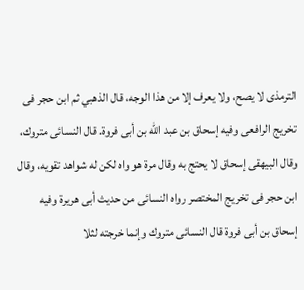الترمذى لا يصح، ولا يعرف إلا من هذا الوجه، قال الذهبي ثم ابن حجر فى تخريج الرافعى وفيه إسحاق بن عبد الله بن أبى فروة. قال النسائى متروك، وقال البيهقى إسحاق لا يحتج به وقال مرة هو واه لكن له شواهد تقويه، وقال ابن حجر فى تخريج المختصر رواه النسائى من حديث أبى هريرة وفيه إسحاق بن أبى فروة قال النسائى متروك وإنما خرجته لثلا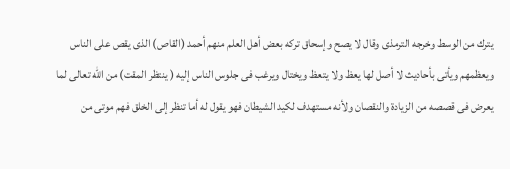يترك من الوسط وخرجه الترمذى وقال لا يصح وإسحاق تركه بعض أهل العلم منهم أحمد (القاص) الذى يقص على الناس ويعظمهم ويأتى بأحاديث لا أصل لها يعظ ولا يتعظ ويختال ويرغب فى جلوس الناس إليه ( ينتظر المقت) من الله تعالى لما يعرض فى قصصه من الزيادة والنقصان ولأنه مستهدف لكيد الشيطان فهو يقول له أما تنظر إلى الخلق فهم موتى من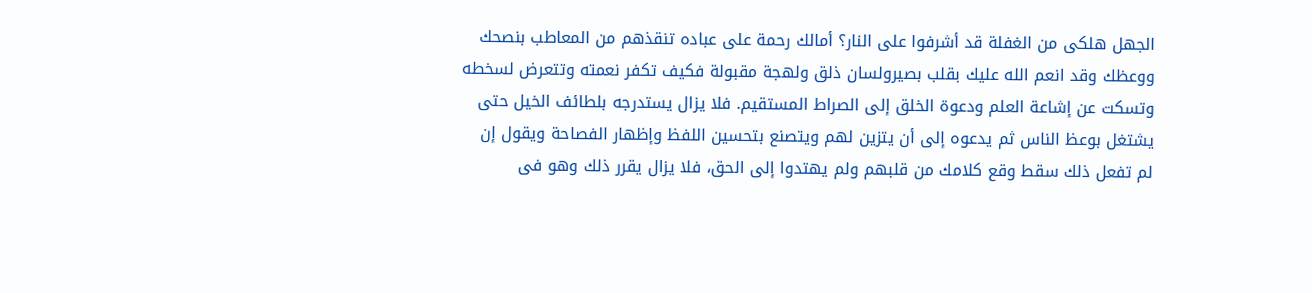الجهل هلكى من الغفلة قد أشرفوا على النار؟ أمالك رحمة على عباده تنقذهم من المعاطب بنصحك ووعظك وقد انعم الله عليك بقلب بصيرولسان ذلق ولهجة مقبولة فكيف تكفر نعمته وتتعرض لسخطه وتسكت عن إشاعة العلم ودعوة الخلق إلى الصراط المستقيم. فلا يزال يستدرجه بلطائف الخيل حتى يشتغل بوعظ الناس ثم يدعوه إلى أن يتزين لهم ويتصنع بتحسين اللفظ وإظهار الفصاحة ويقول إن لم تفعل ذلك سقط وقع كلامك من قلبهم ولم يهتدوا إلى الحق، فلا يزال يقرر ذلك وهو فى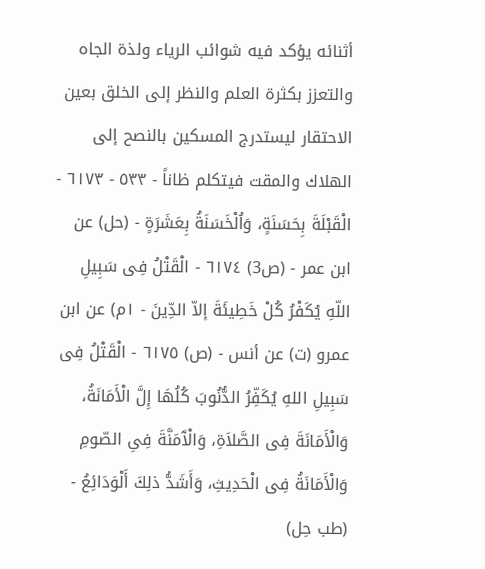أثنائه يؤكد فيه شوائب الرياء ولذة الجاه والتعزز بكثرة العلم والنظر إلى الخلق بعين الاحتقار ليستدرج المسكين بالنصح إلى الهلاك والمقت فيتكلم ظاناً - ٥٣٣ - ٦١٧٣ - الْقَبْلَةَ بِحَسَنَةٍ، وَاُلْخَسَنَةُ بِعَشَرَةٍ - (حل) عن ابن عمر - (ص3) ٦١٧٤ - الْقَتْلُ فِى سَبِيلِ اللّهِ يُكَفْرُ كُلْ خَطِيئَةَ إلاّ الدِّينَ - ١م) عن ابن عمرو (ت) عن أنس - (ص) ٦١٧٥ - الْقَتْلُ فِى سَبِيلِ اللهِ يُكَفِّرُ الدُّنُوبَ كُلُهَا إِلَّ الْأَمَانَةُ، وَالْأَمَانَةَ فِى الصَّلاَةِ، وَالْآَمَنَّةَ فِىِ الصّومِ وَالْأَمَانَةُ فِى الْحَدِيثِ، وَأَشَدُّ ذلِكَ أَلْوَدَائِعُ - (طب حِل)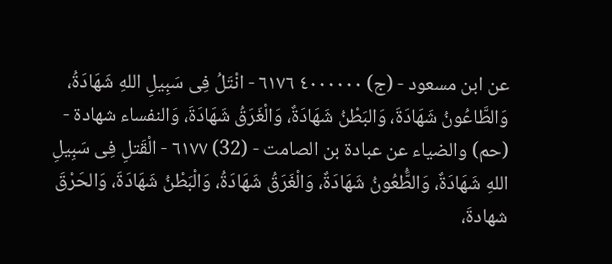عن ابن مسعود - (ج) ٤٠٠٠٠٠٠ ٦١٧٦ - انْتَلُ فِى سَبِيلِ اللهِ شَهَادَةُ، وَالطَّاعُونُ شَهَادَةَ، وَالبَطْنُ شَهَادَةٌ، وَالْغَرَقُ شَهَادَةَ، وَالنفساء شهادة - (حم) والضياء عن عبادة بن الصامت - (32) ٦١٧٧ - الْقَتلِ فِى سَبِيلِ اللهِ شَهَادَةٌ، وَالطَُّعُونُ شَهَادَةٌ، وَالْغَرَقُ شَهَادَةُ، وَالْبَطْنُ شَهَادَةَ، وَالحَرْقَ شهادةَ،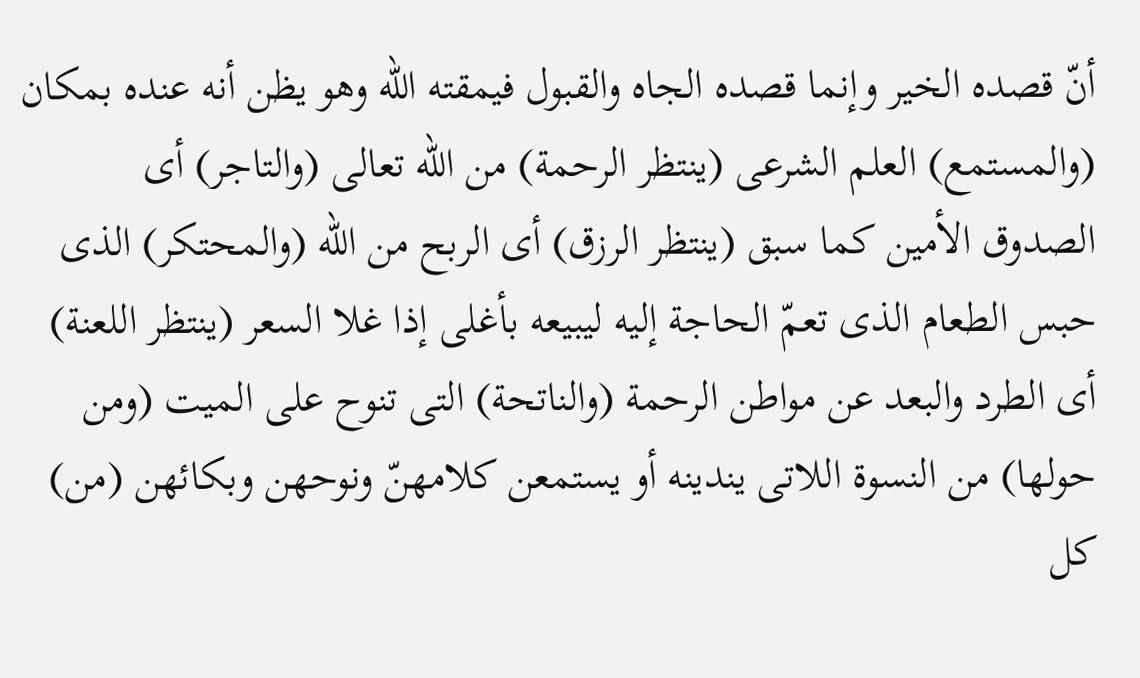أنّ قصده الخير وإنما قصده الجاه والقبول فيمقته الله وهو يظن أنه عنده بمكان (والمستمع) العلم الشرعى (ينتظر الرحمة) من الله تعالى (والتاجر) أى الصدوق الأمين كما سبق (ينتظر الرزق) أى الربح من الله (والمحتكر) الذى حبس الطعام الذى تعمّ الحاجة إليه ليبيعه بأغلى إذا غلا السعر (ينتظر اللعنة) أى الطرد والبعد عن مواطن الرحمة (والناتحة) التى تنوح على الميت (ومن حولها) من النسوة اللاتى يندينه أو يستمعن كلامهنّ ونوحهن وبكائهن (من) كل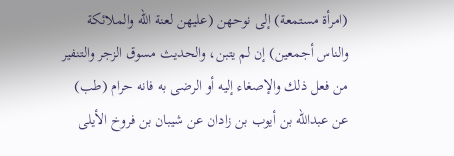(امرأة مستمعة) إلى نوحهن (عليهن لعنة الله والملائكة والناس أجمعين) إن لم يتبن، والحديث مسوق الزجر والتنفير من فعل ذلك والإصغاء إليه أو الرضى به فانه حرام (طب) عن عبدالله بن أيوب بن زادان عن شيبان بن فروخ الأيلى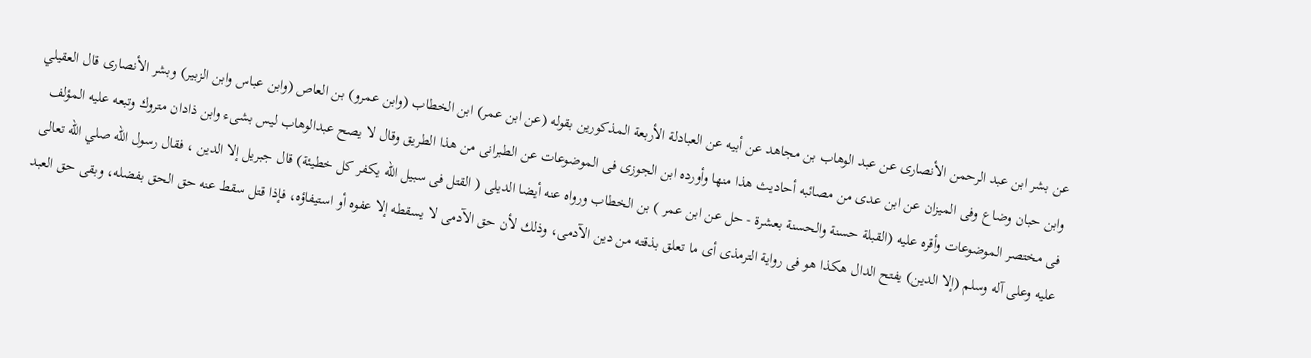عن بشر ابن عبد الرحمن الأنصارى عن عبد الوهاب بن مجاهد عن أبيه عن العبادلة الأربعة المذكورين بقوله (عن ابن عمر) ابن الخطاب (وابن عمرو) بن العاص (وابن عباس وابن الزبير) وبشر الأنصارى قال العقيلي وابن حبان وضاع وفى الميزان عن ابن عدى من مصائبه أحاديث هذا منها وأورده ابن الجوزى فى الموضوعات عن الطبرانى من هذا الطريق وقال لا يصح عبدالوهاب ليس بشىء وابن ذادان متروك وتبعه عليه المؤلف فى مختصر الموضوعات وأقره عليه (القبلة حسنة والحسنة بعشرة - حل عن ابن عمر ) بن الخطاب ورواه عنه أيضا الديلى ( القتل فى سبيل الله يكفر كل خطيئة) قال جبريل إلا الدين ، فقال رسول الله صلي الله تعالى عليه وعلى آله وسلم (إلا الدين) يفتح الدال هكذا هو فى رواية الترمذى أى ما تعلق بذقته من دين الآدمى، وذلك لأن حق الآدمى لا يسقطه إلا عفوه أو استيفاؤه، فإذا قتل سقط عنه حق الحق بفضله، وبقى حق العبد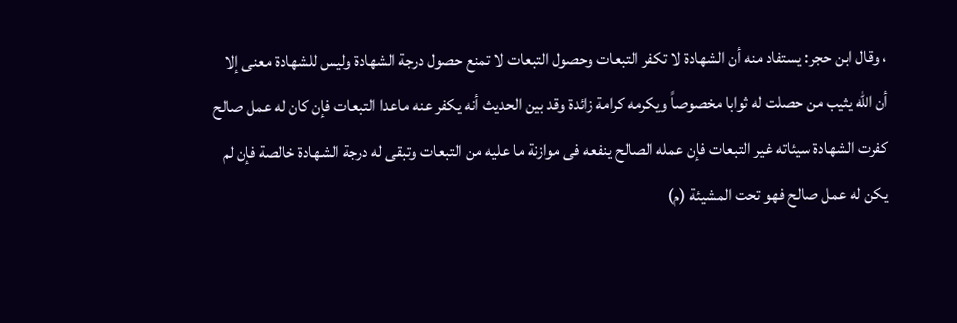، وقال ابن حجر: يستفاد منه أن الشهادة لا تكفر التبعات وحصول التبعات لا تمنع حصول درجة الشهادة وليس للشهادة معنى إلا أن اللّه يثيب من حصلت له ثوابا مخصوصاً ويكرمه كرامة زائدة وقد بين الحديث أنه يكفر عنه ماعدا التبعات فإن كان له عمل صالح كفرت الشهادة سيئاته غير التبعات فإن عمله الصالح ينفعه فى موازنة ما عليه من التبعات وتبقى له درجة الشهادة خالصة فإن لم يكن له عمل صالح فهو تحت المشيئة (م)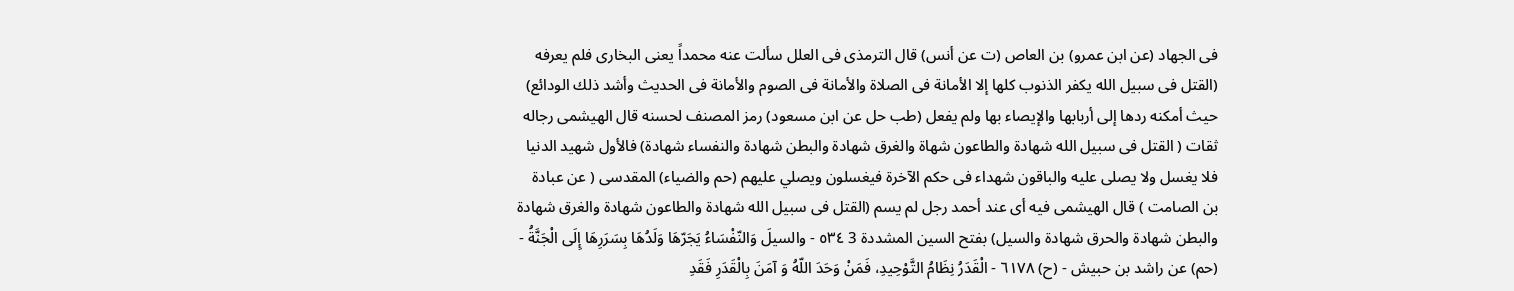فى الجهاد (عن ابن عمرو) بن العاص (ت عن أنس) قال الترمذى فى العلل سألت عنه محمداً يعنى البخارى فلم يعرفه (القتل فى سبيل الله يكفر الذنوب كلها إلا الأمانة فى الصلاة والأمانة فى الصوم والأمانة فى الحديث وأشد ذلك الودائع) حيث أمكنه ردها إلى أربابها والإيصاء بها ولم يفعل (طب حل عن ابن مسعود) رمز المصنف لحسنه قال الهيشمی رجاله ثقات ( القتل فى سبيل الله شهادة والطاعون شهاة والغرق شهادة والبطن شهادة والنفساء شهادة) فالأول شهيد الدنيا فلا يغسل ولا يصلى عليه والباقون شهداء فى حكم الآخرة فيغسلون ويصلي عليهم (حم والضياء) المقدسى ( عن عبادة بن الصامت ) قال الهيشمى فيه أى عند أحمد رجل لم يسم (القتل فى سبيل الله شهادة والطاعون شهادة والغرق شهادة والبطن شهادة والحرق شهادة والسيل) بفتح السين المشددة 3 ٥٣٤ - والسيلَ وَالنّفْسَاءُ يَجَرّهَا وَلَدُهَا بِسَرَرِهَا إِلَى الْجَنَّةُ - (حم) عن راشد بن حبيش - (ح) ٦١٧٨ - الْقَدَرُ نِظَامُ التَّوْحِيدِ، فَمَنْ وَحَدَ اللّهُ وَ آمَنَ بِالْقَدَرِ فَقَدِ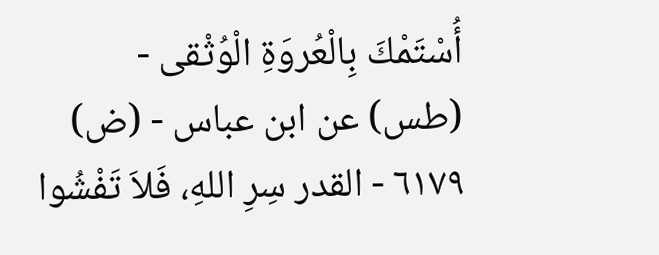أُسْتَمْكَ بِالْعُروَةِ الْوُثْقى - (طس) عن ابن عباس - (ض) ٦١٧٩ - القدر سِرِ اللهِ، فَلاَ تَفْشُوا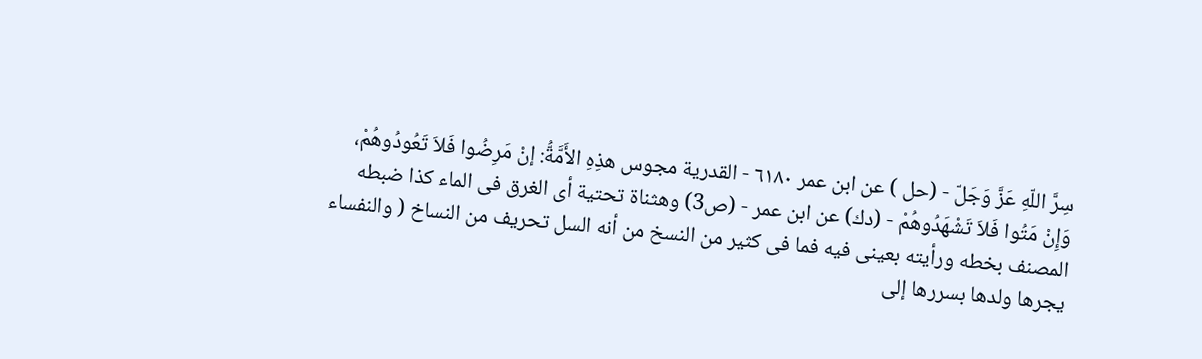سِرَّ اللّهِ عَزَّ وَجَلّ - (حل ) عن ابن عمر ٦١٨٠ - القدرية مجوس هذِهِ الأَمَّةُّ: إنْ مَرِضُوا فَلاَ تَعُودُوهُمْ، وَإِنْ مَتُوا فَلاَ تَشْهَدُوهُمْ - (دك) عن ابن عمر - (ص3) وهثناة تحتية أى الغرق فى الماء كذا ضبطه المصنف بخطه ورأيته بعينى فيه فما فى كثير من النسخ من أنه السل تحريف من النساخ ( والنفساء يجرها ولدها بسررها إلى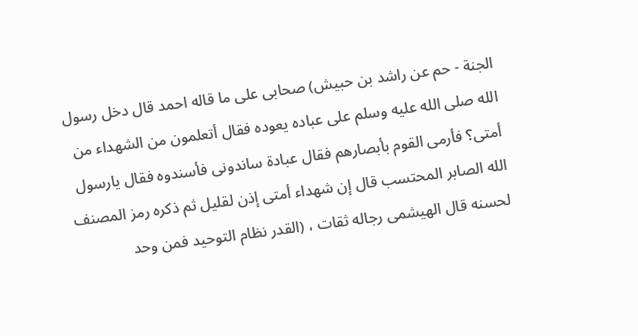الجنة - حم عن راشد بن حبيش) صحابى على ما قاله احمد قال دخل رسول الله صلى الله عليه وسلم على عباده يعوده فقال أتعلمون من الشهداء من أمتى؟ فأرمى القوم بأبصارهم فقال عبادة ساندونى فأسندوه فقال يارسول الله الصابر المحتسب قال إن شهداء أمتى إذن لقليل ثم ذكره رمز المصنف لحسنه قال الهيشمى رجاله ثقات ، (القدر نظام التوحيد فمن وحد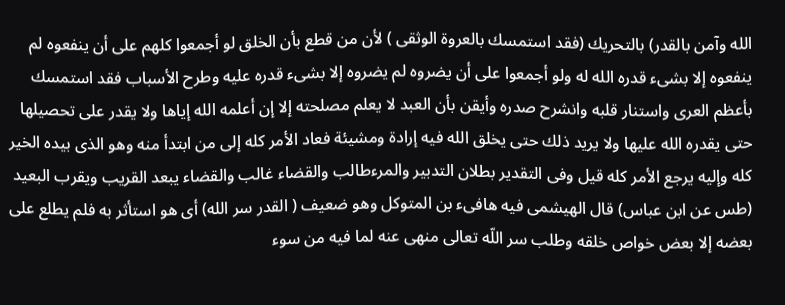الله وآمن بالقدر) بالتحريك (فقد استمسك بالعروة الوثقى ) لأن من قطع بأن الخلق لو أجمعوا كلهم على أن ينفعوه لم ينفعوه إلا بشىء قدره الله له ولو أجمعوا على أن يضروه لم يضروه إلا بشىء قدره عليه وطرح الأسباب فقد استمسك بأعظم العرى واستنار قلبه وانشرح صدره وأيقن بأن العبد لا يعلم مصلحته إلا إن أعلمه الله إياها ولا يقدر على تحصيلها حتى يقدره الله عليها ولا يريد ذلك حتى يخلق الله فيه إرادة ومشيئة فعاد الأمر كله إلى من ابتدأ منه وهو الذى بيده الخير كله وإليه يرجع الأمر كله قيل وفى التقدير بطلان التدبير والمرءطالب والقضاء غالب والقضاء يبعد القريب ويقرب البعيد (طس عن ابن عباس) قال الهيشمى فيه هافىء بن المتوكل وهو ضعيف ( القدر سر الله) أى هو استأثر به فلم يطلع على بعضه إلا بعض خواص خلقه وطلب سر اللّه تعالى منهى عنه لما فيه من سوء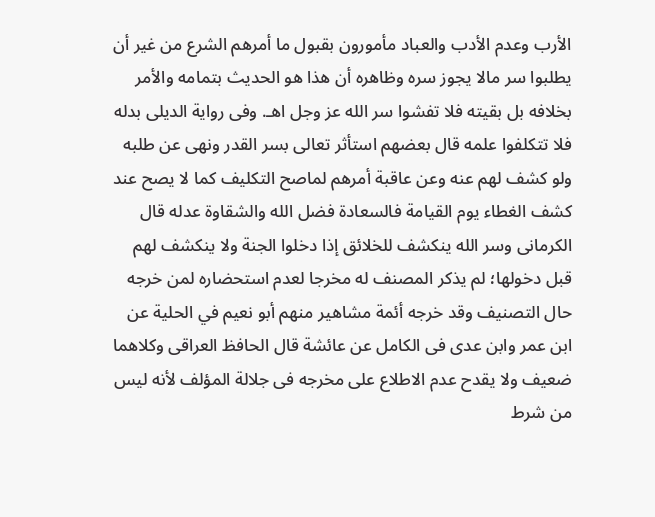الأرب وعدم الأدب والعباد مأمورون بقبول ما أمرهم الشرع من غير أن يطلبوا سر مالا يجوز سره وظاهره أن هذا هو الحديث بتمامه والأمر بخلافه بل بقيته فلا تفشوا سر الله عز وجل اهـ. وفى رواية الديلى بدله فلا تتكلفوا علمه قال بعضهم استأثر تعالى بسر القدر ونهى عن طلبه ولو كشف لهم عنه وعن عاقبة أمرهم لماصح التكليف كما لا يصح عند كشف الغطاء يوم القيامة فالسعادة فضل الله والشقاوة عدله قال الكرمانى وسر الله ينكشف للخلائق إذا دخلوا الجنة ولا ينكشف لهم قبل دخولها؛ لم يذكر المصنف له مخرجا لعدم استحضاره لمن خرجه حال التصنيف وقد خرجه أئمة مشاهير منهم أبو نعيم في الحلية عن ابن عمر وابن عدى فى الكامل عن عائشة قال الحافظ العراقى وكلاهما ضعيف ولا يقدح عدم الاطلاع على مخرجه فى جلالة المؤلف لأنه ليس من شرط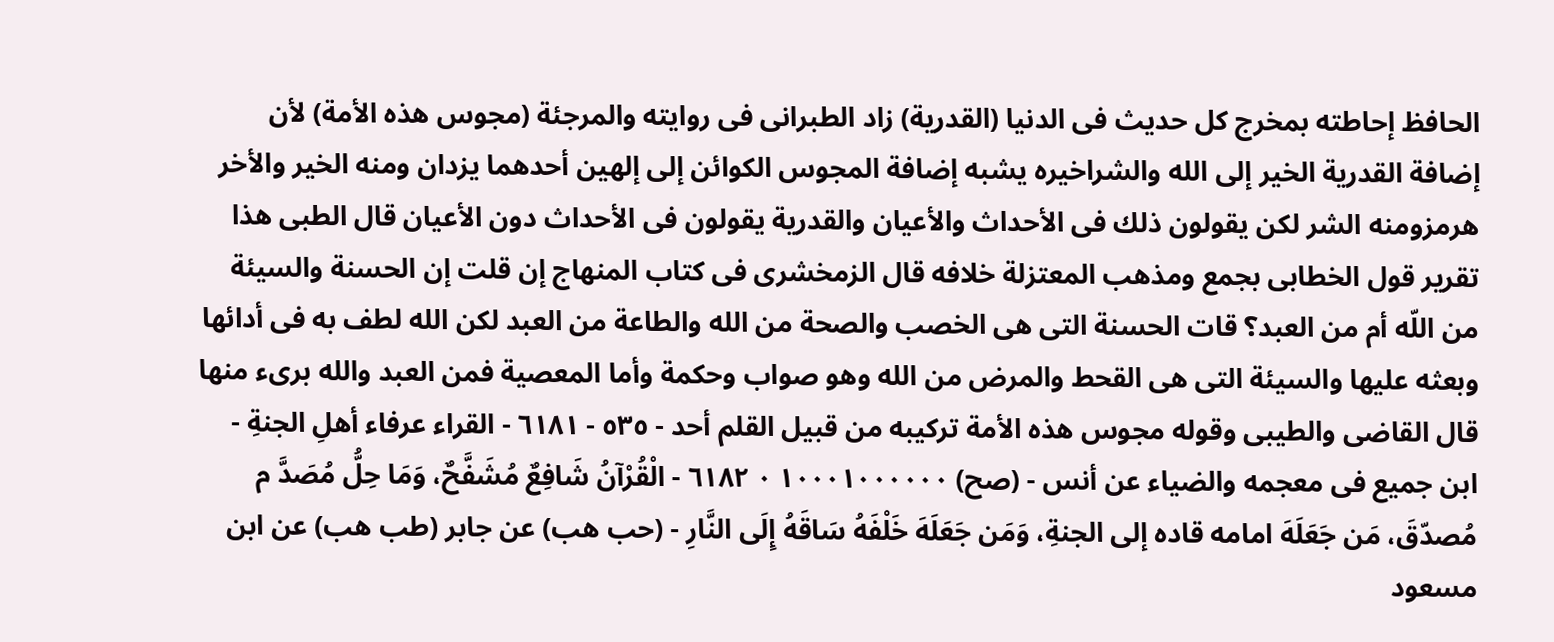الحافظ إحاطته بمخرج كل حديث فى الدنيا (القدرية) زاد الطبرانى فى روايته والمرجئة (مجوس هذه الأمة) لأن إضافة القدرية الخير إلى الله والشراخيره يشبه إضافة المجوس الكوائن إلى إلهين أحدهما يزدان ومنه الخير والأخر هرمزومنه الشر لكن يقولون ذلك فى الأحداث والأعيان والقدرية يقولون فى الأحداث دون الأعيان قال الطبى هذا تقرير قول الخطابى بجمع ومذهب المعتزلة خلافه قال الزمخشرى فى كتاب المنهاج إن قلت إن الحسنة والسيئة من اللّه أم من العبد؟ قات الحسنة التى هى الخصب والصحة من الله والطاعة من العبد لكن الله لطف به فى أدائها وبعثه عليها والسيئة التى هى القحط والمرض من الله وهو صواب وحكمة وأما المعصية فمن العبد والله برىء منها قال القاضى والطيبى وقوله مجوس هذه الأمة تركيبه من قبيل القلم أحد - ٥٣٥ - ٦١٨١ - القراء عرفاء أهلِ الجنةِ - ابن جميع فى معجمه والضياء عن أنس - (صح) ١٠٠٠١٠٠٠٠٠٠ ٠ ٦١٨٢ - الْقُرْآنُ شَافِعٌ مُشَفَّحٌ، وَمَا حِلُّ مُصَدَّ م مُصدّقَ، مَن جَعَلَهَ امامه قاده إلى الجنةِ، وَمَن جَعَلَهَ خَلْفَهُ سَاقَهُ إِلَى النَّارِ - (حب هب) عن جابر (طب هب) عن ابن مسعود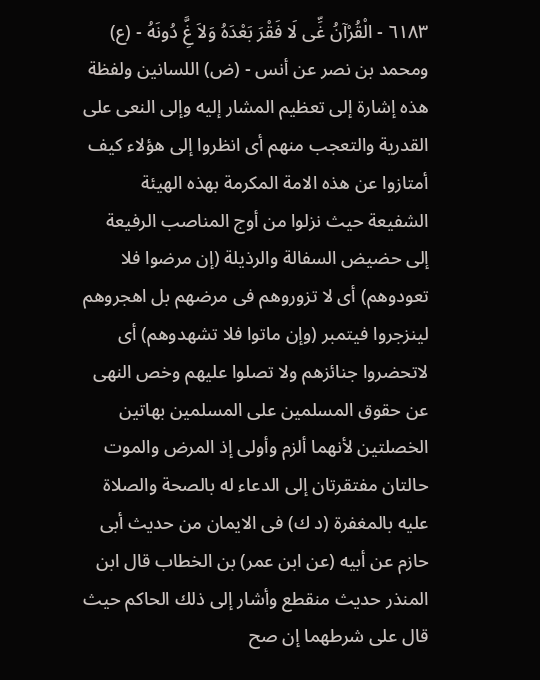٦١٨٣ - الْقُرْآنُ غِّى لَا فَقْرَ بَعْدَهُ وَلاَ غَِّ دُونَهُ - (ع) ومحمد بن نصر عن أنس - (ض) اللسانين ولفظة هذه إشارة إلى تعظيم المشار إليه وإلى النعى على القدرية والتعجب منهم أى انظروا إلى هؤلاء كيف أمتازوا عن هذه الامة المكرمة بهذه الهيئة الشفيعة حيث نزلوا من أوج المناصب الرفيعة إلى حضيض السفالة والرذيلة (إن مرضوا فلا تعودوهم) أى لا تزوروهم فى مرضهم بل اهجروهم لينزجروا فيتمبر (وإن ماتوا فلا تشهدوهم) أى لاتحضروا جنائزهم ولا تصلوا عليهم وخص النهى عن حقوق المسلمين على المسلمين بهاتين الخصلتين لأنهما ألزم وأولى إذ المرض والموت حالتان مفتقرتان إلى الدعاء له بالصحة والصلاة عليه بالمغفرة (د ك) فى الايمان من حديث أبى حازم عن أبيه (عن ابن عمر) بن الخطاب قال ابن المنذر حديث منقطع وأشار إلى ذلك الحاكم حيث قال على شرطهما إن صح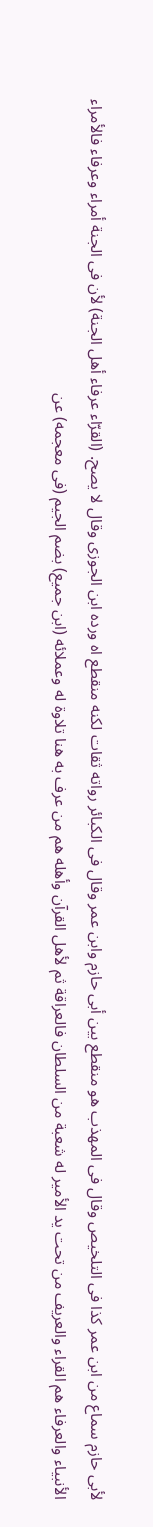لأبى حازم سماع من ابن عمر كذا فى التلخيص وقال فى المهذب هو منقطع بين أبى حازم وابن عمر وقال فى الكبائر رواته ثقات لكنه منقطع اه ورده ابن الجوزى وقال لا يصح. (القرّاء عرفاء أهل الجنة) لأن فى الجنة أمراء وعرفاء فالأمراء الأنبياء والعرفاء هم القراء والعريف من تحت يد الأمير له شعبة من السلطان فالعراقة ثم لأهل القرآن وأهله هم من عرف به هنا تلاوة له وعملائه (ابن جميع) بضم الجيم (فى معجمه) عن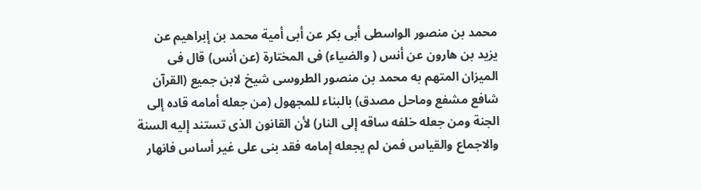محمد بن منصور الواسطى أبى بكر عن أبى أمية محمد بن إبراهيم عن يزيد بن هارون عن أنس ( والضياء) فى المختارة (عن أنس) قال فى الميزان المتهم به محمد بن منصور الطروسى شيخ لابن جميع (القرآن شافع مشفع وماحل مصدق) بالبناء للمجهول (من جعله أمامه قاده إلى الجنة ومن جعله خلفه ساقه إلى النار) لأن القانون الذى تستند إليه السنة والاجماع والقياس فمن لم يجعله إمامه فقد بنى على غير أساس فانهار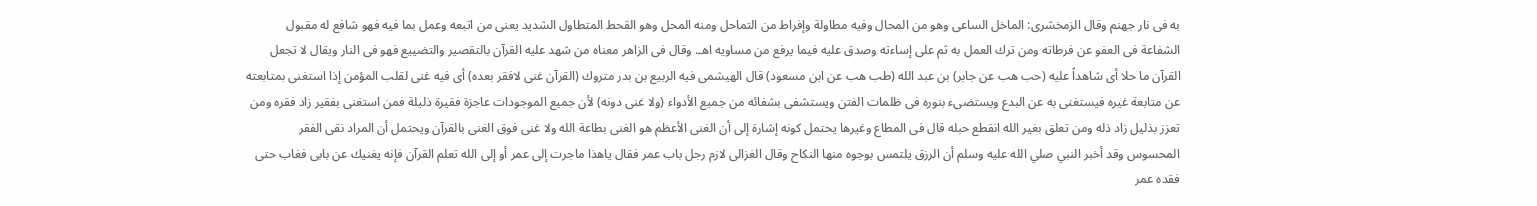به فى نار جهنم وقال الزمخشرى: الماخل الساعى وهو من المحال وفيه مطاولة وإفراط من التماحل ومنه المحل وهو القحط المتطاول الشديد يعنى من اتبعه وعمل بما فيه فهو شافع له مقبول الشفاعة فى العفو عن فرطاته ومن ترك العمل به ثم على إساءته وصدق عليه فيما يرفع من مساويه اهـ. وقال فى الزاهر معناه من شهد عليه القرآن بالتقصير والتضييع فهو فى النار ويقال لا تجعل القرآن ما حلا أى شاهداً عليه (حب هب عن جابر) بن عبد الله (طب هب عن ابن مسعود) قال الهيشمى فيه الربيع بن بدر متروك (القرآن غنى لافقر بعده) أى فيه غنى لقلب المؤمن إذا استغنى بمتابعته عن متابعة غيره فيستغنى به عن البدع ويستضىء بنوره فى ظلمات الفتن ويستشفى بشفائه من جميع الأدواء (ولا غنى دونه) لأن جميع الموجودات عاجزة فقيرة ذليلة فمن استغنى بفقير زاد فقره ومن تعزز بذليل زاد ذله ومن تعلق بغير الله انقطع حبله قال فى المطاع وغيرها يحتمل كونه إشارة إلى أن الغنى الأعظم هو الغنى بطاعة الله ولا غنى فوق الغنى بالقرآن ويحتمل أن المراد نقى الفقر المحسوس وقد أخبر النبي صلي الله عليه وسلم أن الرزق يلتمس بوجوه منها النكاح وقال الغزالى لازم رجل باب عمر فقال ياهذا ماجرت إلى عمر أو إلى الله تعلم القرآن فإنه يغنيك عن بابى فغاب حتى فقده عمر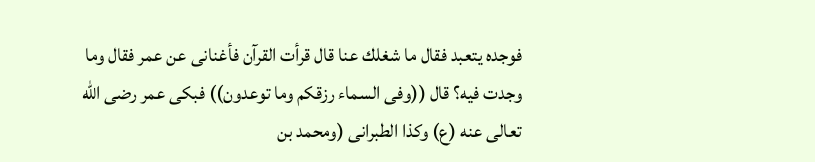فوجده يتعبد فقال ما شغلك عنا قال قرأت القرآن فأغنانى عن عمر فقال وما وجدت فيه؟ قال ((وفى السماء رزقكم وما توعدون)) فبكى عمر رضى الله تعالى عنه (ع) وكذا الطبرانى (ومحمد بن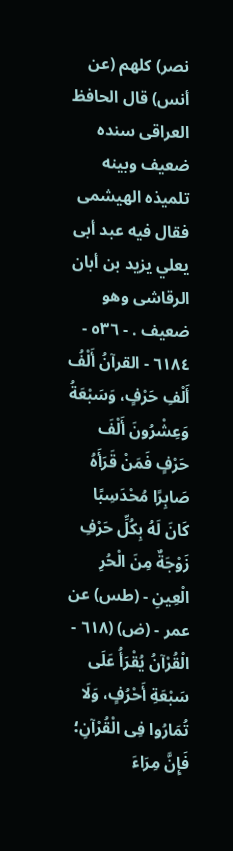نصر) كلهم (عن أنس) قال الحافظ العراقى سنده ضعيف وبينه تلميذه الهيشمى فقال فيه عبد أبى يعلي يزيد بن أبان الرقاشى وهو ضعيف . - ٥٣٦ - ٦١٨٤ - القرآنُ أَلْفُ أَلْفِ حَرْفٍ، وَسَبْعَةُ وَعِشْرُونَ أَلْفَ حَرْفٍ فَمَنْ قَرَأَهُ صَابِرًا مُحْدَسِبًا كَانَ لَهُ بِكُلِّ حَرْفِ زَوْجَةٌ مِنَ الْحُرِ الْعِينِ - (طس) عن عمر - (ض) (٦١٨ - الْقُرْآنُ يُقْرَأُ عَلَى سَبْعَةِ أَحْرُفٍ، وَلَا تُمَارُوا فِى الْقُرْآنِ؛ فَإِنَّ مِرَاءَ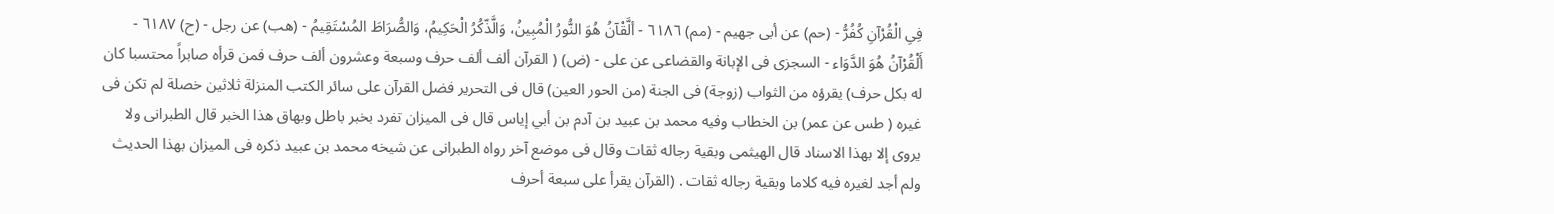فِىِ الْقُرْآنِ كُفُرُّ - (حم) عن أبى جهيم - (مم) ٦١٨٦ - ألَّقْآنُ هُوَ النُّورُ الْمُبِينُ، وَالَّذّكُرُ الْحَكِيمُ، وَالصُّرَاطَ المُسْتَقِيمُ - (هب) عن رجل - (ح) ٦١٨٧ - أَلْقُرْآنُ هُوَ الدَّوَاء - السجزى فى الإبانة والقضاعى عن على - (ض) ( القرآن ألف ألف حرف وسبعة وعشرون ألف حرف فمن قرأه صابراً محتسبا كان له بكل حرف) يقرؤه من الثواب (زوجة) فى الجنة (من الحور العين) قال فى التحرير فضل القرآن على سائر الكتب المنزلة ثلاثين خصلة لم تكن فى غيره ( طس عن عمر) بن الخطاب وفيه محمد بن عبيد بن آدم بن أبي إياس قال فى الميزان تفرد بخبر باطل وبهاق هذا الخبر قال الطبرانى ولا يروى إلا بهذا الاسناد قال الهيثمى وبقية رجاله ثقات وقال فى موضع آخر رواه الطبرانى عن شيخه محمد بن عبيد ذكره فى الميزان بهذا الحديث ولم أجد لغيره فيه كلاما وبقية رجاله ثقات . (القرآن يقرأ على سبعة أحرف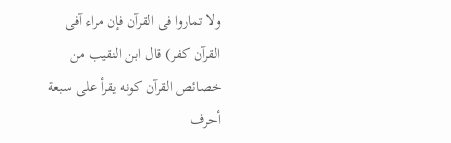ولا تماروا فى القرآن فإن مراء آفى القرآن كفر) قال ابن النقيب من خصائص القرآن كونه يقرأ على سبعة أحرف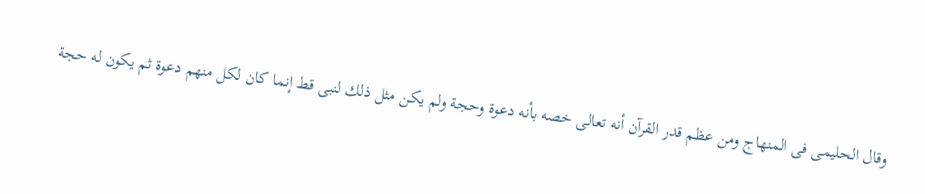وقال الحليمى فى المنهاج ومن عظم قدر القرآن أنه تعالى خصه بأنه دعوة وحجة ولم يكن مثل ذلك لنبى قط إنما كان لكل منهم دعوة ثم يكون له حجة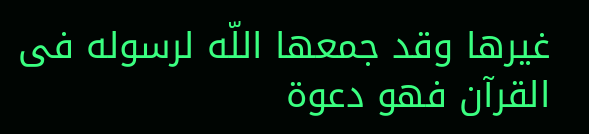غيرها وقد جمعها اللّه لرسوله فى القرآن فهو دعوة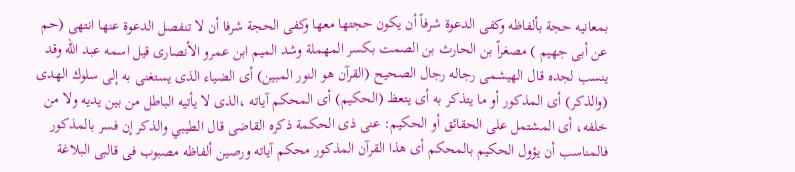بمعانيه حجة بألفاظه وكفى الدعوة شرفاً أن يكون حجتها معها وكفى الحجة شرفا أن لا تنفصل الدعوة عنها انتهى (حم عن أبى جهيم ) مصغراً بن الحارث بن الصمت بكسر المهملة وشد الميم ابن عمرو الأنصارى قيل اسمه عبد الله وقد ينسب لجده قال الهيشمى رجاله رجال الصحيح (القرآن هو النور المبين) أى الضياء الذى يستغنى به إلى سلوك الهدى (والذكر) أى المذكور أو ما يتذكر به أى يتعظ (الحكيم) أى المحكم آياته ،الذى لا يأتيه الباطل من بين يديه ولا من خلفه، أى المشتمل على الحقائق أو الحكيم: عنى ذى الحكمة ذكره القاضى قال الطيبي والذكر إن فسر بالمذكور فالمناسب أن يؤول الحكيم بالمحكم أى هذا القرآن المذكور محكم آياته ورصين ألفاظه مصبوب فى قالبى البلاغة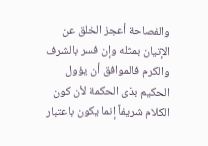والفصاحة أعجز الخلق عن الإتيان بمثله وإن فسر بالشرف والكرم فالموافق أن يؤول الحكيم بذى الحكمة لأن كون الكلام شريفاً إنما يكون باعتبار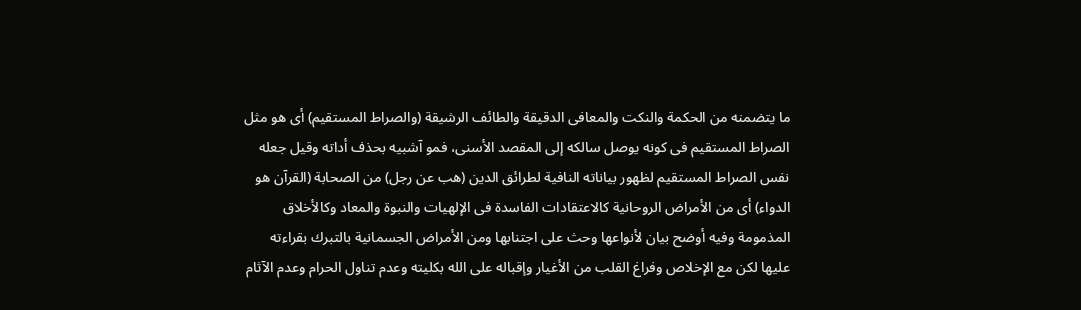ما يتضمنه من الحكمة والنكت والمعافى الدقيقة والطائف الرشيقة (والصراط المستقيم) أى هو مثل الصراط المستقيم فى كونه يوصل سالكه إلى المقصد الأسنى، فمو آشبيه بحذف أداته وقيل جعله نفس الصراط المستقيم لظهور بياناته النافية لطرائق الدين (هب عن رجل) من الصحابة (القرآن هو الدواء) أى من الأمراض الروحانية كالاعتقادات الفاسدة فى الإلهيات والنبوة والمعاد وكالأخلاق المذمومة وفيه أوضح بيان لأنواعها وحث على اجتنابها ومن الأمراض الجسمانية بالتبرك بقراءته عليها لكن مع الإخلاص وفراغ القلب من الأغيار وإقباله على الله بكليته وعدم تناول الحرام وعدم الآثام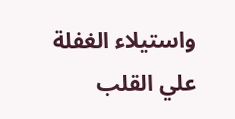واستيلاء الغفلة علي القلب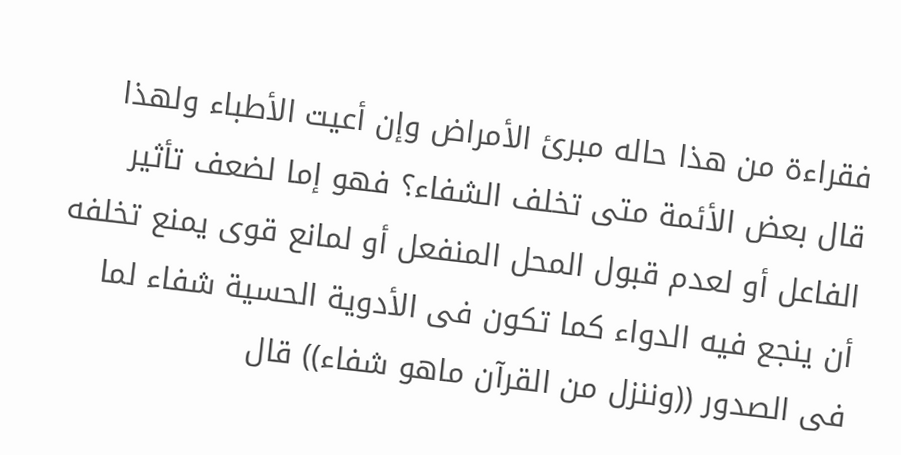فقراءة من هذا حاله مبرئ الأمراض وإن أعيت الأطباء ولهذا قال بعض الأئمة متى تخلف الشفاء؟ فهو إما لضعف تأثير الفاعل أو لعدم قبول المحل المنفعل أو لمانع قوى يمنع تخلفه أن ينجع فيه الدواء كما تكون فى الأدوية الحسية شفاء لما فى الصدور ((وننزل من القرآن ماهو شفاء)) قال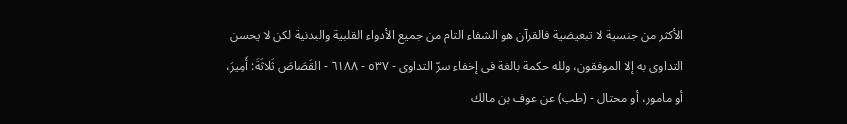الأكثر من جنسية لا تبعيضية فالقرآن هو الشفاء التام من جميع الأدواء القلبية والبدنية لكن لا يحسن التداوى به إلا الموفقون، ولله حكمة بالغة فى إخفاء سرّ التداوى - ٥٣٧ - ٦١٨٨ - القَصَاصَ ثَلاثَةَ: أَمِيرَ، أو مامور، أو محتال - (طب) عن عوف بن مالك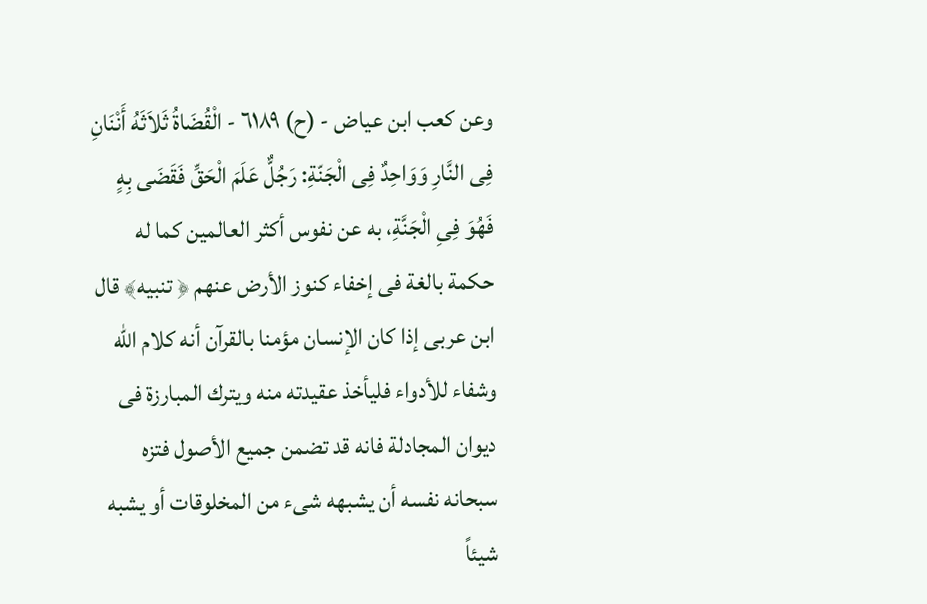وعن كعب ابن عياض - (ح) ٦١٨٩ - الْقُضَاةُ ثَلاَثَهُ أَنْنَانِ فِى النَّارِ وَوَاحِدٌ فِى الْجَنّةِ: رَجُلٌّ عَلَمَ الْحَقِّ فَقَضَى بِهٍ فَهُوَ فِىِ الْجَنَّةِ، به عن نفوس أكثر العالمين كما له حكمة بالغة فى إخفاء كنوز الأرض عنهم ﴿ تنبيه﴾ قال ابن عربى إذا كان الإنسان مؤمنا بالقرآن أنه كلام اللّه وشفاء للأدواء فليأخذ عقيدته منه ويترك المبارزة فى ديوان المجادلة فانه قد تضمن جميع الأصول فتزه سبحانه نفسه أن يشبهه شىء من المخلوقات أو يشبه شيئاً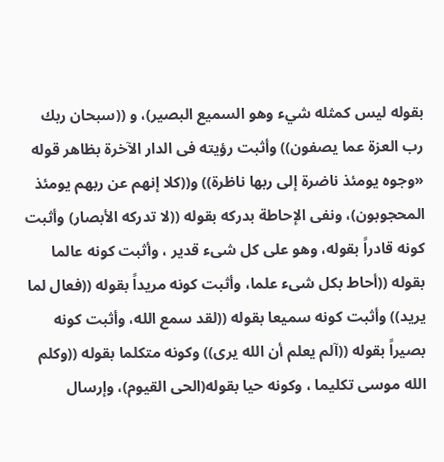بقوله ليس كمثله شيء وهو السميع البصير)، و ((سبحان ربك رب العزة عما يصفون)) وأثبت رؤيته فى الدار الآخرة بظاهر قوله «وجوه يومئذ ناضرة إلى ربها ناظرة)) و((كلا إنهم عن ربهم يومئذ المحجوبون)، ونفى الإحاطة بدركه بقوله ((لا تدركه الأبصار) وأثبت كونه قادراً بقوله، وهو على كل شىء قدير ، وأثبت كونه عالما بقوله ((أحاط بكل شىء علما، وأثبت كونه مريداً بقوله ((فعال لما يريد)) وأثبت كونه سميعا بقوله ((لقد سمع الله، وأثبت كونه بصيراً بقوله ((آلم يعلم أن الله يرى)) وكونه متكلما بقوله ((وكلم الله موسى تكليما ، وكونه حيا بقوله(الحى القيوم)، وإرسال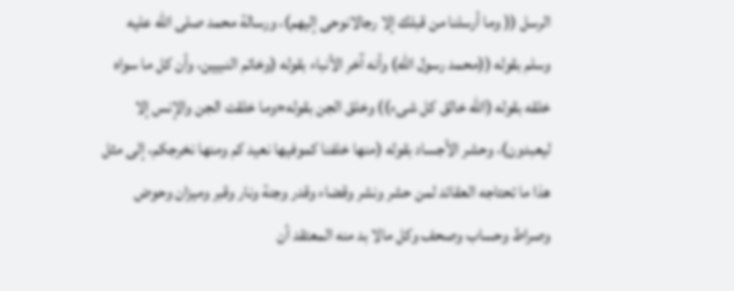الرسل (( وما أرسلنا من قبلك إلا رجالانوحى إليهم)، ورسالة محمد صلى الله عليه وسلم بقوله ((محمد رسول الله) وأنه آخر الأنباء بقوله (وخاتم النبيين، وأن كل ما سواه خلقه بقوله (الله خالق كل شىء)) وخلق الجن بقوله«وما خلقت الجن والإنس إلا ليعبدون)، وحشر الأجساد بقوله (منها خلفنا كموفيها نعيد كم ومنها نخرجكم، إلى مثل هذا ما تحتاجه العقائد لمن حشر ونشر وقضاء وقدر وجنة ونار وقبر وميزان وحوض وصراط وحساب وصحف وكل مالا بد منه المعتقد أن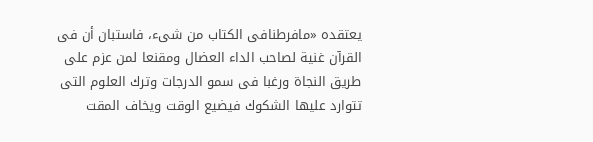يعتقده «مافرطنافى الكتاب من شىء، فاستبان أن فى القرآن غنية لصاحب الداء العضال ومقنعا لمن عزم على طريق النجاة ورغبا فى سمو الدرجات وترك العلوم التى تتوارد عليها الشكوك فيضيع الوقت ويخاف المقت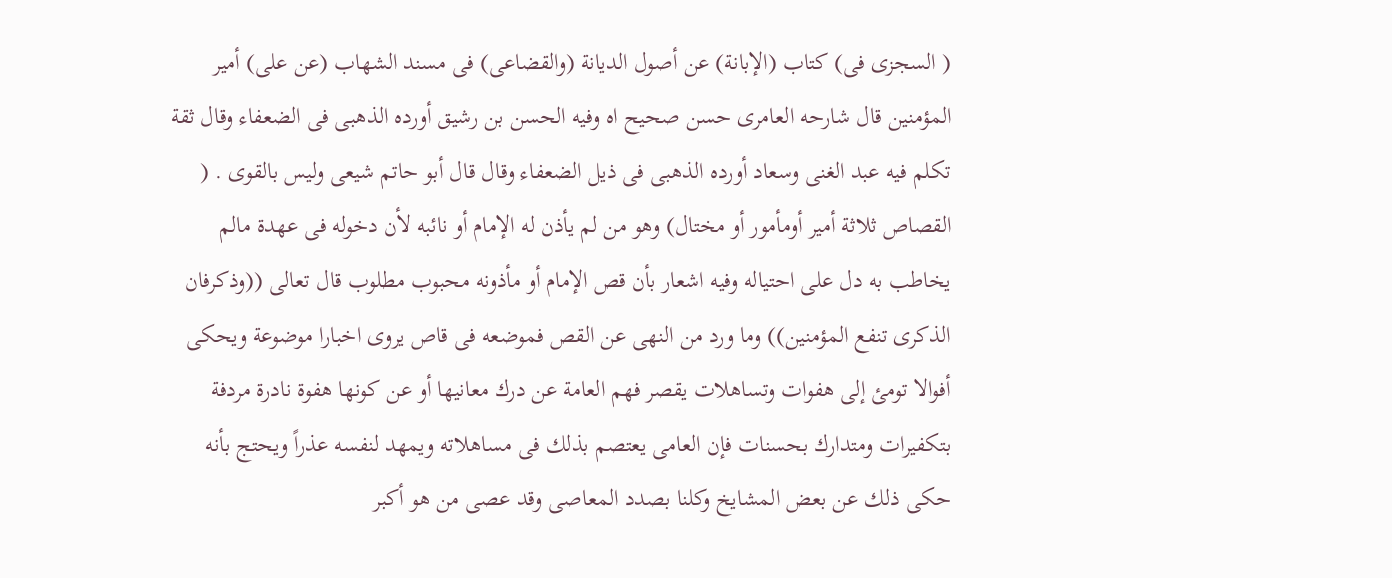( السجزى فى) كتاب (الإبانة) عن أصول الديانة (والقضاعى) فى مسند الشهاب (عن على) أمير المؤمنين قال شارحه العامرى حسن صحيح اه وفيه الحسن بن رشيق أورده الذهبى فى الضعفاء وقال ثقة تكلم فيه عبد الغنى وسعاد أورده الذهبى فى ذيل الضعفاء وقال قال أبو حاتم شيعى وليس بالقوى . ( القصاص ثلاثة أمير أومأمور أو مختال) وهو من لم يأذن له الإمام أو نائبه لأن دخوله فى عهدة مالم يخاطب به دل على احتياله وفيه اشعار بأن قص الإمام أو مأذونه محبوب مطلوب قال تعالى ((وذكرفان الذكرى تنفع المؤمنين)) وما ورد من النهى عن القص فموضعه فى قاص يروى اخبارا موضوعة ويحكى أفوالا تومئ إلى هفوات وتساهلات يقصر فهم العامة عن درك معانيها أو عن كونها هفوة نادرة مردفة بتكفيرات ومتدارك بحسنات فإن العامى يعتصم بذلك فى مساهلاته ويمهد لنفسه عذراً ويحتج بأنه حكى ذلك عن بعض المشايخ وكلنا بصدد المعاصى وقد عصى من هو أكبر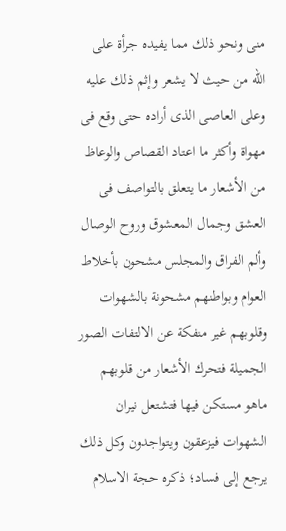منى ونحو ذلك مما يفيده جرأة على الله من حيث لا يشعر وإثم ذلك عليه وعلى العاصى الذى أراده حتى وقع فى مهواة وأكثر ما اعتاد القصاص والوعاظ من الأشعار ما يتعلق بالتواصف فى العشق وجمال المعشوق وروح الوصال وألم الفراق والمجلس مشحون بأخلاط العوام وبواطنهم مشحونة بالشهوات وقلوبهم غير منفكة عن الالتفات الصور الجميلة فتحرك الأشعار من قلوبهم ماهو مستكن فيها فتشتعل نيران الشهوات فيزعقون ويتواجدون وكل ذلك يرجع إلى فساد؛ ذكره حجة الاسلام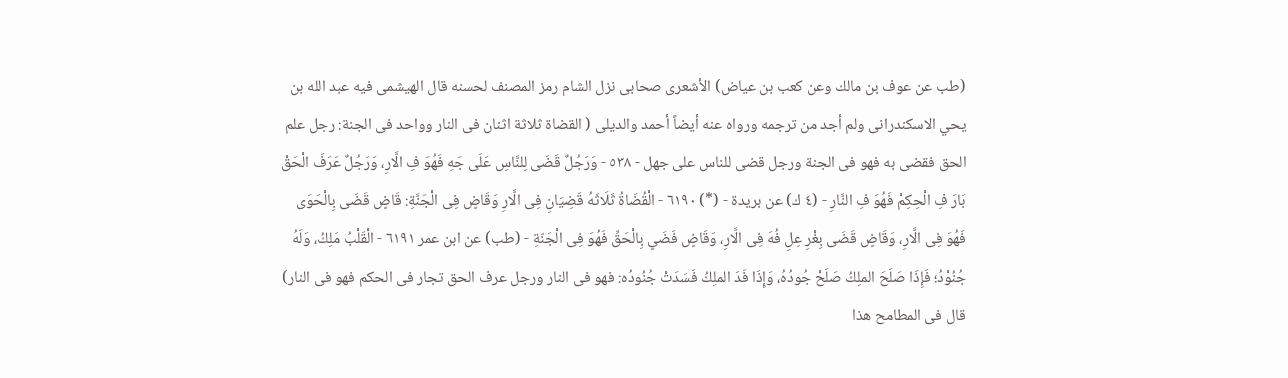(طب عن عوف بن مالك وعن كعب بن عياض) الأشعرى صحابى نزل الشام رمز المصنف لحسنه قال الهيشمى فيه عبد الله بن يحي الاسكندرانى ولم أجد من ترجمه ورواه عنه أيضاً أحمد والديلى ( القضاة ثلاثة اثنان فى النار وواحد فى الجنة: رجل علم الحق فقضى به فهو فى الجنة ورجل قضى للناس على جهل - ٥٣٨ - وَرَجُلٌ قَضَى لِلنَّاسِ عَلَى جَهِ فَهُوَ فِ الَّارِ، وَرَجُلٌ عَرَفَ الْحَقْ بَارَ فِ الْحِكِمْ فَهُوَ فِ النَّارِ - (٤ ك) عن بريدة - (*) ٦١٩٠ - الْقُضَاةُ ثَلَاثَهُ قَضِيَانِ فِى الَّارِ وَقَاضٍ فِى الْجَنَّةِ: قَاضٍ قَضَى بِالْحَوَى فَهُوَ فِى الَّارِ، وَقَاضٍ قَضَى بِغْرِ عِلِ فُهَ فِى الَّارِ، وَقَاضٍ فَضَىٍ بِالْحَقِّ فَهُوَ فِى الْجَنّةِ - (طب) عن ابن عمر ٦١٩١ - الْقَلْبُ مَلِكُ، وَلَهُ جُنُوْدُ؛ فَإِذَا صَلَحَ الملِكُ صَلَحْ جُودُهُ، وَإِذَا فَدَ الملِكُ فَسَدَتْ جُنُودُه: فهو فى النار ورجل عرف الحق تجار فى الحكم فهو فى النار) قال فى المطامح هذا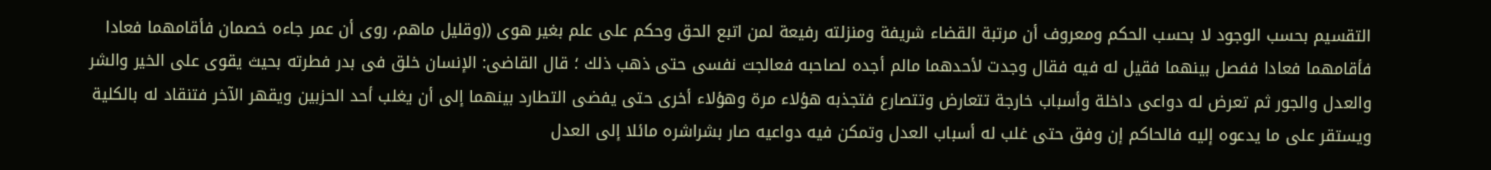التقسيم بحسب الوجود لا بحسب الحكم ومعروف أن مرتبة القضاء شريفة ومنزلته رفيعة لمن اتبع الحق وحكم على علم بغير هوى ((وقليل ماهم، روى أن عمر جاءه خصمان فأقامهما فعادا فأقامهما فعادا ففصل بينهما فقيل له فيه فقال وجدت لأحدهما مالم أجده لصاحبه فعالجت نفسى حتى ذهب ذلك ؛ قال القاضى: الإنسان خلق فى بدر فطرته بحيث يقوى على الخير والشر والعدل والجور ثم تعرض له دواعى داخلة وأسباب خارجة تتعارض وتتصارع فتجذبه هؤلاء مرة وهؤلاء أخرى حتى يفضى التطارد بينهما إلى أن يغلب أحد الحزبين ويقهر الآخر فتنقاد له بالكلية ويستقر على ما يدعوه إليه فالحاكم إن وفق حتى غلب له أسباب العدل وتمكن فيه دواعيه صار بشراشره مائلا إلى العدل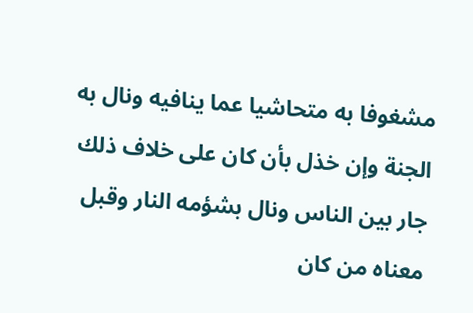مشغوفا به متحاشيا عما ينافيه ونال به الجنة وإن خذل بأن كان على خلاف ذلك جار بين الناس ونال بشؤمه النار وقبل معناه من كان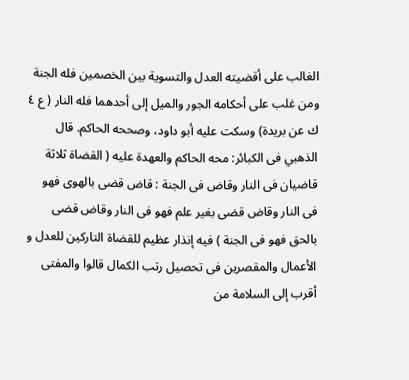الغالب على أقضيته العدل والتسوية بين الخصمين فله الجنة ومن غلب على أحكامه الجور والميل إلى أحدهما فله النار ( ع ٤ ك عن بريدة) وسكت عليه أبو داود، وصححه الحاكم. قال الذهبي فى الكبائر: محه الحاكم والعهدة عليه ( القضاة ثلاثة قاضيان فى النار وقاض فى الجنة : قاض قضى بالهوى فهو فى النار وقاض قضى بغير علم فهو فى النار وقاض قضى بالحق فهو فى الجنة ) فيه إنذار عظيم للقضاة التاركين للعدل و الأعمال والمقصرين فى تحصيل رتب الكمال قالوا والمفتى أقرب إلى السلامة من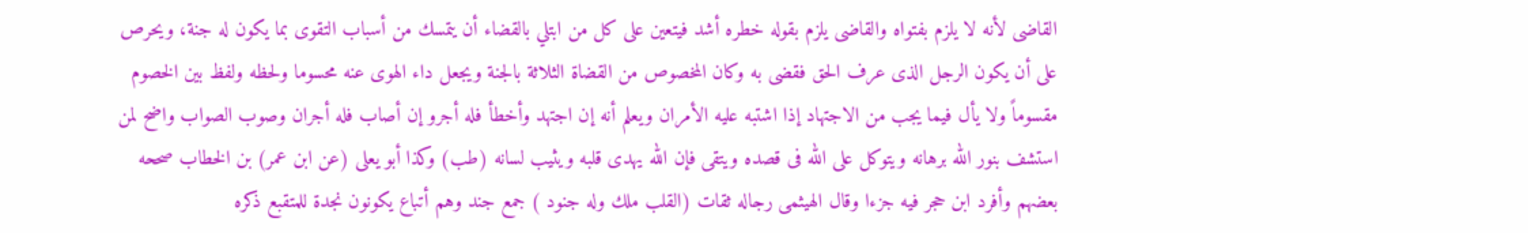القاضى لأنه لا يلزم بفتواه والقاضى يلزم بقوله خطره أشد فيتعين على كل من ابتلي بالقضاء أن يتمسك من أسباب التقوى بما يكون له جنة، ويحرص على أن يكون الرجل الذى عرف الحق فقضى به وكان المخصوص من القضاة الثلاثة بالجنة ويجعل داء الهوى عنه محسوما ولحظه ولفظ بين الخصوم مقسوماً ولا يأل فيما يجب من الاجتهاد إذا اشتبه عليه الأمران ويعلم أنه إن اجتهد وأخطأ فله أجرو إن أصاب فله أجران وصوب الصواب واضح لمن استشف بنور الله برهانه ويتوكل على الله فى قصده ويتقى فإن الله يهدى قلبه ويثيب لسانه (طب) وكذا أبو يعلى (عن ابن عمر) بن الخطاب صححه بعضهم وأفرد ابن حجر فيه جزءا وقال الهيثمى رجاله ثقات (القلب ملك وله جنود ) جمع جند وهم أتباع يكونون نجدة للمتقبع ذكره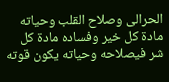الحرالى وصلاح القلب وحياته مادة كل خير وفساده مادة كل شر فيصلاحه وحياته يكون قوته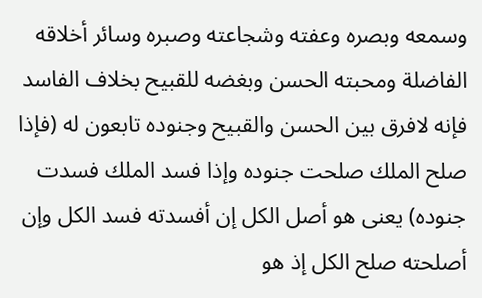وسمعه وبصره وعفته وشجاعته وصبره وسائر أخلاقه الفاضلة ومحبته الحسن وبغضه للقبيح بخلاف الفاسد فإنه لافرق بين الحسن والقبيح وجنوده تابعون له (فإذا صلح الملك صلحت جنوده وإذا فسد الملك فسدت جنوده) يعنى هو أصل الكل إن أفسدته فسد الكل وإن أصلحته صلح الكل إذ هو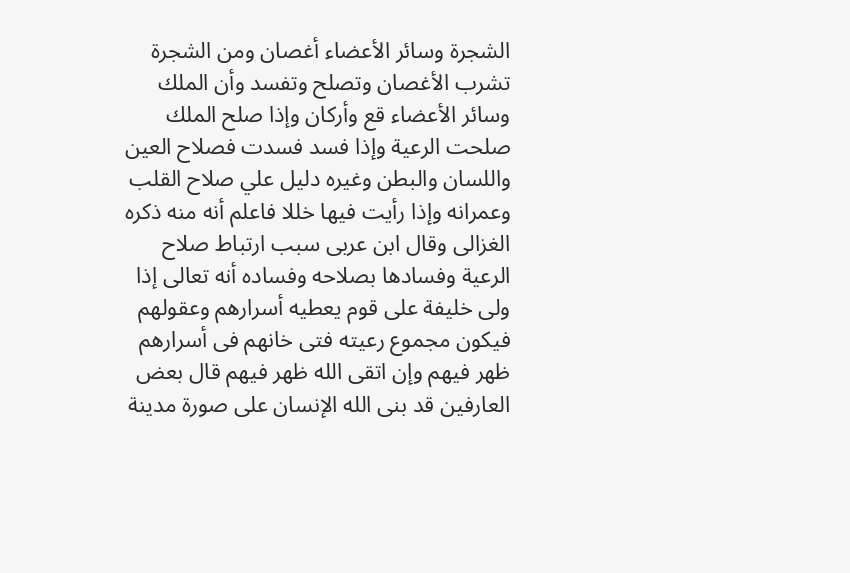الشجرة وسائر الأعضاء أغصان ومن الشجرة تشرب الأغصان وتصلح وتفسد وأن الملك وسائر الأعضاء قع وأركان وإذا صلح الملك صلحت الرعية وإذا فسد فسدت فصلاح العين واللسان والبطن وغيره دليل علي صلاح القلب وعمرانه وإذا رأيت فيها خللا فاعلم أنه منه ذكره الغزالى وقال ابن عربى سبب ارتباط صلاح الرعية وفسادها بصلاحه وفساده أنه تعالى إذا ولى خليفة على قوم يعطيه أسرارهم وعقولهم فيكون مجموع رعيته فتى خانهم فى أسرارهم ظهر فيهم وإن اتقى الله ظهر فيهم قال بعض العارفين قد بنى الله الإنسان على صورة مدينة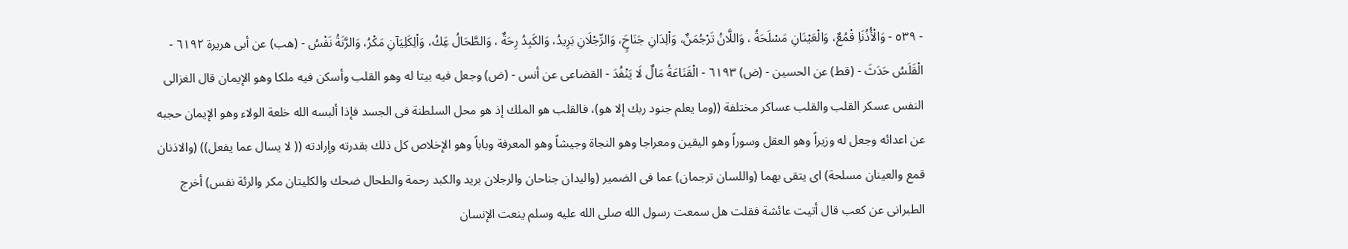- ٥٣٩ - وَالْأُذُنَاِ قْمُعٌ، وَالْعَيْنَانِ مَسْلَحَةُ ، وَاللَّانُ تَرْجُمَنٌ، وَاْلِدَانِ جَنَاحٍَ، وَالرِّجْلَانِ بَرِيدُ، وَالكَبِدُ رِحَةٌ ، وَالطَّحَالُ عَِكُ، وَاْلِكَلِيَآنِ مَكْرُ، وَالرَّنَةُ نَفْسُ - (هب) عن أبى هريرة ٦١٩٢ - الْقَلَسُ حَدَثَ - (قط) عن الحسين - (ض) ٦١٩٣ - الْقَنَاعَةُ مَالٌ لَا يَنْفُدَ - القضاعى عن أنس - (ض) وجعل فيه بيتا له وهو القلب وأسكن فيه ملكا وهو الإيمان قال الغزالى النفس عسكر القلب والقلب عساكر مختلفة ((وما يعلم جنود ربك إلا هو)، فالقلب هو الملك إذ هو محل السلطنة فى الجسد فإذا ألبسه الله خلعة الولاء وهو الإيمان حجبه عن اعدائه وجعل له وزيراً وهو العقل وسوراً وهو اليقين ومعراجا وهو النجاة وجيشاً وهو المعرفة وباباً وهو الإخلاص كل ذلك بقدرته وإرادته (( لا يسال عما يفعل)) (والاذنان قمع والعينان مسلحة) اى يتقى بهما (واللسان ترجمان) عما فى الضمير (واليدان جناحان والرجلان بريد والكبد رحمة والطحال ضحك والكليتان مكر والرئة نفس) أخرج الطبرانى عن كعب قال أتيت عائشة فقلت هل سمعت رسول الله صلى الله عليه وسلم ينعت الإنسان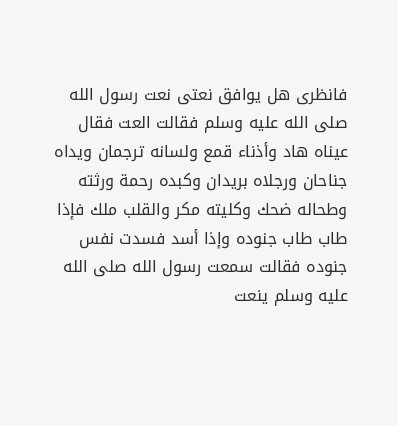فانظرى هل يوافق نعتى نعت رسول الله صلى الله عليه وسلم فقالت العت فقال عيناه هاد وأذناء قمع ولسانه ترجمان ويداه جناحان ورجلاه بريدان وكبده رحمة ورثته وطحاله ضحك وكليته مكر والقلب ملك فإذا طاب طاب جنوده وإذا أسد فسدت نفس جنوده فقالت سمعت رسول الله صلى الله عليه وسلم ينعت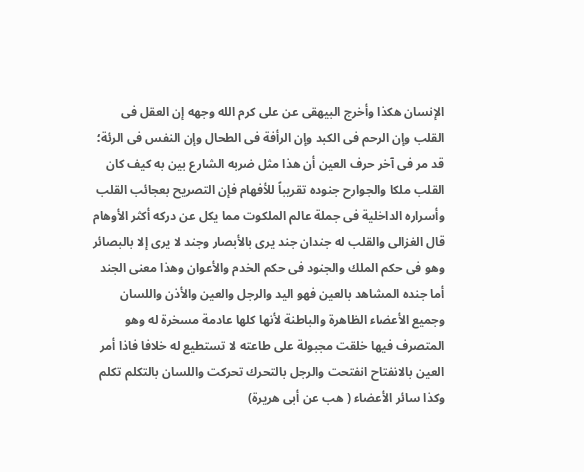الإنسان هكذا وأخرج البيهقى عن على كرم الله وجهه إن العقل فى القلب وإن الرحم فى الكبد وإن الرأفة فى الطحال وإن النفس فى الرئة؛ قد مر فى آخر حرف العين أن هذا مثل ضربه الشارع بين به كيف كان القلب ملكا والجوارح جنوده تقريباً للأفهام فإن التصريح بعجائب القلب وأسراره الداخلية فى جملة عالم الملكوت مما يكل عن دركه أكثر الأوهام قال الغزالى والقلب له جندان جند يرى بالأبصار وجند لا يرى إلا بالبصائر وهو فى حكم الملك والجنود فى حكم الخدم والأعوان وهذا معنى الجند أما جنده المشاهد بالعين فهو اليد والرجل والعين والأذن واللسان وجميع الأعضاء الظاهرة والباطنة لأنها كلها عادمة مسخرة له وهو المتصرف فيها خلقت مجبولة على طاعته لا تستطيع له خلافا فاذا أمر العين بالانفتاح انفتحت والرجل بالتحرك تحركت واللسان بالتكلم تكلم وكذا سائر الأعضاء ( هب عن أبى هريرة)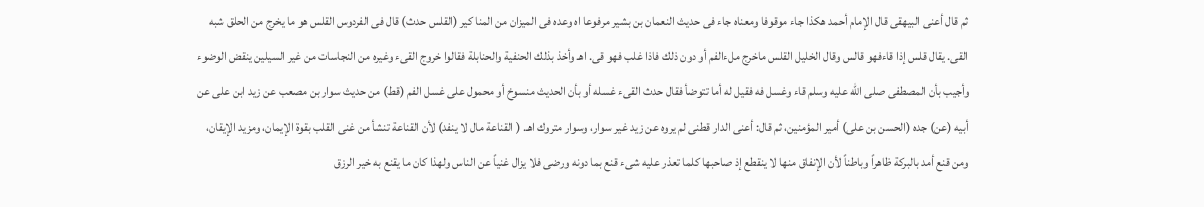ثم قال أعنى البيهقى قال الإمام أحمد هكذا جاء موقوفا ومعناه جاء فى حديث النعمان بن بشير مرفوعا اه وعده فى الميزان من المنا كير (القلس حدث) قال فى الفردوس القلس هو ما يخرج من الحلق شبه القى. يقال قلس إذا قاءفهو قالس وقال الخليل القلس ماخرج ملءالفم أو دون ذلك فاذا غلب فهو قى. اهـ وأخذ بذلك الحنفية والحنابلة فقالوا خروج القىء وغيره من النجاسات من غير السيلين ينقض الوضوء وأجيب بأن المصطفى صلى الله عليه وسلم قاء وغسل فه فقيل له أما تتوضأ فقال حدث القىء غسله أو بأن الحديث منسوخ أو محمول على غسل الفم (قط) من حديث سوار بن مصعب عن زيد ابن على عن أبيه (عن) جده (الحسن بن على) أمير المؤمنين، ثم قال: أعنى الدار قطنى لم يروه عن زيد غير سوار، وسوار متروك اهـ. ( القناعة مال لا ينفد) لأن القناعة تنشأ من غنى القلب بقوة الإيمان، ومزيد الإيقان، ومن قنع أمد بالبركة ظاهراً وباطناً لأن الإنفاق منها لا ينقطع إذ صاحبها كلما تعذر عليه شىء قنع بما دونه ورضى فلا يزال غنياً عن الناس ولهذا كان ما يقنع به خير الرزق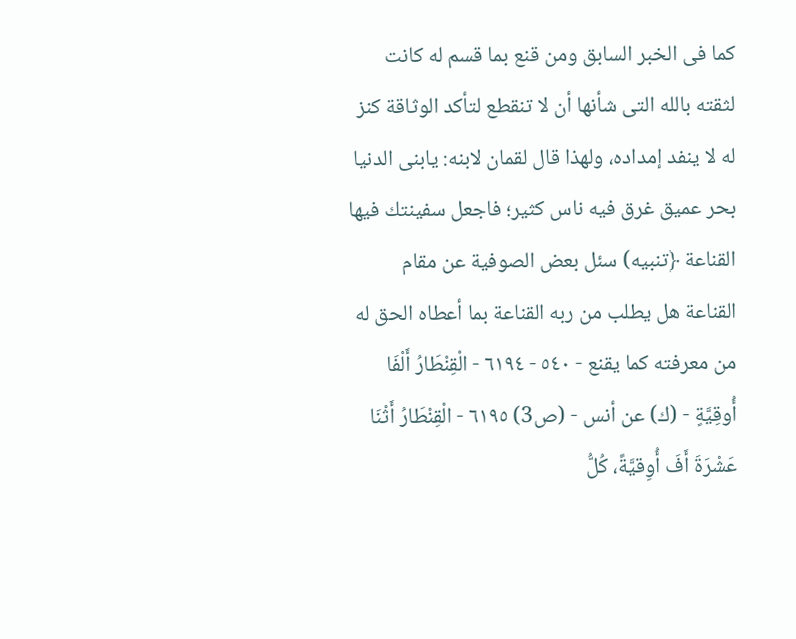كما فى الخبر السابق ومن قنع بما قسم له كانت لثقته بالله التى شأنها أن لا تنقطع لتأكد الوثاقة كنز له لا ينفد إمداده، ولهذا قال لقمان لابنه: يابنى الدنيا بحر عميق غرق فيه ناس كثير؛ فاجعل سفينتك فيها القناعة ﴿تنبيه) سئل بعض الصوفية عن مقام القناعة هل يطلب من ربه القناعة بما أعطاه الحق له من معرفته كما يقنع - ٥٤٠ - ٦١٩٤ - الْقِنْطَارُ أَلْفَا أُوقِيَّةٍ - (ك) عن أنس - (ص3) ٦١٩٥ - الْقِنْطَارُ أَثْنَا عَشْرَةَ أَفَ أُوِقيَّةً، كُلُّ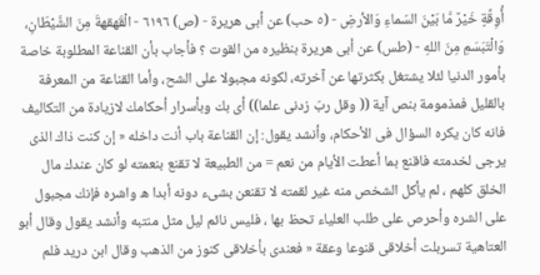أُوِقَّةٍ خَيْرٌ مَّا بَيْنَ السّماءِ وَالأرضِ - (٥ حب) عن أبى هريرة - (ص) ٦١٩٦ - الْقَهقهةَ مِنَ الشَّيْطَانِ، وَالْتَبَسَمِ مِنَ اللهِ - (طس) عن أبى هريرة بنظيره من القوت ؟ فأجاب بأن القناعة المطلوبة خاصة بأمور الدنيا لئلا يشتغل بكثرتها عن آخرته، لكونه مجبولا على الشح، وأما القناعة من المعرفة بالقليل فمذمومة بنص آية (( وقل ربّ زدنى علما)) أى بك وبأسرار أحكامك لازيادة من التكاليف فانه كان يكره السؤال فى الأحكام، وأنشد يقول: إن القناعة باب أنت داخله « إن كنت ذاك الذى يرجى لخدمته فاقنع بما أعطت الأيام من نعم = من الطبيعة لا تقنع بنعمته لو كان عندك مال الخلق كلهم ، لم يأكل الشخص منه غير لقمته لا تقنعن بشىء دونه أبدا ه واشره فإنك مجبول على الشره وأحرص على طلب العلياء تحظ بها ، فليس نائم ليل مثل منتبه وأنشد يقول وقال أبو العتاهية تسربلت أخلاقى قنوعا وعقة « فعندى بأخلاقى كنوز من الذهب وقال ابن دريد فلم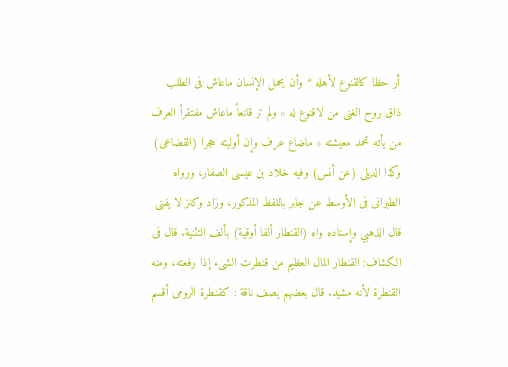أر حظا كالقنوع لأهله * وأن يحمل الإنسان ماعاش فى الطلب ذاق روح الغنى من لاقنوع له « ولم تر قانعاً ماعاش مفتقراً العرف من يأته تحمد معيشته « ماضاع عرف وإن أوليته حجرا (القضاعى) وكذا الديلى (عن أنس) وفيه خلاد بن عيسى الصفار، ورواه الطبرانى فى الأوسط عن جابر باللفظ المذكور، وزاد وكنز لا يفنى قال الذهبي وإسناده واه (القنطار ألفا أوقية) بألف التثنية. قال فى الكشاف: القنطار المال العظيم من قنطرت الشىء إذا رفعته، ومنه القنطرة لأنه مشيد. قال بعضهم يصف ناقة : كقنطرة الرومى أقسم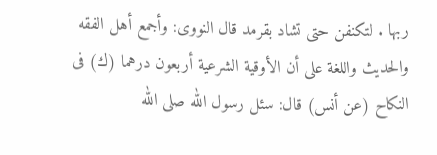ربها . لتكنفن حتى تشاد بقرمد قال النووى: وأجمع أهل الفقه والحديث واللغة على أن الأوقية الشرعية أربعون درهما (ك) فى النكاح (عن أنس) قال: سئل رسول الله صلى الله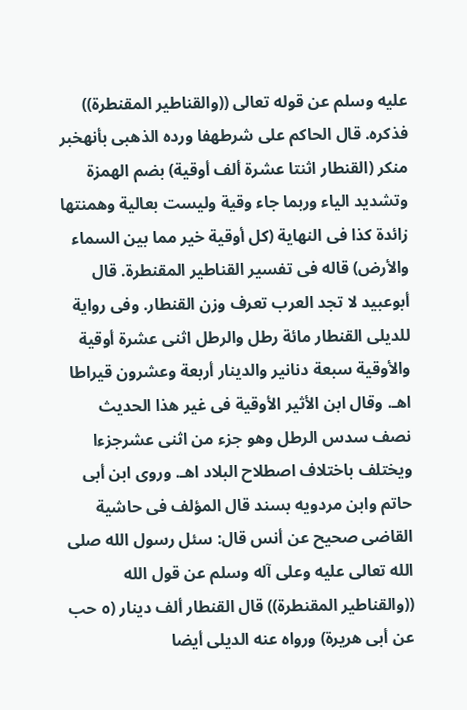عليه وسلم عن قوله تعالى ((والقناطير المقنطرة)) فذكره. قال الحاكم على شرطهفا ورده الذهبى بأنهخبر منكر (القنطار اثنتا عشرة ألف أوقية) بضم الهمزة وتشديد الياء وربما جاء وقية وليست بعالية وهمنتها زائدة كذا فى النهاية (كل أوقية خير مما بين السماء والأرض) قاله فى تفسير القناطير المقنطرة. قال أبوعبيد لا تجد العرب تعرف وزن القنطار. وفى رواية للديلى القنطار مائة رطل والرطل اثنى عشرة أوقية والأوقية سبعة دنانير والدينار أربعة وعشرون قيراطا اهـ. وقال ابن الأثير الأوقية فى غير هذا الحديث نصف سدس الرطل وهو جزء من اثنى عشرجزءا ويختلف باختلاف اصطلاح البلاد اهـ. وروى ابن أبى حاتم وابن مردويه بسند قال المؤلف فى حاشية القاضى صحيح عن أنس قال: سئل رسول الله صلى الله تعالى عليه وعلى آله وسلم عن قول الله ((والقناطير المقنطرة)) قال القنطار ألف دينار (٥ حب عن أبى هريرة) ورواه عنه الديلى أيضا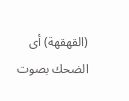(القهقهة) أى الضحك بصوت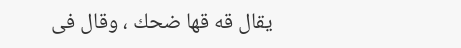يقال قه قها ضحك ، وقال فى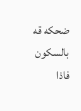ضحكه قه بالسكون فاذا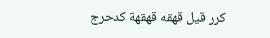كرر قيل قهقه قهقهة كدحرج